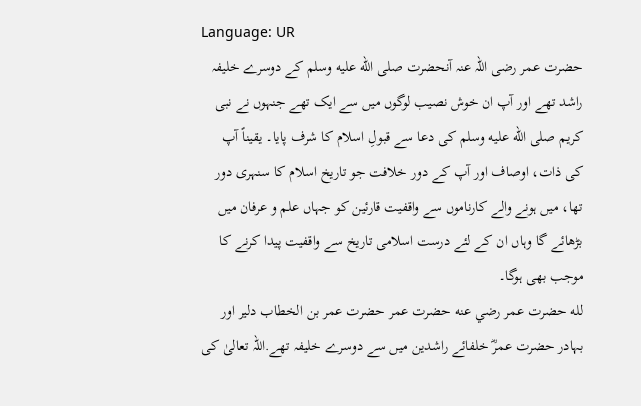Language: UR
حضرت عمر رضی اللہ عنہ آنحضرت صلى الله عليه وسلم کے دوسرے خلیفہ راشد تھے اور آپ ان خوش نصیب لوگوں میں سے ایک تھے جنہوں نے نبی کریم صلى الله عليه وسلم کی دعا سے قبولِ اسلام کا شرف پایا۔ یقیناً آپ کی ذات، اوصاف اور آپ کے دور خلافت جو تاریخ اسلام کا سنہری دور تھا، میں ہونے والے کارناموں سے واقفیت قارئین کو جہاں علم و عرفان میں بڑھائے گا وہاں ان کے لئے درست اسلامی تاریخ سے واقفیت پیدا کرنے کا موجب بھی ہوگا۔
لله حضرت عمر رضي عنه حضرت عمر حضرت عمر بن الخطاب دلیر اور بہادر حضرت عمرؓ خلفائے راشدین میں سے دوسرے خلیفہ تھے.اللہ تعالیٰ کی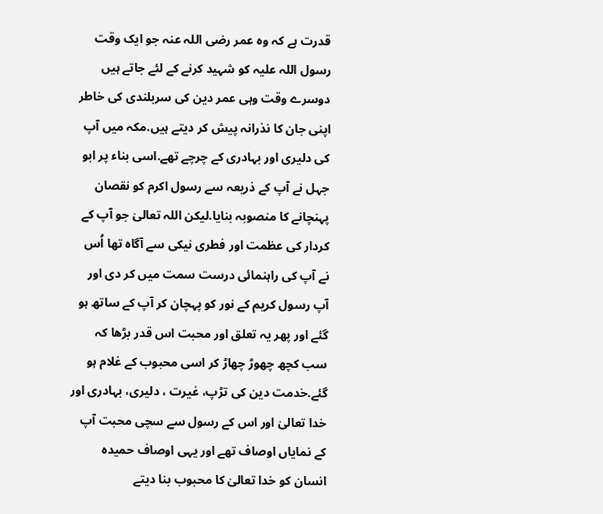قدرت ہے کہ وہ عمر رضی اللہ عنہ جو ایک وقت رسول اللہ علیہ کو شہید کرنے کے لئے جاتے ہیں دوسرے وقت وہی عمر دین کی سربلندی کی خاطر اپنی جان کا نذرانہ پیش کر دیتے ہیں.مکہ میں آپ کی دلیری اور بہادری کے چرچے تھے.اسی بناء پر ابو جہل نے آپ کے ذریعہ سے رسول اکرم کو نقصان پہنچانے کا منصوبہ بنایا.لیکن اللہ تعالیٰ جو آپ کے کردار کی عظمت اور فطری نیکی سے آگاہ تھا اُس نے آپ کی راہنمائی درست سمت میں کر دی اور آپ رسول کریم کے نور کو پہچان کر آپ کے ساتھ ہو گئے اور پھر یہ تعلق اور محبت اس قدر بڑھا کہ سب کچھ چھوڑ چھاڑ کر اسی محبوب کے غلام ہو گئے.خدمت دین کی تڑپ، غیرت ، دلیری، بہادری اور خدا تعالیٰ اور اس کے رسول سے سچی محبت آپ کے نمایاں اوصاف تھے اور یہی اوصاف حمیدہ انسان کو خدا تعالیٰ کا محبوب بنا دیتے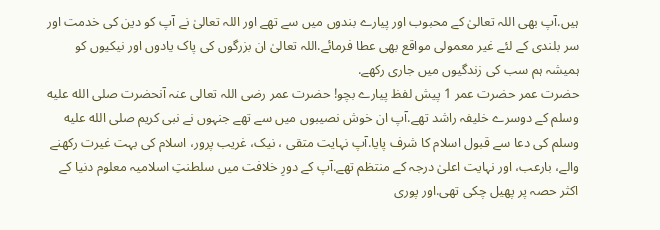ہیں.آپ بھی اللہ تعالیٰ کے محبوب اور پیارے بندوں میں سے تھے اور اللہ تعالیٰ نے آپ کو دین کی خدمت اور سر بلندی کے لئے غیر معمولی مواقع بھی عطا فرمائے.اللہ تعالیٰ ان بزرگوں کی پاک یادوں اور نیکیوں کو ہمیشہ ہم سب کی زندگیوں میں جاری رکھے.
حضرت عمر حضرت عمر 1 پیش لفظ پیارے بچو! حضرت عمر رضی اللہ تعالی عنہ آنحضرت صلى الله عليه وسلم کے دوسرے خلیفہ راشد تھے.آپ ان خوش نصیبوں میں سے تھے جنہوں نے نبی کریم صلى الله عليه وسلم کی دعا سے قبول اسلام کا شرف پایا.آپ نہایت متقی ، نیک، غریب پرور، اسلام کی بہت غیرت رکھنے والے، بارعب، اور نہایت اعلیٰ درجہ کے منتظم تھے.آپ کے دورِ خلافت میں سلطنتِ اسلامیہ معلوم دنیا کے اکثر حصہ پر پھیل چکی تھی.اور پوری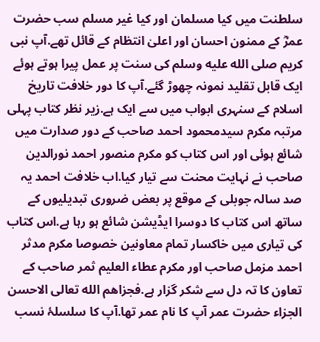سلطنت میں کیا مسلمان اور کیا غیر مسلم سب حضرت عمرؓ کے ممنون احسان اور اعلیٰ انتظام کے قائل تھے.آپ نبی کریم صلى الله عليه وسلم کی سنت پر عمل پیرا ہوتے ہوئے ایک قابل تقلید نمونہ چھوڑ گئے.آپ کا دور خلافت تاریخ اسلام کے سنہری ابواب میں سے ایک ہے.زیر نظر کتاب پہلی مرتبہ مکرم سیدمحمود احمد صاحب کے دور صدارت میں شائع ہوئی اور اس کتاب کو مکرم منصور احمد نورالدین صاحب نے نہایت محنت سے تیار کیا.اب خلافت احمد یہ صد سالہ جوبلی کے موقع پر بعض ضروری تبدیلیوں کے ساتھ اس کتاب کا دوسرا ایڈیشن شائع ہو رہا ہے.اس کتاب کی تیاری میں خاکسار تمام معاونین خصوصا مکرم مدثر احمد مزمل صاحب اور مکرم عطاء العلیم ثمر صاحب کے تعاون کا تہ دل سے شکر گزار ہے.فجزاهم الله تعالى الاحسن الجزاء حضرت عمر آپ کا نام عمر تھا.آپ کا سلسلۂ نسب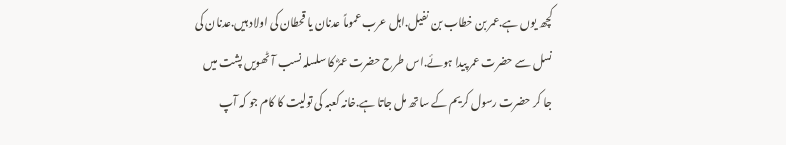کچھ یوں ہے.عمر بن خطاب بن نفیل.اہل عرب عموماً عدنان یا قحطان کی اولاد ہیں.عدنان کی نسل سے حضرت عمر پیدا ہوئے.اس طرح حضرت عمرؓ کا سلسلہ نسب آٹھویں پشت میں جا کر حضرت رسول کریم کے ساتھ مل جاتا ہے.خانہ کعبہ کی تولیت کا کام جو کہ آپ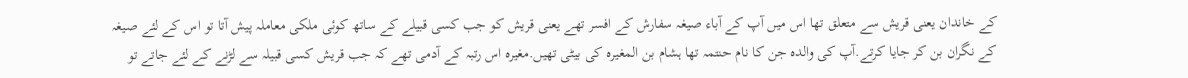کے خاندان یعنی قریش سے متعلق تھا اس میں آپ کے آباء صیغہ سفارش کے افسر تھے یعنی قریش کو جب کسی قبیلے کے ساتھ کوئی ملکی معاملہ پیش آتا تو اس کے لئے صیغہ کے نگران بن کر جایا کرتے.آپ کی والدہ جن کا نام حنتمہ تھا ہشام بن المغیرہ کی بیٹی تھیں.مغیرہ اس رتبہ کے آدمی تھے کہ جب قریش کسی قبیلہ سے لڑنے کے لئے جاتے تو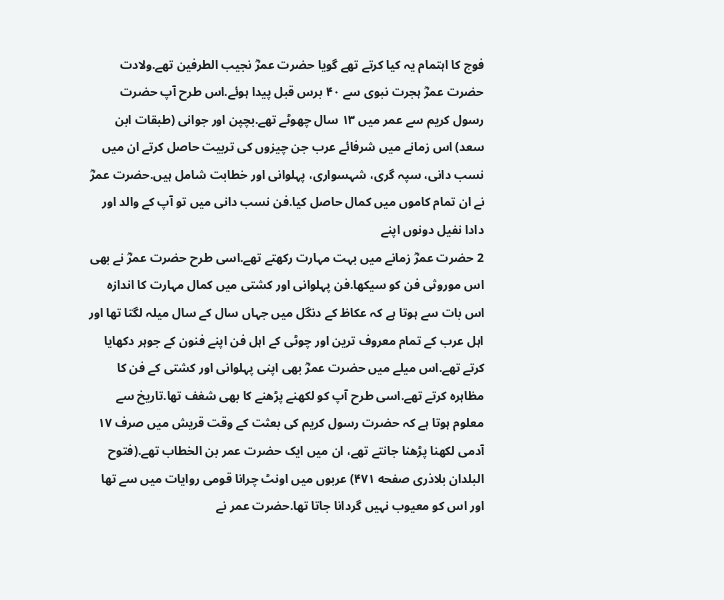فوج کا اہتمام یہ کیا کرتے تھے گویا حضرت عمرؓ نجیب الطرفین تھے.ولادت حضرت عمرؓ ہجرت نبوی سے ۴۰ برس قبل پیدا ہوئے.اس طرح آپ حضرت رسول کریم سے عمر میں ۱۳ سال چھوٹے تھے.بچپن اور جوانی (طبقات ابن سعد) اس زمانے میں شرفائے عرب جن چیزوں کی تربیت حاصل کرتے ان میں نسب دانی، سپہ گری، شہسواری، پہلوانی اور خطابت شامل ہیں.حضرت عمرؓ نے ان تمام کاموں میں کمال حاصل کیا.فن نسب دانی میں تو آپ کے والد اور دادا نفیل دونوں اپنے
2 حضرت عمرؓ زمانے میں بہت مہارت رکھتے تھے.اسی طرح حضرت عمرؓ نے بھی اس موروثی فن کو سیکھا.فن پہلوانی اور کشتی میں کمال مہارت کا اندازہ اس بات سے ہوتا ہے کہ عکاظ کے دنگل میں جہاں سال کے سال میلہ لگتا تھا اور اہل عرب کے تمام معروف ترین اور چوٹی کے اہل فن اپنے فنون کے جوہر دکھایا کرتے تھے.اس میلے میں حضرت عمرؓ بھی اپنی پہلوانی اور کشتی کے فن کا مظاہرہ کرتے تھے.اسی طرح آپ کو لکھنے پڑھنے کا بھی شغف تھا.تاریخ سے معلوم ہوتا ہے کہ حضرت رسول کریم کی بعثت کے وقت قریش میں صرف ۱۷ آدمی لکھنا پڑھنا جانتے تھے، ان میں ایک حضرت عمر بن الخطاب تھے.(فتوح البلدان بلاذری صفحه ۴۷۱) عربوں میں اونٹ چرانا قومی روایات میں سے تھا اور اس کو معیوب نہیں گردانا جاتا تھا.حضرت عمر نے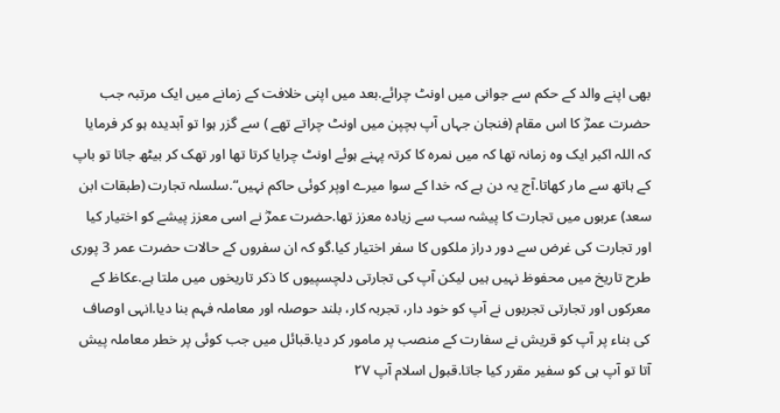بھی اپنے والد کے حکم سے جوانی میں اونٹ چرائے.بعد میں اپنی خلافت کے زمانے میں ایک مرتبہ جب حضرت عمرؓ کا اس مقام (فنجان جہاں آپ بچپن میں اونٹ چراتے تھے ) سے گزر ہوا تو آبدیدہ ہو کر فرمایا کہ اللہ اکبر ایک وہ زمانہ تھا کہ میں نمرہ کا کرتہ پہنے ہوئے اونٹ چرایا کرتا تھا اور تھک کر بیٹھ جاتا تو باپ کے ہاتھ سے مار کھاتا.آج یہ دن ہے کہ خدا کے سوا میرے اوپر کوئی حاکم نہیں“.سلسلہ تجارت (طبقات ابن سعد) عربوں میں تجارت کا پیشہ سب سے زیادہ معزز تھا.حضرت عمرؓ نے اسی معزز پیشے کو اختیار کیا اور تجارت کی غرض سے دور دراز ملکوں کا سفر اختیار کیا.گو کہ ان سفروں کے حالات حضرت عمر 3 پوری طرح تاریخ میں محفوظ نہیں ہیں لیکن آپ کی تجارتی دلچسپیوں کا ذکر تاریخوں میں ملتا ہے.عکاظ کے معرکوں اور تجارتی تجربوں نے آپ کو خود دار، تجربہ کار، بلند حوصلہ اور معاملہ فہم بنا دیا.انہی اوصاف کی بناء پر آپ کو قریش نے سفارت کے منصب پر مامور کر دیا.قبائل میں جب کوئی پر خطر معاملہ پیش آتا تو آپ ہی کو سفیر مقرر کیا جاتا.قبول اسلام آپ ۲۷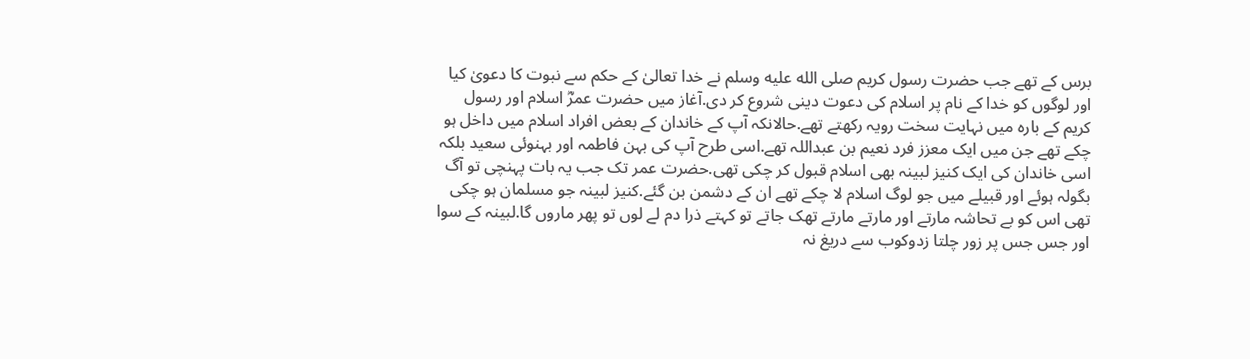برس کے تھے جب حضرت رسول کریم صلى الله عليه وسلم نے خدا تعالیٰ کے حکم سے نبوت کا دعویٰ کیا اور لوگوں کو خدا کے نام پر اسلام کی دعوت دینی شروع کر دی.آغاز میں حضرت عمرؓ اسلام اور رسول کریم کے بارہ میں نہایت سخت رویہ رکھتے تھے.حالانکہ آپ کے خاندان کے بعض افراد اسلام میں داخل ہو چکے تھے جن میں ایک معزز فرد نعیم بن عبداللہ تھے.اسی طرح آپ کی بہن فاطمہ اور بہنوئی سعید بلکہ اسی خاندان کی ایک کنیز لبینہ بھی اسلام قبول کر چکی تھی.حضرت عمر تک جب یہ بات پہنچی تو آگ بگولہ ہوئے اور قبیلے میں جو لوگ اسلام لا چکے تھے ان کے دشمن بن گئے.کنیز لبینہ جو مسلمان ہو چکی تھی اس کو بے تحاشہ مارتے اور مارتے مارتے تھک جاتے تو کہتے ذرا دم لے لوں تو پھر ماروں گا.لبینہ کے سوا اور جس جس پر زور چلتا زدوکوب سے دریغ نہ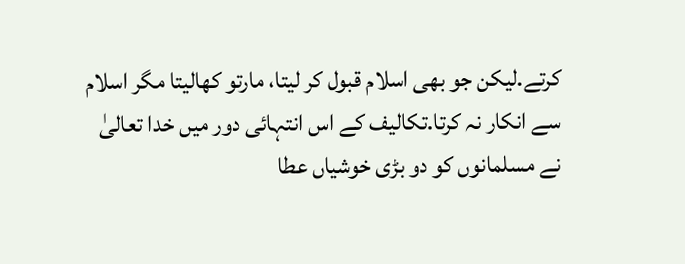کرتے.لیکن جو بھی اسلام قبول کر لیتا، مارتو کھالیتا مگر اسلام سے انکار نہ کرتا.تکالیف کے اس انتہائی دور میں خدا تعالیٰ نے مسلمانوں کو دو بڑی خوشیاں عطا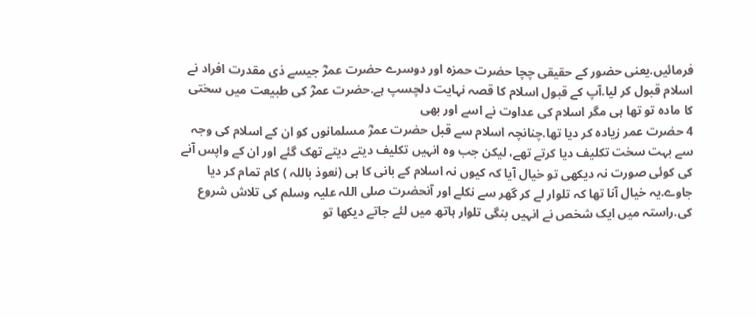فرمائیں.یعنی حضور کے حقیقی چچا حضرت حمزہ اور دوسرے حضرت عمرؓ جیسے ذی مقدرت افراد نے اسلام قبول کر لیا.آپ کے قبول اسلام کا قصہ نہایت دلچسپ ہے.حضرت عمرؓ کی طبیعت میں سختی کا مادہ تو تھا ہی مگر اسلام کی عداوت نے اسے اور بھی
4 حضرت عمر زیادہ کر دیا تھا.چنانچہ اسلام سے قبل حضرت عمرؓ مسلمانوں کو ان کے اسلام کی وجہ سے بہت سخت تکلیف دیا کرتے تھے، لیکن جب وہ انہیں تکلیف دیتے دیتے تھک گئے اور ان کے واپس آنے کی کوئی صورت نہ دیکھی تو خیال آیا کہ کیوں نہ اسلام کے بانی کا ہی (نعوذ باللہ ) کام تمام کر دیا جاوے.یہ خیال آنا تھا کہ تلوار لے کر گھر سے نکلے اور آنحضرت صلی اللہ علیہ وسلم کی تلاش شروع کی.راستہ میں ایک شخص نے انہیں بنگی تلوار ہاتھ میں لئے جاتے دیکھا تو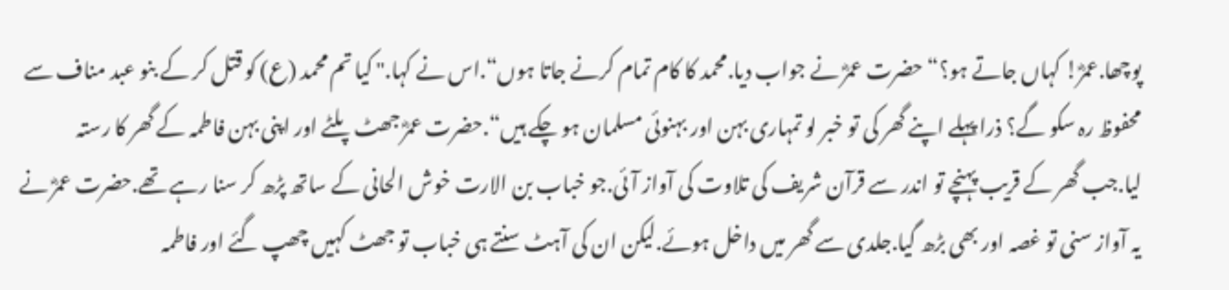پوچھا.عمرؓ! کہاں جاتے ہو؟“ حضرت عمرؓ نے جواب دیا.محمد کا کام تمام کرنے جاتا ہوں“.اس نے کہا." کیا تم محمد (ع) کو قتل کر کے بنو عبد مناف سے محفوظ رہ سکو گے؟ ذرا پہلے اپنے گھر کی تو خبر لو تمہاری بہن اور بہنوئی مسلمان ہو چکے ہیں“.حضرت عمرؓ جھٹ پلٹے اور اپنی بہن فاطمہ کے گھر کا رستہ لیا.جب گھر کے قریب پہنچے تو اندر سے قرآن شریف کی تلاوت کی آواز آئی.جو خباب بن الارت خوش الحانی کے ساتھ پڑھ کر سنا رہے تھے.حضرت عمرؓ نے یہ آواز سنی تو غصہ اور بھی بڑھ گیا.جلدی سے گھر میں داخل ہوئے.لیکن ان کی آہٹ سنتے ہی خباب تو جھٹ کہیں چھپ گئے اور فاطمہ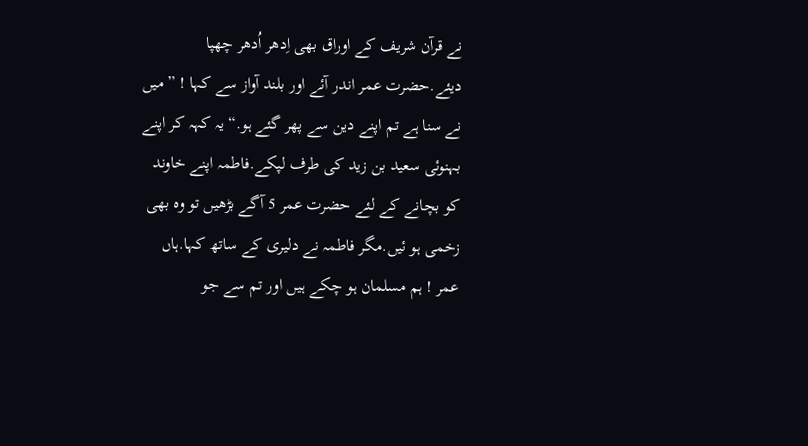نے قرآن شریف کے اوراق بھی اِدھر اُدھر چھپا دیئے.حضرت عمر اندر آئے اور بلند آواز سے کہا ! ” میں نے سنا ہے تم اپنے دین سے پھر گئے ہو.“ یہ کہہ کر اپنے بہنوئی سعید بن زید کی طرف لپکے.فاطمہ اپنے خاوند کو بچانے کے لئے حضرت عمر 5 آگے بڑھیں تو وہ بھی زخمی ہو ئیں.مگر فاطمہ نے دلیری کے ساتھ کہا.ہاں عمر ! ہم مسلمان ہو چکے ہیں اور تم سے جو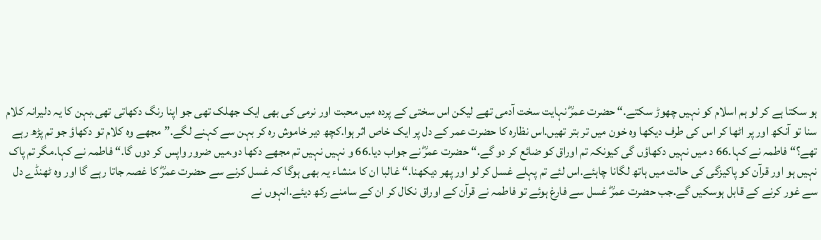ہو سکتا ہے کر لو ہم اسلام کو نہیں چھوڑ سکتے.“ حضرت عمرؓ نہایت سخت آدمی تھے لیکن اس سختی کے پردہ میں محبت اور نرمی کی بھی ایک جھلک تھی جو اپنا رنگ دکھاتی تھی.بہن کا یہ دلیرانہ کلام سنا تو آنکھ اور پر اٹھا کر اس کی طرف دیکھا وہ خون میں تر بتر تھیں.اس نظارہ کا حضرت عمر کے دل پر ایک خاص اثر ہوا.کچھ دیر خاموش رہ کر بہن سے کہنے لگے.” مجھے وہ کلام تو دکھاؤ جو تم پڑھ رہے تھے؟“ فاطمہ نے کہا.66 د میں نہیں دکھاؤں گی کیونکہ تم اوراق کو ضائع کر دو گے.“ حضرت عمرؓ نے جواب دیا.66 و نہیں نہیں تم مجھے دکھا دو.میں ضرور واپس کر دوں گا.“ فاطمہ نے کہا.مگر تم پاک نہیں ہو اور قرآن کو پاکیزگی کی حالت میں ہاتھ لگانا چاہئے.اس لئے تم پہلے غسل کر لو اور پھر دیکھنا.“ غالبا ان کا منشاء یہ بھی ہوگا کہ غسل کرنے سے حضرت عمرؓ کا غصہ جاتا رہے گا اور وہ ٹھنڈے دل سے غور کرنے کے قابل ہوسکیں گے.جب حضرت عمرؓ غسل سے فارغ ہوئے تو فاطمہ نے قرآن کے اوراق نکال کر ان کے سامنے رکھ دیئے.انہوں نے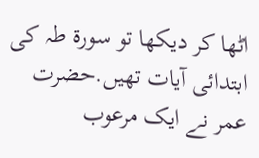اٹھا کر دیکھا تو سورۃ طہ کی ابتدائی آیات تھیں.حضرت عمر نے ایک مرعوب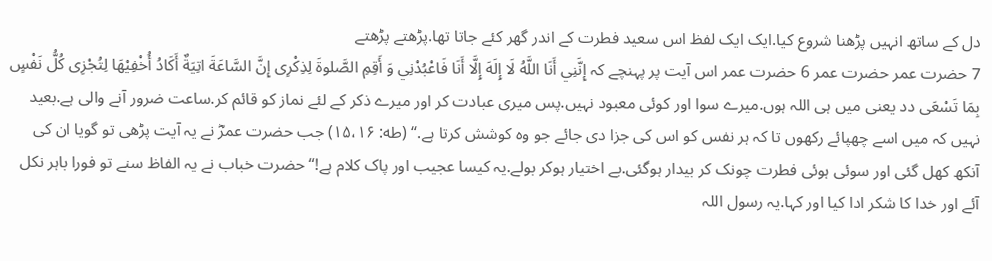دل کے ساتھ انہیں پڑھنا شروع کیا.ایک ایک لفظ اس سعید فطرت کے اندر گھر کئے جاتا تھا.پڑھتے پڑھتے
7 حضرت عمر حضرت عمر 6 حضرت عمر اس آیت پر پہنچے کہ إِنَّنِي أَنَا اللَّهُ لَا إِلَهَ إِلَّا أَنَا فَاعْبُدْنِي وَ أَقِمِ الصَّلوةَ لِذِكْرِى إِنَّ السَّاعَةَ اتِيَةٌ أَكَادُ أُخْفِيْهَا لِتُجْزِى كُلُّ نَفْسٍ بِمَا تَسْعَى دد یعنی میں ہی اللہ ہوں.میرے سوا اور کوئی معبود نہیں.پس میری عبادت کر اور میرے ذکر کے لئے نماز کو قائم کر.ساعت ضرور آنے والی ہے.بعید نہیں کہ میں اسے چھپائے رکھوں تا کہ ہر نفس کو اس کی جزا دی جائے جو وہ کوشش کرتا ہے.“ (طه: ۱۵،۱۶) جب حضرت عمرؓ نے یہ آیت پڑھی تو گویا ان کی آنکھ کھل گئی اور سوئی ہوئی فطرت چونک کر بیدار ہوگئی.بے اختیار ہوکر بولے.یہ کیسا عجیب اور پاک کلام ہے!“ حضرت خباب نے یہ الفاظ سنے تو فورا باہر نکل آئے اور خدا کا شکر ادا کیا اور کہا.یہ رسول اللہ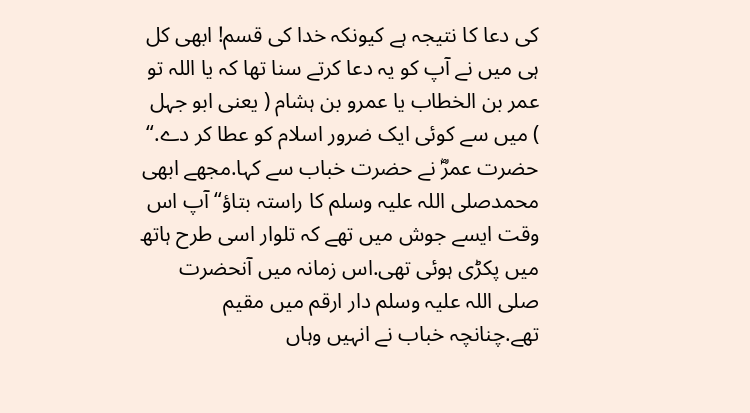کی دعا کا نتیجہ ہے کیونکہ خدا کی قسم! ابھی کل ہی میں نے آپ کو یہ دعا کرتے سنا تھا کہ یا اللہ تو عمر بن الخطاب یا عمرو بن ہشام ( یعنی ابو جہل ) میں سے کوئی ایک ضرور اسلام کو عطا کر دے.“ حضرت عمرؓ نے حضرت خباب سے کہا.مجھے ابھی محمدصلی اللہ علیہ وسلم کا راستہ بتاؤ“ آپ اس وقت ایسے جوش میں تھے کہ تلوار اسی طرح ہاتھ میں پکڑی ہوئی تھی.اس زمانہ میں آنحضرت صلی اللہ علیہ وسلم دار ارقم میں مقیم تھے.چنانچہ خباب نے انہیں وہاں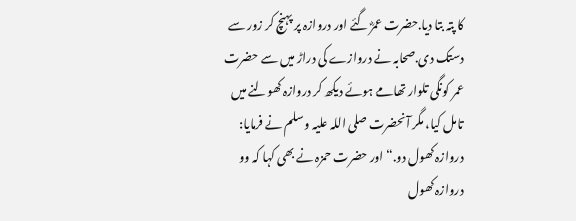کا پتہ بتا دیا.حضرت عمرؓ گئے اور دروازہ پر پہنچ کر زور سے دستک دی.صحابہ نے دروازے کی دراڑ میں سے حضرت عمر کونگی تلوار تھامے ہوئے دیکھ کر دروازہ کھولنے میں تامل کیا، مگر آنحضرت صلی اللہ علیہ وسلم نے فرمایا: دروازہ کھول دو.“ اور حضرت حمزہ نے بھی کہا کہ وو دروازہ کھول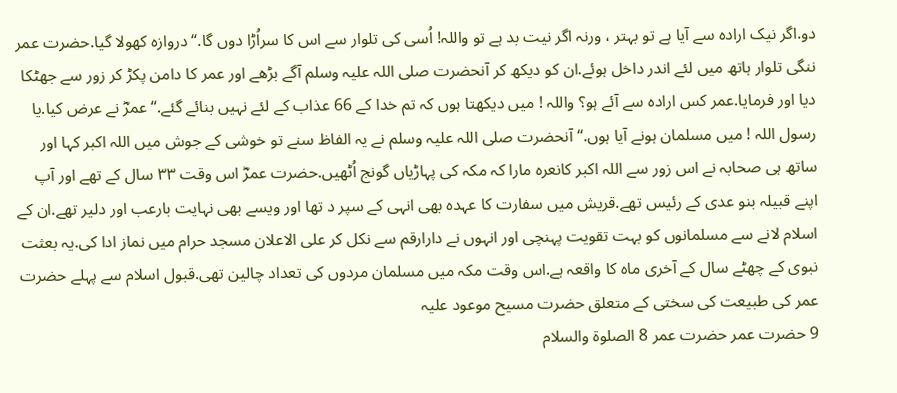دو.اگر نیک ارادہ سے آیا ہے تو بہتر ، ورنہ اگر نیت بد ہے تو واللہ! اُسی کی تلوار سے اس کا سراُڑا دوں گا.“ دروازہ کھولا گیا.حضرت عمر ننگی تلوار ہاتھ میں لئے اندر داخل ہوئے.ان کو دیکھ کر آنحضرت صلی اللہ علیہ وسلم آگے بڑھے اور عمر کا دامن پکڑ کر زور سے جھٹکا دیا اور فرمایا.عمر کس ارادہ سے آئے ہو؟ واللہ ! میں دیکھتا ہوں کہ تم خدا کے 66 عذاب کے لئے نہیں بنائے گئے.“ عمرؓ نے عرض کیا.یا رسول اللہ ! میں مسلمان ہونے آیا ہوں.“ آنحضرت صلی اللہ علیہ وسلم نے یہ الفاظ سنے تو خوشی کے جوش میں اللہ اکبر کہا اور ساتھ ہی صحابہ نے اس زور سے اللہ اکبر کانعرہ مارا کہ مکہ کی پہاڑیاں گونج اُٹھیں.حضرت عمرؓ اس وقت ۳۳ سال کے تھے اور آپ اپنے قبیلہ بنو عدی کے رئیس تھے.قریش میں سفارت کا عہدہ بھی انہی کے سپر د تھا اور ویسے بھی نہایت بارعب اور دلیر تھے.ان کے اسلام لانے سے مسلمانوں کو بہت تقویت پہنچی اور انہوں نے دارارقم سے نکل کر علی الاعلان مسجد حرام میں نماز ادا کی.یہ بعثت نبوی کے چھٹے سال کے آخری ماہ کا واقعہ ہے.اس وقت مکہ میں مسلمان مردوں کی تعداد چالین تھی.قبول اسلام سے پہلے حضرت عمر کی طبیعت کی سختی کے متعلق حضرت مسیح موعود علیہ
9 حضرت عمر حضرت عمر 8 الصلوۃ والسلام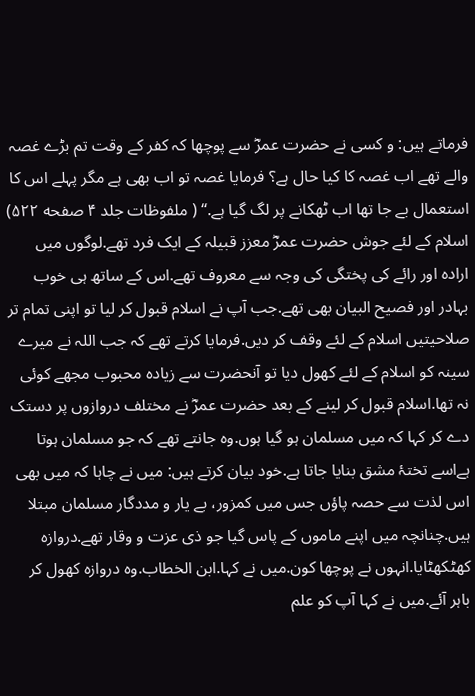فرماتے ہیں: و کسی نے حضرت عمرؓ سے پوچھا کہ کفر کے وقت تم بڑے غصہ والے تھے اب غصہ کا کیا حال ہے؟ فرمایا غصہ تو اب بھی ہے مگر پہلے اس کا استعمال بے جا تھا اب ٹھکانے پر لگ گیا ہے.“ ( ملفوظات جلد ۴ صفحه ۵۲۲) اسلام کے لئے جوش حضرت عمرؓ معزز قبیلہ کے ایک فرد تھے.لوگوں میں ارادہ اور رائے کی پختگی کی وجہ سے معروف تھے.اس کے ساتھ ہی خوب بہادر اور فصیح البیان بھی تھے.جب آپ نے اسلام قبول کر لیا تو اپنی تمام تر صلاحیتیں اسلام کے لئے وقف کر دیں.فرمایا کرتے تھے کہ جب اللہ نے میرے سینہ کو اسلام کے لئے کھول دیا تو آنحضرت سے زیادہ محبوب مجھے کوئی نہ تھا.اسلام قبول کر لینے کے بعد حضرت عمرؓ نے مختلف دروازوں پر دستک دے کر کہا کہ میں مسلمان ہو گیا ہوں.وہ جانتے تھے کہ جو مسلمان ہوتا ہےاسے تختۂ مشق بنایا جاتا ہے.خود بیان کرتے ہیں: میں نے چاہا کہ میں بھی اس لذت سے حصہ پاؤں جس میں کمزور، بے یار و مددگار مسلمان مبتلا ہیں.چنانچہ میں اپنے ماموں کے پاس گیا جو ذی عزت و وقار تھے.دروازہ کھٹکھٹایا.انہوں نے پوچھا کون.میں نے کہا.ابن الخطاب.وہ دروازہ کھول کر باہر آئے.میں نے کہا آپ کو علم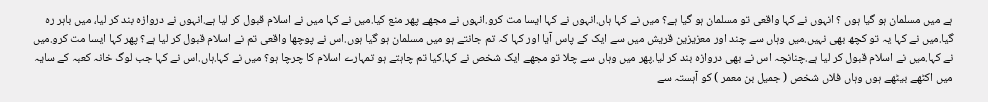ہے میں مسلمان ہو گیا ہوں ؟ انہوں نے کہا واقعی تو مسلمان ہو گیا ہے؟ میں نے کہا ہاں.انہوں نے کہا ایسا مت کرو.انہوں نے مجھے پھر منع کیا.میں نے کہا میں نے اسلام قبول کر لیا ہے.انہوں نے دروازہ بند کر لیا، میں باہر رہ گیا.میں نے کہا یہ تو کچھ بھی نہیں.میں وہاں سے چند اور معزیزین قریش میں سے ایک کے پاس آیا اور کہا کہ تم جانتے ہو میں مسلمان ہو گیا ہوں.اس نے پوچھا واقعی تم نے اسلام قبول کر لیا ہے؟ پھر کہا ایسا مت کرو.میں نے کہا.میں نے اسلام قبول کر لیا ہے.چنانچہ اس نے بھی دروازہ بند کر لیا.پھر میں وہاں سے چلا تو مجھے ایک شخص نے کہا.کیا تم چاہتے ہو تمہارے اسلام کا چرچا ہو؟ میں نے کہا.ہاں.اس نے کہا جب لوگ خانہ کعبہ کے سایہ میں اکٹھے بیٹھے ہوں وہاں فلاں شخص ( جمیل بن معمر ) کو آہستہ سے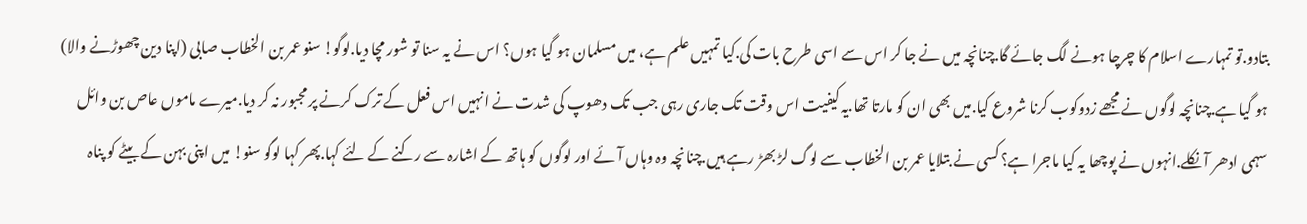بتادو.تو تمہارے اسلام کا چرچا ہونے لگ جائے گا.چنانچہ میں نے جا کر اس سے اسی طرح بات کی.کیا تمہیں علم ہے، میں مسلمان ہو گیا ہوں؟ اس نے یہ سنا تو شور مچا دیا.لوگو! سنو عمر بن الخطاب صابی (اپنا دین چھوڑنے والا) ہو گیا ہے.چنانچہ لوگوں نے مجھے زدوکوب کرنا شروع کیا.میں بھی ان کو مارتا تھا.یہ کیفیت اس وقت تک جاری رہی جب تک دھوپ کی شدت نے انہیں اس فعل کے ترک کرنے پر مجبور نہ کر دیا.میرے ماموں عاص بن وائل سہمی ادھر آ نکلے.انہوں نے پوچھا یہ کیا ماجرا ہے؟ کسی نے بتلایا عمر بن الخطاب سے لوگ لڑ بھڑ رہے ہیں.چنانچہ وہ وہاں آئے اور لوگوں کو ہاتھ کے اشارہ سے رکنے کے لئے کہا.پھر کہا لوگو سنو! میں اپنی بہن کے بیٹے کو پناہ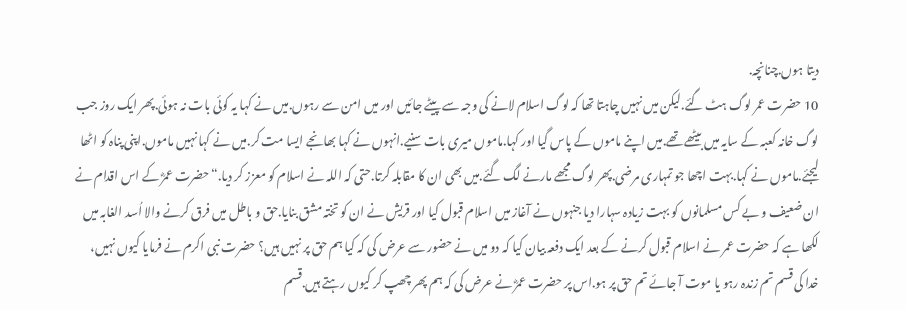دیتا ہوں.چنانچہ.
10 حضرت عمر لوگ ہٹ گئے.لیکن میں نہیں چاہتا تھا کہ لوگ اسلام لانے کی وجہ سے پیٹے جائیں اور میں امن سے رہوں.میں نے کہا یہ کوئی بات نہ ہوئی.پھر ایک روز جب لوگ خانہ کعبہ کے سایہ میں بیٹھے تھے.میں اپنے ماموں کے پاس گیا اور کہا.ماموں میری بات سنیے.انہوں نے کہا بھانجے ایسا مت کر.میں نے کہا نہیں ماموں.اپنی پناہ کو اٹھا لیجئے.ماموں نے کہا.بہت اچھا جو تمہاری مرضی.پھر لوگ مجھے مارنے لگ گئے.میں بھی ان کا مقابلہ کرتا.حتی کہ اللہ نے اسلام کو معزز کر دیا.“ حضرت عمرؓ کے اس اقدام نے ان ضعیف و بے کس مسلمانوں کو بہت زیادہ سہارا دیا جنہوں نے آغاز میں اسلام قبول کیا اور قریش نے ان کو تختہ مشق بنایا.حق و باطل میں فرق کرنے والا اُسد الغابہ میں لکھا ہے کہ حضرت عمر نے اسلام قبول کرنے کے بعد ایک دفعہ بیان کیا کہ دو میں نے حضور سے عرض کی کہ کیا ہم حق پر نہیں ہیں؟ حضرت نبی اکرم نے فرمایا کیوں نہیں، خدا کی قسم تم زندہ رہو یا موت آ جائے تم حق پر ہو.اس پر حضرت عمرؓ نے عرض کی کہ ہم پھر چھپ کر کیوں رہتے ہیں.قسم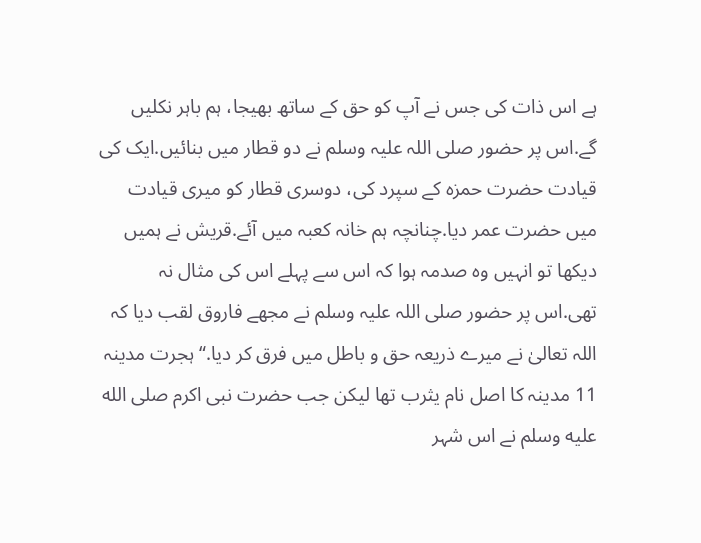ہے اس ذات کی جس نے آپ کو حق کے ساتھ بھیجا، ہم باہر نکلیں گے.اس پر حضور صلی اللہ علیہ وسلم نے دو قطار میں بنائیں.ایک کی قیادت حضرت حمزہ کے سپرد کی، دوسری قطار کو میری قیادت میں حضرت عمر دیا.چنانچہ ہم خانہ کعبہ میں آئے.قریش نے ہمیں دیکھا تو انہیں وہ صدمہ ہوا کہ اس سے پہلے اس کی مثال نہ تھی.اس پر حضور صلی اللہ علیہ وسلم نے مجھے فاروق لقب دیا کہ اللہ تعالیٰ نے میرے ذریعہ حق و باطل میں فرق کر دیا.“ ہجرت مدینہ 11 مدینہ کا اصل نام یثرب تھا لیکن جب حضرت نبی اکرم صلى الله عليه وسلم نے اس شہر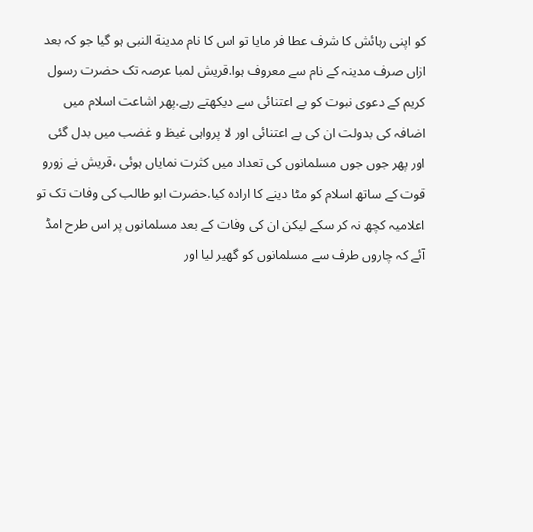کو اپنی رہائش کا شرف عطا فر مایا تو اس کا نام مدينة النبی ہو گیا جو کہ بعد ازاں صرف مدینہ کے نام سے معروف ہوا.قریش لمبا عرصہ تک حضرت رسول کریم کے دعوی نبوت کو بے اعتنائی سے دیکھتے رہے.پھر اشاعت اسلام میں اضافہ کی بدولت ان کی بے اعتنائی اور لا پرواہی غیظ و غضب میں بدل گئی اور پھر جوں جوں مسلمانوں کی تعداد میں کثرت نمایاں ہوئی ،قریش نے زورو قوت کے ساتھ اسلام کو مٹا دینے کا ارادہ کیا.حضرت ابو طالب کی وفات تک تو اعلامیہ کچھ نہ کر سکے لیکن ان کی وفات کے بعد مسلمانوں پر اس طرح امڈ آئے کہ چاروں طرف سے مسلمانوں کو گھیر لیا اور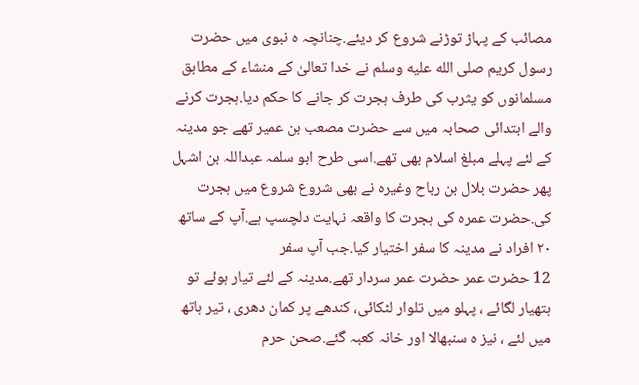مصائب کے پہاڑ توڑنے شروع کر دیئے.چنانچہ ہ نبوی میں حضرت رسول کریم صلى الله عليه وسلم نے خدا تعالیٰ کے منشاء کے مطابق مسلمانوں کو یثرب کی طرف ہجرت کر جانے کا حکم دیا.ہجرت کرنے والے ابتدائی صحابہ میں سے حضرت مصعب بن عمیر تھے جو مدینہ کے لئے پہلے مبلغ اسلام بھی تھے.اسی طرح ابو سلمہ عبداللہ بن اشہل پھر حضرت بلال بن رباح وغیرہ نے بھی شروع شروع میں ہجرت کی.حضرت عمرہ کی ہجرت کا واقعہ نہایت دلچسپ ہے.آپ کے ساتھ ۲۰ افراد نے مدینہ کا سفر اختیار کیا.جب آپ سفر
12 حضرت عمر حضرت عمر سردار تھے.مدینہ کے لئے تیار ہوئے تو ہتھیار لگائے ، پہلو میں تلوار لٹکائی، کندھے پر کمان دھری ، تیر ہاتھ میں لئے ، نیز ہ سنبھالا اور خانہ کعبہ گئے.صحن حرم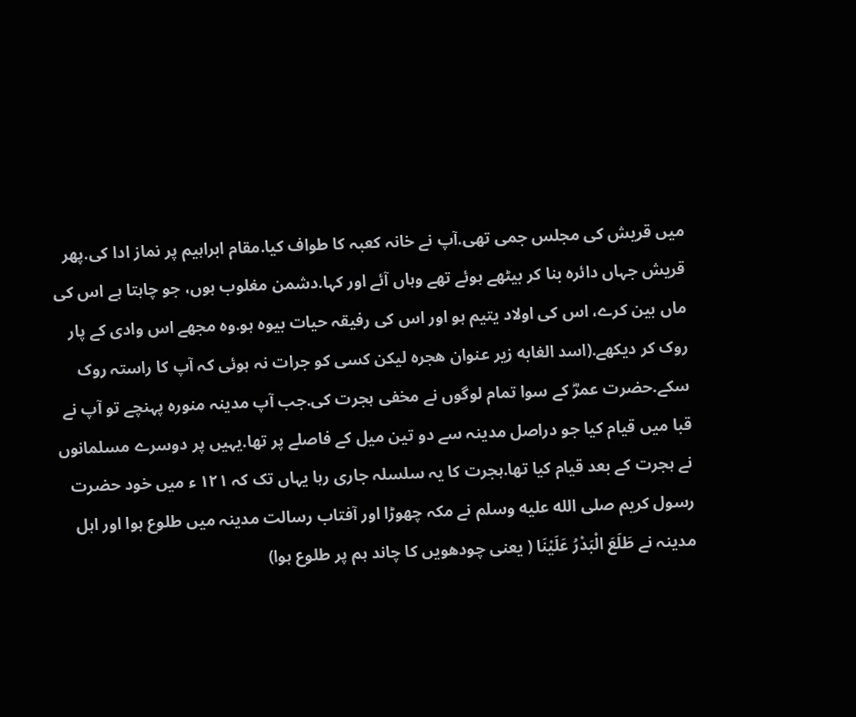میں قریش کی مجلس جمی تھی.آپ نے خانہ کعبہ کا طواف کیا.مقام ابراہیم پر نماز ادا کی.پھر قریش جہاں دائرہ بنا کر بیٹھے ہوئے تھے وہاں آئے اور کہا.دشمن مغلوب ہوں، جو چاہتا ہے اس کی ماں بین کرے، اس کی اولاد یتیم ہو اور اس کی رفیقہ حیات بیوہ ہو.وہ مجھے اس وادی کے پار روک کر دیکھے.(اسد الغابه زیر عنوان هجره لیکن کسی کو جرات نہ ہوئی کہ آپ کا راستہ روک سکے.حضرت عمرؓ کے سوا تمام لوگوں نے مخفی ہجرت کی.جب آپ مدینہ منورہ پہنچے تو آپ نے قبا میں قیام کیا جو دراصل مدینہ سے دو تین میل کے فاصلے پر تھا.یہیں پر دوسرے مسلمانوں نے ہجرت کے بعد قیام کیا تھا.ہجرت کا یہ سلسلہ جاری رہا یہاں تک کہ ۱۲۱ ء میں خود حضرت رسول کریم صلى الله عليه وسلم نے مکہ چھوڑا اور آفتاب رسالت مدینہ میں طلوع ہوا اور اہل مدینہ نے طَلَعَ الْبَدْرُ عَلَيْنَا ( یعنی چودھویں کا چاند ہم پر طلوع ہوا)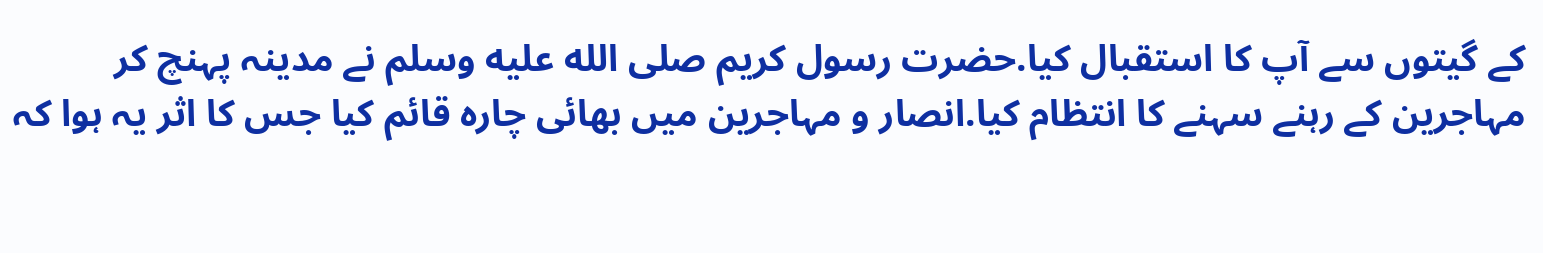کے گیتوں سے آپ کا استقبال کیا.حضرت رسول کریم صلى الله عليه وسلم نے مدینہ پہنچ کر مہاجرین کے رہنے سہنے کا انتظام کیا.انصار و مہاجرین میں بھائی چارہ قائم کیا جس کا اثر یہ ہوا کہ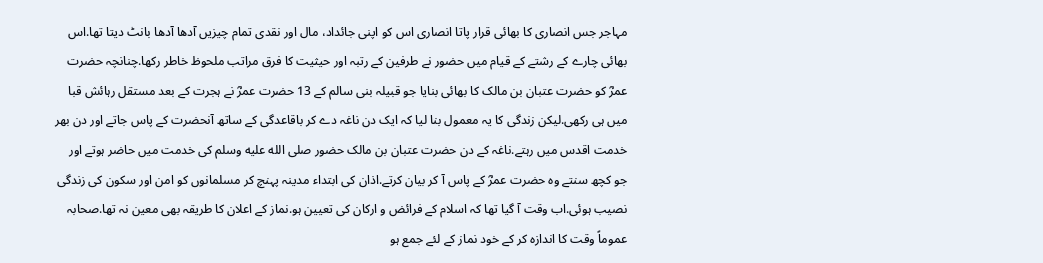مہاجر جس انصاری کا بھائی قرار پاتا انصاری اس کو اپنی جائداد، مال اور نقدی تمام چیزیں آدھا آدھا بانٹ دیتا تھا.اس بھائی چارے کے رشتے کے قیام میں حضور نے طرفین کے رتبہ اور حیثیت کا فرق مراتب ملحوظ خاطر رکھا.چنانچہ حضرت عمرؓ کو حضرت عتبان بن مالک کا بھائی بنایا جو قبیلہ بنی سالم کے 13 حضرت عمرؓ نے ہجرت کے بعد مستقل رہائش قبا میں ہی رکھی.لیکن زندگی کا یہ معمول بنا لیا کہ ایک دن ناغہ دے کر باقاعدگی کے ساتھ آنحضرت کے پاس جاتے اور دن بھر خدمت اقدس میں رہتے.ناغہ کے دن حضرت عتبان بن مالک حضور صلى الله عليه وسلم کی خدمت میں حاضر ہوتے اور جو کچھ سنتے وہ حضرت عمرؓ کے پاس آ کر بیان کرتے.اذان کی ابتداء مدینہ پہنچ کر مسلمانوں کو امن اور سکون کی زندگی نصیب ہوئی.اب وقت آ گیا تھا کہ اسلام کے فرائض و ارکان کی تعیین ہو.نماز کے اعلان کا طریقہ بھی معین نہ تھا.صحابہ عموماً وقت کا اندازہ کر کے خود نماز کے لئے جمع ہو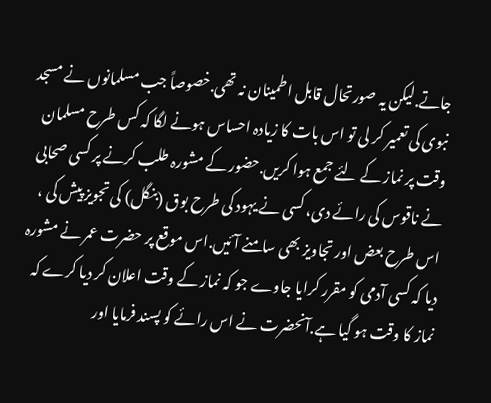جاتے.لیکن یہ صورتحال قابل اطمینان نہ تھی.خصوصاً جب مسلمانوں نے مسجد نبوی کی تعمیر کر لی تو اس بات کا زیادہ احساس ہونے لگا کہ کس طرح مسلمان وقت پر نماز کے لئے جمع ہوا کریں.حضور کے مشورہ طلب کرنے پر کسی صحابی نے ناقوس کی رائے دی، کسی نے یہود کی طرح بوق (بنگل) کی تجویز پیش کی ، اس طرح بعض اور تجاویز بھی سامنے آئیں.اس موقع پر حضرت عمر نے مشورہ دیا کہ کسی آدمی کو مقرر کرایا جاوے جو کہ نماز کے وقت اعلان کر دیا کرے کہ نماز کا وقت ہو گیا ہے.آنحضرت نے اس رائے کو پسند فرمایا اور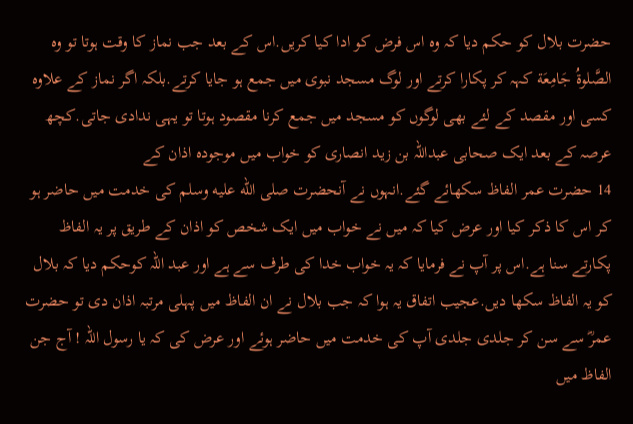حضرت بلال کو حکم دیا کہ وہ اس فرض کو ادا کیا کریں.اس کے بعد جب نماز کا وقت ہوتا تو وہ الصَّلوةُ جَامِعَة کہہ کر پکارا کرتے اور لوگ مسجد نبوی میں جمع ہو جایا کرتے.بلکہ اگر نماز کے علاوہ کسی اور مقصد کے لئے بھی لوگوں کو مسجد میں جمع کرنا مقصود ہوتا تو یہی ندادی جاتی.کچھ عرصہ کے بعد ایک صحابی عبداللہ بن زید انصاری کو خواب میں موجودہ اذان کے
14 حضرت عمر الفاظ سکھائے گئے.انہوں نے آنحضرت صلى الله عليه وسلم کی خدمت میں حاضر ہو کر اس کا ذکر کیا اور عرض کیا کہ میں نے خواب میں ایک شخص کو اذان کے طریق پر یہ الفاظ پکارتے سنا ہے.اس پر آپ نے فرمایا کہ یہ خواب خدا کی طرف سے ہے اور عبد اللہ کوحکم دیا کہ بلال کو یہ الفاظ سکھا دیں.عجیب اتفاق یہ ہوا کہ جب بلال نے ان الفاظ میں پہلی مرتبہ اذان دی تو حضرت عمرؓ سے سن کر جلدی جلدی آپ کی خدمت میں حاضر ہوئے اور عرض کی کہ یا رسول اللہ ! آج جن الفاظ میں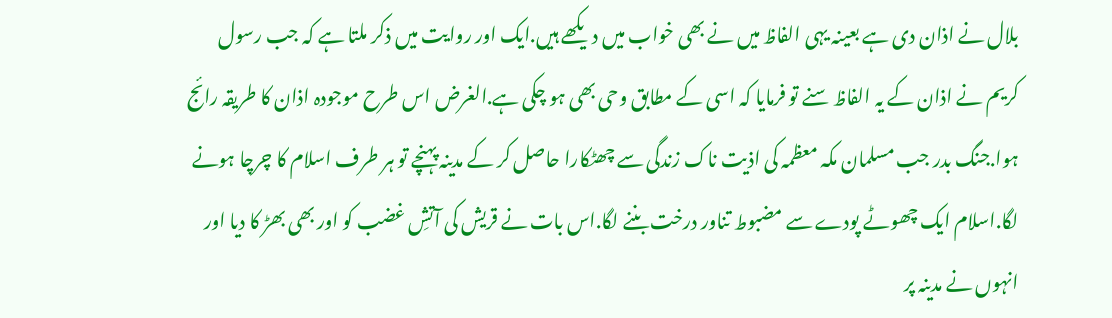بلال نے اذان دی ہے بعینہ یہی الفاظ میں نے بھی خواب میں دیکھے ہیں.ایک اور روایت میں ذکر ملتا ہے کہ جب رسول کریم نے اذان کے یہ الفاظ سنے تو فرمایا کہ اسی کے مطابق وحی بھی ہو چکی ہے.الغرض اس طرح موجودہ اذان کا طریقہ رائج ہوا.جنگ بدر جب مسلمان مکہ معظمہ کی اذیت ناک زندگی سے چھٹکارا حاصل کر کے مدینہ پہنچے تو ہر طرف اسلام کا چرچا ہونے لگا.اسلام ایک چھوٹے پودے سے مضبوط تناور درخت بننے لگا.اس بات نے قریش کی آتشِ غضب کو اور بھی بھڑ کا دیا اور انہوں نے مدینہ پر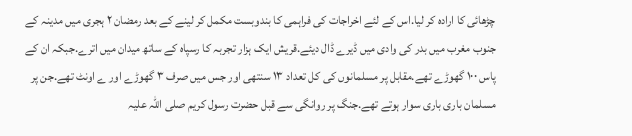چڑھائی کا ارادہ کر لیا.اس کے لئے اخراجات کی فراہمی کا بندوبست مکمل کر لینے کے بعد رمضان ۲ ہجری میں مدینہ کے جنوب مغرب میں بدر کی وادی میں ڈیرے ڈال دیئے.قریش ایک ہزار تجربہ کا رسپاہ کے ساتھ میدان میں اترے.جبکہ ان کے پاس ۱۰۰ گھوڑے تھے.مقابل پر مسلمانوں کی کل تعداد ۱۳ سنتھی اور جس میں صرف ۳ گھوڑے اور ے اونٹ تھے.جن پر مسلمان باری باری سوار ہوتے تھے.جنگ پر روانگی سے قبل حضرت رسول کریم صلی اللہ علیہ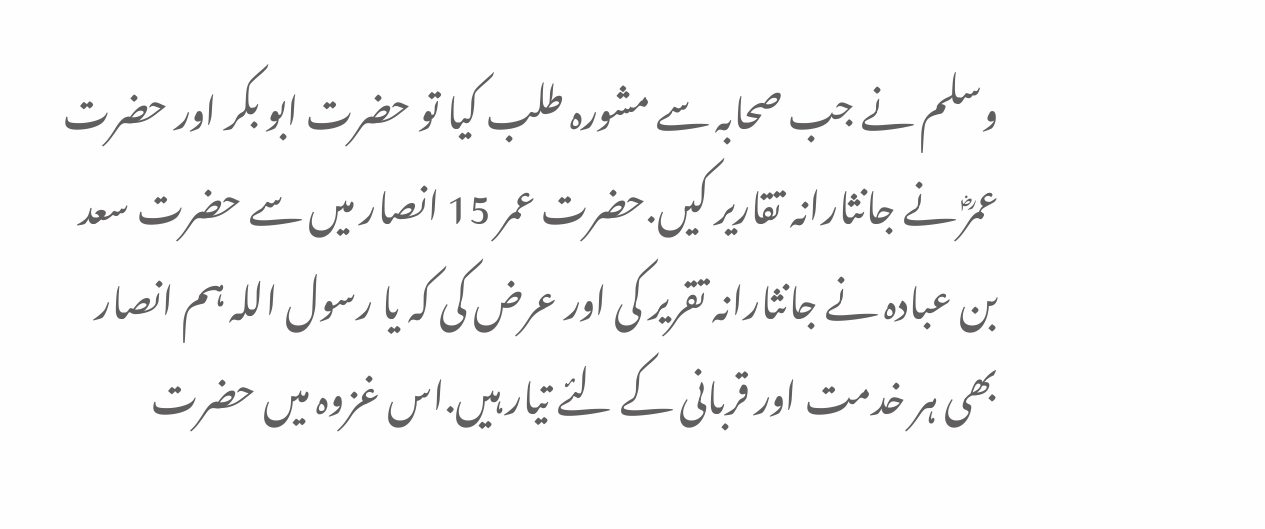وسلم نے جب صحابہ سے مشورہ طلب کیا تو حضرت ابو بکر اور حضرت عمرؓ نے جانثارانہ تقاریر کیں.حضرت عمر 15 انصار میں سے حضرت سعد بن عبادہ نے جانثارانہ تقریر کی اور عرض کی کہ یا رسول اللہ ہم انصار بھی ہر خدمت اور قربانی کے لئے تیار ہیں.اس غزوہ میں حضرت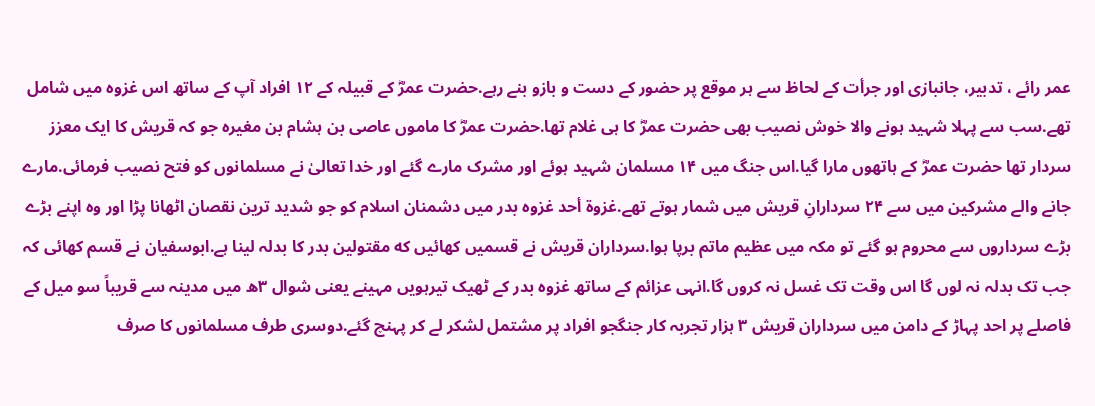عمر رائے ، تدبیر، جانبازی اور جرأت کے لحاظ سے ہر موقع پر حضور کے دست و بازو بنے رہے.حضرت عمرؓ کے قبیلہ کے ۱۲ افراد آپ کے ساتھ اس غزوہ میں شامل تھے.سب سے پہلا شہید ہونے والا خوش نصیب بھی حضرت عمرؓ کا ہی غلام تھا.حضرت عمرؓ کا ماموں عاصی بن ہشام بن مغیرہ جو کہ قریش کا ایک معزز سردار تھا حضرت عمرؓ کے ہاتھوں مارا گیا.اس جنگ میں ۱۴ مسلمان شہید ہوئے اور مشرک مارے گئے اور خدا تعالیٰ نے مسلمانوں کو فتح نصیب فرمائی.مارے جانے والے مشرکین میں سے ۲۴ سردارانِ قریش میں شمار ہوتے تھے.غزوة أحد غزوہ بدر میں دشمنان اسلام کو جو شدید ترین نقصان اٹھانا پڑا اور وہ اپنے بڑے بڑے سرداروں سے محروم ہو گئے تو مکہ میں عظیم ماتم برپا ہوا.سرداران قریش نے قسمیں کھائیں که مقتولین بدر کا بدلہ لینا ہے.ابوسفیان نے قسم کھائی کہ جب تک بدلہ نہ لوں گا اس وقت تک غسل نہ کروں گا.انہی عزائم کے ساتھ غزوہ بدر کے ٹھیک تیرہویں مہینے یعنی شوال ۳ھ میں مدینہ سے قریباً سو میل کے فاصلے پر احد پہاڑ کے دامن میں سرداران قریش ۳ ہزار تجربہ کار جنگجو افراد پر مشتمل لشکر لے کر پہنچ گئے.دوسری طرف مسلمانوں کا صرف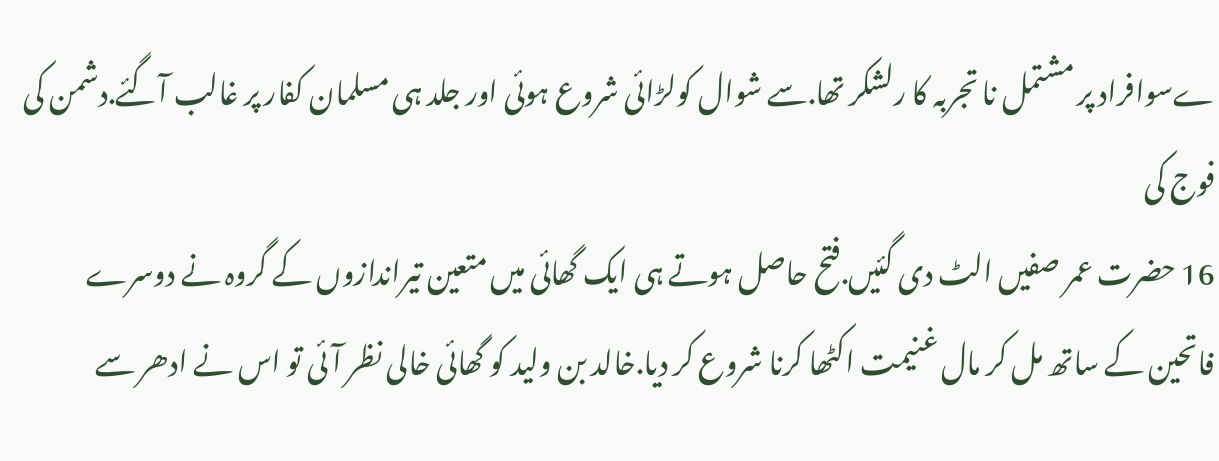ےسوافراد پر مشتمل نا تجربہ کا رلشکر تھا.سے شوال کولڑائی شروع ہوئی اور جلد ہی مسلمان کفار پر غالب آگئے.دشمن کی فوج کی
16 حضرت عمر صفیں الٹ دی گئیں.فتح حاصل ہوتے ہی ایک گھائی میں متعین تیراندازوں کے گروہ نے دوسرے فاتحین کے ساتھ مل کر مال غنیمت اکٹھا کرنا شروع کر دیا.خالد بن ولید کو گھائی خالی نظر آئی تو اس نے ادھر سے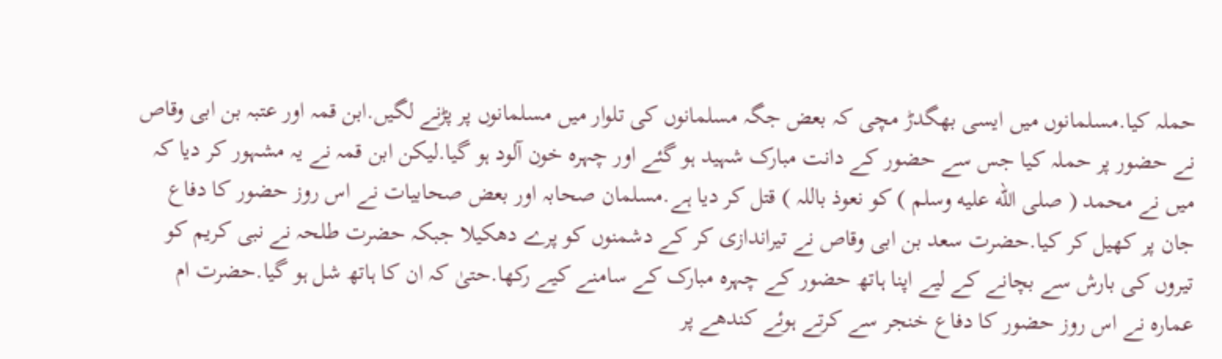حملہ کیا.مسلمانوں میں ایسی بھگدڑ مچی کہ بعض جگہ مسلمانوں کی تلوار میں مسلمانوں پر پڑنے لگیں.ابن قمہ اور عتبہ بن ابی وقاص نے حضور پر حملہ کیا جس سے حضور کے دانت مبارک شہید ہو گئے اور چہرہ خون آلود ہو گیا.لیکن ابن قمہ نے یہ مشہور کر دیا کہ میں نے محمد ( صلى الله عليه وسلم ) کو نعوذ باللہ ) قتل کر دیا ہے.مسلمان صحابہ اور بعض صحابیات نے اس روز حضور کا دفاع جان پر کھیل کر کیا.حضرت سعد بن ابی وقاص نے تیراندازی کر کے دشمنوں کو پرے دھکیلا جبکہ حضرت طلحہ نے نبی کریم کو تیروں کی بارش سے بچانے کے لیے اپنا ہاتھ حضور کے چہرہ مبارک کے سامنے کیے رکھا.حتیٰ کہ ان کا ہاتھ شل ہو گیا.حضرت ام عمارہ نے اس روز حضور کا دفاع خنجر سے کرتے ہوئے کندھے پر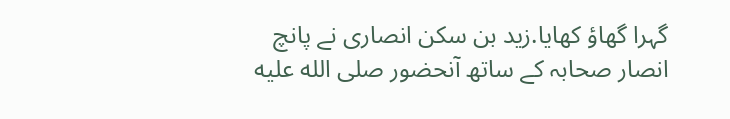گہرا گھاؤ کھایا.زید بن سکن انصاری نے پانچ انصار صحابہ کے ساتھ آنحضور صلى الله عليه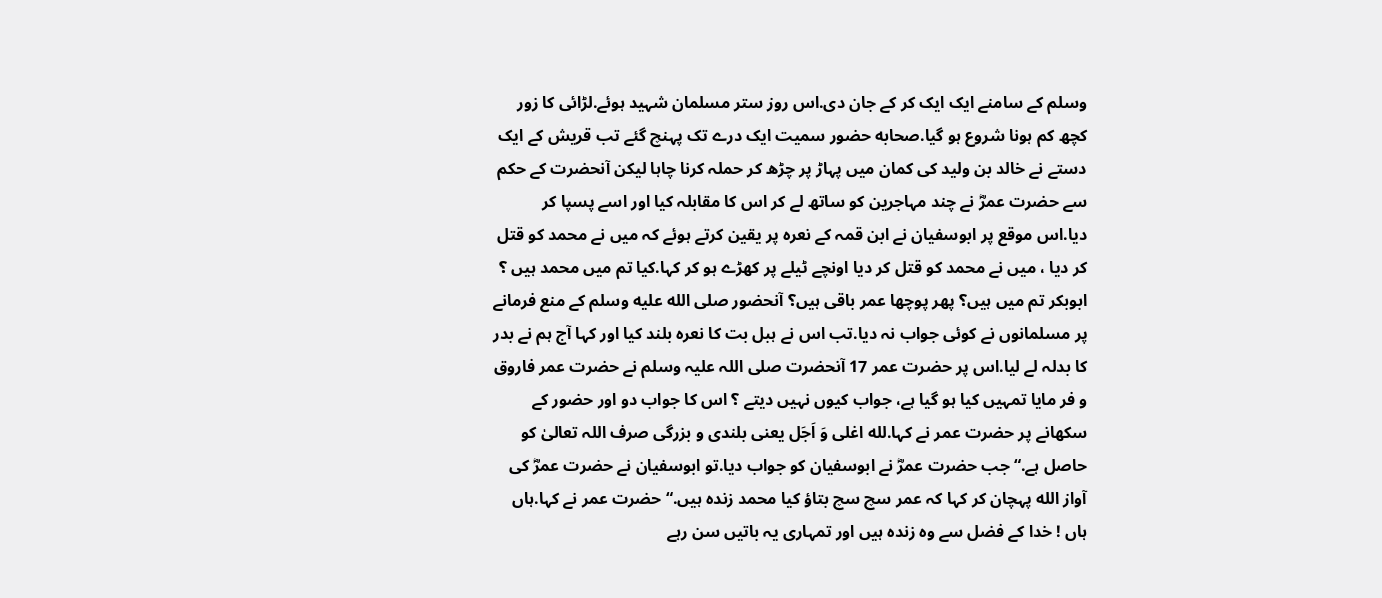وسلم کے سامنے ایک ایک کر کے جان دی.اس روز ستر مسلمان شہید ہوئے.لڑائی کا زور کچھ کم ہونا شروع ہو گیا.صحابه حضور سمیت ایک درے تک پہنچ گئے تب قریش کے ایک دستے نے خالد بن ولید کی کمان میں پہاڑ پر چڑھ کر حملہ کرنا چاہا لیکن آنحضرت کے حکم سے حضرت عمرؓ نے چند مہاجرین کو ساتھ لے کر اس کا مقابلہ کیا اور اسے پسپا کر دیا.اس موقع پر ابوسفیان نے ابن قمہ کے نعرہ پر یقین کرتے ہوئے کہ میں نے محمد کو قتل کر دیا ، میں نے محمد کو قتل کر دیا اونچے ٹیلے پر کھڑے ہو کر کہا.کیا تم میں محمد ہیں ؟ ابوبکر تم میں ہیں؟ پھر پوچھا عمر باقی ہیں؟ آنحضور صلى الله عليه وسلم کے منع فرمانے پر مسلمانوں نے کوئی جواب نہ دیا.تب اس نے ہبل بت کا نعرہ بلند کیا اور کہا آج ہم نے بدر کا بدلہ لے لیا.اس پر حضرت عمر 17 آنحضرت صلی اللہ علیہ وسلم نے حضرت عمر فاروق و فر مایا تمہیں کیا ہو گیا ہے، جواب کیوں نہیں دیتے ؟ اس کا جواب دو اور حضور کے سکھانے پر حضرت عمر نے کہا.لله اغلى وَ اَجَل یعنی بلندی و بزرگی صرف اللہ تعالیٰ کو حاصل ہے.“ جب حضرت عمرؓ نے ابوسفیان کو جواب دیا.تو ابوسفیان نے حضرت عمرؓ کی آواز الله پہچان کر کہا کہ عمر سچ سچ بتاؤ کیا محمد زندہ ہیں.“ حضرت عمر نے کہا.ہاں ہاں ! خدا کے فضل سے وہ زندہ ہیں اور تمہاری یہ باتیں سن رہے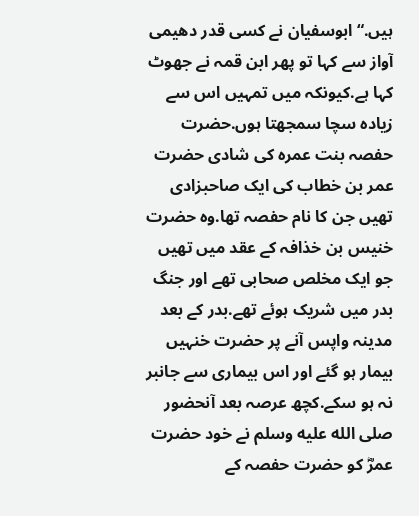ہیں.“ ابوسفیان نے کسی قدر دھیمی آواز سے کہا تو پھر ابن قمہ نے جھوٹ کہا ہے.کیونکہ میں تمہیں اس سے زیادہ سچا سمجھتا ہوں.حضرت حفصہ بنت عمرہ کی شادی حضرت عمر بن خطاب کی ایک صاحبزادی تھیں جن کا نام حفصہ تھا.وہ حضرت خنیس بن خذافہ کے عقد میں تھیں جو ایک مخلص صحابی تھے اور جنگ بدر میں شریک ہوئے تھے.بدر کے بعد مدینہ واپس آنے پر حضرت خنہیں بیمار ہو گئے اور اس بیماری سے جانبر نہ ہو سکے.کچھ عرصہ بعد آنحضور صلى الله عليه وسلم نے خود حضرت عمرؓ کو حضرت حفصہ کے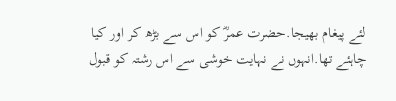لئے پیغام بھیجا.حضرت عمرؓ کو اس سے بڑھ کر اور کیا چاہئے تھا.انہوں نے نہایت خوشی سے اس رشتہ کو قبول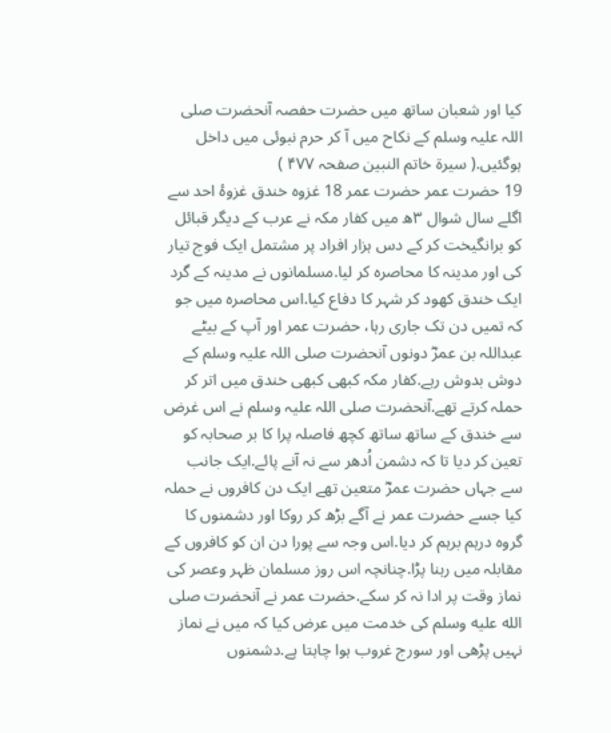کیا اور شعبان ساتھ میں حضرت حفصہ آنحضرت صلی اللہ علیہ وسلم کے نکاح میں آ کر حرم نبوئی میں داخل ہوگئیں.( سيرة خاتم النبین صفحہ ۴۷۷ )
19 حضرت عمر حضرت عمر 18 غزوہ خندق غزوۂ احد سے اگلے سال شوال ۳ھ میں کفار مکہ نے عرب کے دیگر قبائل کو برانگیخت کر کے دس ہزار افراد پر مشتمل ایک فوج تیار کی اور مدینہ کا محاصرہ کر لیا.مسلمانوں نے مدینہ کے گرد ایک خندق کھود کر شہر کا دفاع کیا.اس محاصرہ میں جو کہ تمیں دن تک جاری رہا، حضرت عمر اور آپ کے بیٹے عبداللہ بن عمرؓ دونوں آنحضرت صلی اللہ علیہ وسلم کے دوش بدوش رہے.کفار مکہ کبھی کبھی خندق میں اتر کر حملہ کرتے تھے.آنحضرت صلی اللہ علیہ وسلم نے اس غرض سے خندق کے ساتھ ساتھ کچھ فاصلہ پرا کا بر صحابہ کو تعین کر دیا تا کہ دشمن اُدھر سے نہ آنے پائے.ایک جانب سے جہاں حضرت عمرؓ متعین تھے ایک دن کافروں نے حملہ کیا جسے حضرت عمر نے آگے بڑھ کر روکا اور دشمنوں کا گروہ درہم برہم کر دیا.اس وجہ سے پورا دن ان کو کافروں کے مقابلہ میں رہنا پڑا.چنانچہ اس روز مسلمان ظہر وعصر کی نماز وقت پر ادا نہ کر سکے.حضرت عمر نے آنحضرت صلى الله عليه وسلم کی خدمت میں عرض کیا کہ میں نے نماز نہیں پڑھی اور سورج غروب ہوا چاہتا ہے.دشمنوں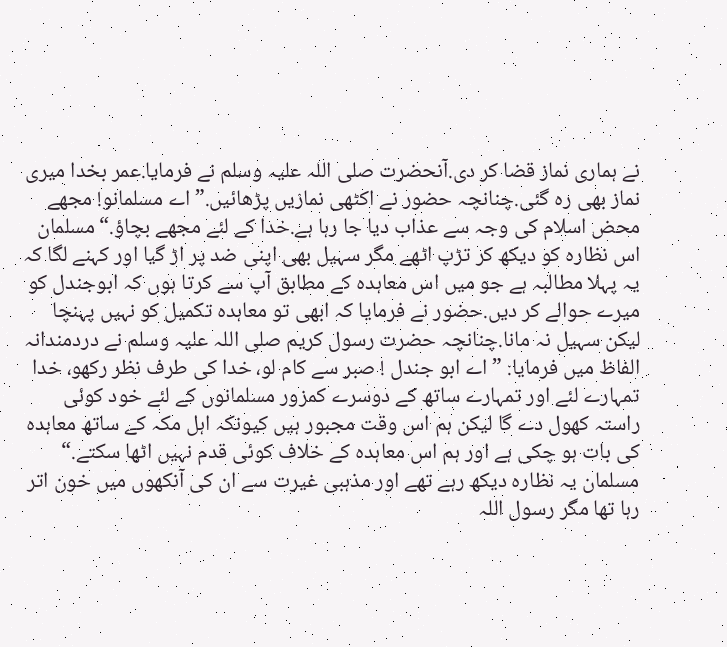نے ہماری نماز قضا کر دی.آنحضرت صلی اللہ علیہ وسلم نے فرمایا.عمر بخدا میری نماز بھی رہ گئی.چنانچہ حضور نے اکٹھی نمازیں پڑھائیں.”اے مسلمانو! مجھے محض اسلام کی وجہ سے عذاب دیا جا رہا ہے.خدا کے لئے مجھے بچاؤ.“ مسلمان اس نظارہ کو دیکھ کر تڑپ اٹھے مگر سہیل بھی اپنی ضد پر اڑ گیا اور کہنے لگا کہ یہ پہلا مطالبہ ہے جو میں اس معاہدہ کے مطابق آپ سے کرتا ہوں کہ ابوجندل کو میرے حوالے کر دیں.حضور نے فرمایا کہ ابھی تو معاہدہ تکمیل کو نہیں پہنچا لیکن سہیل نہ مانا.چنانچہ حضرت رسول کریم صلی اللہ علیہ وسلم نے دردمندانہ الفاظ میں فرمایا: ”اے ابو جندل ! صبر سے کام لو، خدا کی طرف نظر رکھو، خدا تمہارے لئے اور تمہارے ساتھ کے دوسرے کمزور مسلمانوں کے لئے خود کوئی راستہ کھول دے گا لیکن ہم اس وقت مجبور ہیں کیونکہ اہل مکہ کے ساتھ معاہدہ کی بات ہو چکی ہے اور ہم اس معاہدہ کے خلاف کوئی قدم نہیں اٹھا سکتے.“ مسلمان یہ نظارہ دیکھ رہے تھے اور مذہبی غیرت سے ان کی آنکھوں میں خون اتر رہا تھا مگر رسول اللہ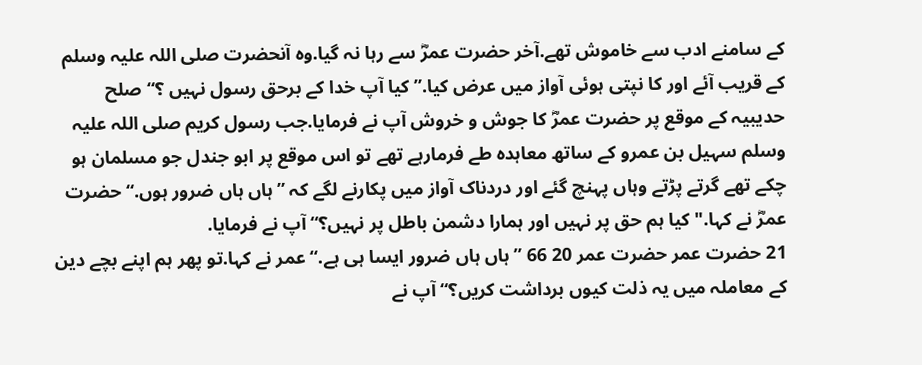کے سامنے ادب سے خاموش تھے.آخر حضرت عمرؓ سے رہا نہ گیا.وہ آنحضرت صلی اللہ علیہ وسلم کے قریب آئے اور کا نپتی ہوئی آواز میں عرض کیا.” کیا آپ خدا کے برحق رسول نہیں ؟“ صلح حدیبیہ کے موقع پر حضرت عمرؓ کا جوش و خروش آپ نے فرمایا.جب رسول کریم صلی اللہ علیہ وسلم سہیل بن عمرو کے ساتھ معاہدہ طے فرمارہے تھے تو اس موقع پر ابو جندل جو مسلمان ہو چکے تھے گرتے پڑتے وہاں پہنچ گئے اور دردناک آواز میں پکارنے لگے کہ ”ہاں ہاں ضرور ہوں.“ حضرت عمرؓ نے کہا." کیا ہم حق پر نہیں اور ہمارا دشمن باطل پر نہیں؟“ آپ نے فرمایا.
21 حضرت عمر حضرت عمر 20 66 ”ہاں ہاں ضرور ایسا ہی ہے.“ عمر نے کہا.تو پھر ہم اپنے بچے دین کے معاملہ میں یہ ذلت کیوں برداشت کریں؟“ آپ نے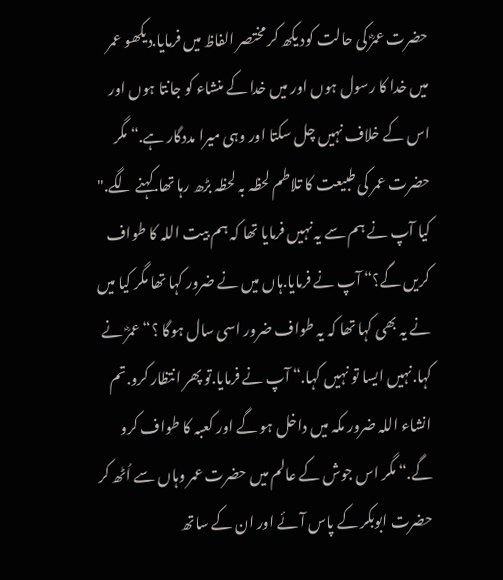حضرت عمرؓ کی حالت کود یکھ کر مختصر الفاظ میں فرمایا.دیکھو عمر میں خدا کا رسول ہوں اور میں خدا کے منشاء کو جانتا ہوں اور اس کے خلاف نہیں چل سکتا اور وہی میرا مددگار ہے.“ مگر حضرت عمر کی طبیعت کا تلاطم لحظہ بہ لحظہ بڑھ رہا تھا.کہنے لگے." کیا آپ نے ہم سے یہ نہیں فرمایا تھا کہ ہم بیت اللہ کا طواف کریں گے؟“ آپ نے فرمایا.ہاں میں نے ضرور کہا تھا مگر کیا میں نے یہ بھی کہا تھا کہ یہ طواف ضرور اسی سال ہوگا ؟“ عمرؓ نے کہا.نہیں ایسا تو نہیں کہا.“ آپ نے فرمایا.تو پھر انتظار کرو.تم انشاء اللہ ضرور مکہ میں داخل ہو گے اور کعبہ کا طواف کرو گے.“ مگر اس جوش کے عالم میں حضرت عمر وہاں سے اُٹھ کر حضرت ابوبکر کے پاس آئے اور ان کے ساتھ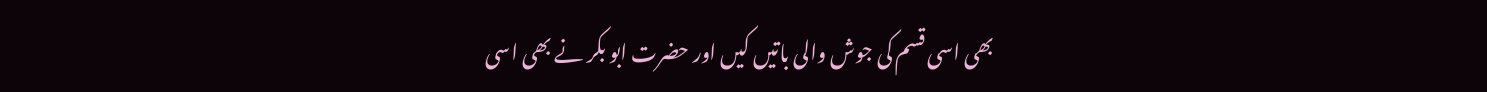بھی اسی قسم کی جوش والی باتیں کیں اور حضرت ابو بکر نے بھی اسی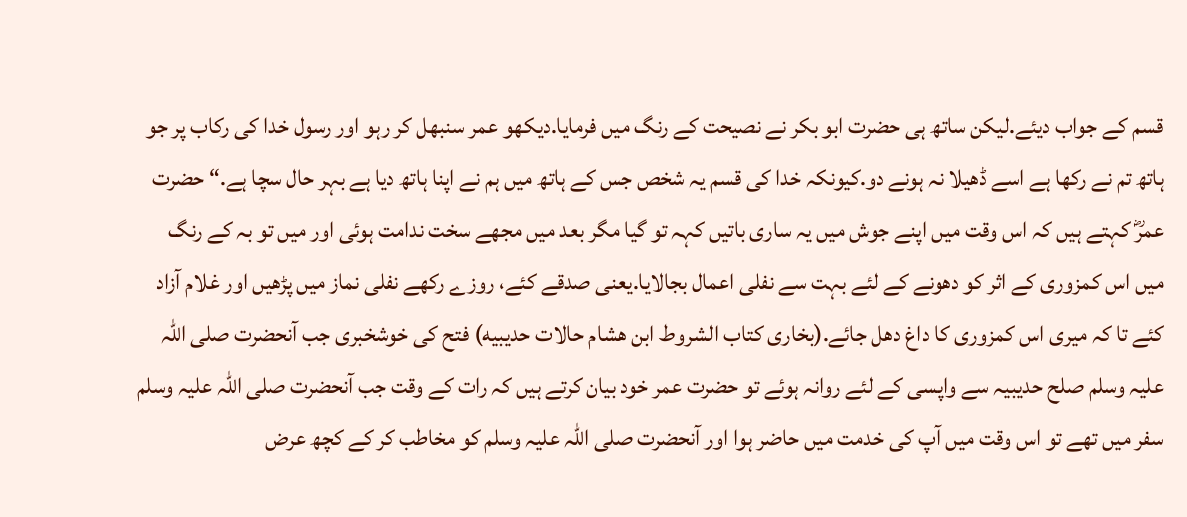قسم کے جواب دیئے.لیکن ساتھ ہی حضرت ابو بکر نے نصیحت کے رنگ میں فرمایا.دیکھو عمر سنبھل کر رہو اور رسول خدا کی رکاب پر جو ہاتھ تم نے رکھا ہے اسے ڈھیلا نہ ہونے دو.کیونکہ خدا کی قسم یہ شخص جس کے ہاتھ میں ہم نے اپنا ہاتھ دیا ہے بہر حال سچا ہے.“ حضرت عمرؓ کہتے ہیں کہ اس وقت میں اپنے جوش میں یہ ساری باتیں کہہ تو گیا مگر بعد میں مجھے سخت ندامت ہوئی اور میں تو بہ کے رنگ میں اس کمزوری کے اثر کو دھونے کے لئے بہت سے نفلی اعمال بجالایا.یعنی صدقے کئے، روزے رکھے نفلی نماز میں پڑھیں اور غلام آزاد کئے تا کہ میری اس کمزوری کا داغ دھل جائے.(بخاری کتاب الشروط ابن هشام حالات حدیبیه) فتح کی خوشخبری جب آنحضرت صلی اللہ علیہ وسلم صلح حدیبیہ سے واپسی کے لئے روانہ ہوئے تو حضرت عمر خود بیان کرتے ہیں کہ رات کے وقت جب آنحضرت صلی اللہ علیہ وسلم سفر میں تھے تو اس وقت میں آپ کی خدمت میں حاضر ہوا اور آنحضرت صلی اللہ علیہ وسلم کو مخاطب کر کے کچھ عرض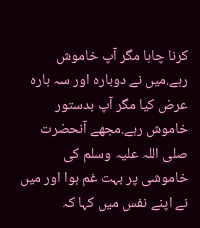کرنا چاہا مگر آپ خاموش رہے.میں نے دوبارہ اور سہ بارہ عرض کیا مگر آپ بدستور خاموش رہے.مجھے آنحضرت صلی اللہ علیہ وسلم کی خاموشی پر بہت غم ہوا اور میں نے اپنے نفس میں کہا کہ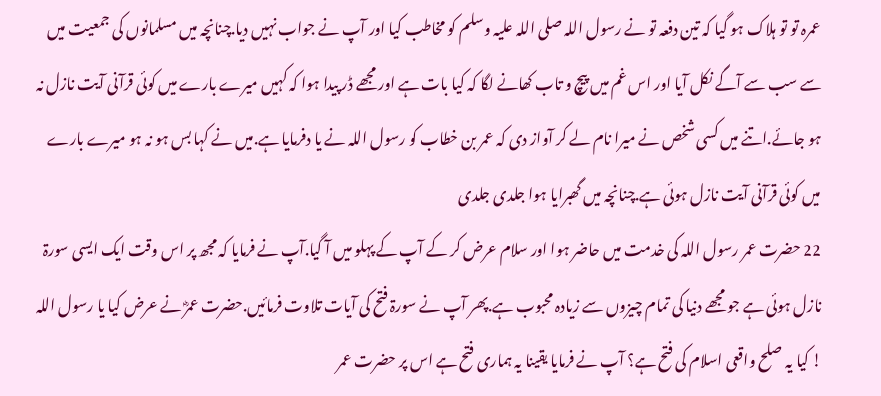عمرہ تو تو ہلاک ہو گیا کہ تین دفعہ تو نے رسول اللہ صلی اللہ علیہ وسلم کو مخاطب کیا اور آپ نے جواب نہیں دیا.چنانچہ میں مسلمانوں کی جمعیت میں سے سب سے آگے نکل آیا اور اس غم میں پیچ و تاب کھانے لگا کہ کیا بات ہے اور مجھے ڈر پیدا ہوا کہ کہیں میرے بارے میں کوئی قرآنی آیت نازل نہ ہو جائے.اتنے میں کسی شخص نے میرا نام لے کر آواز دی کہ عمر بن خطاب کو رسول اللہ نے یا دفرمایا ہے.میں نے کہا بس ہو نہ ہو میرے بارے میں کوئی قرآنی آیت نازل ہوئی ہے.چنانچہ میں گھبرایا ہوا جلدی جلدی
22 حضرت عمر رسول اللہ کی خدمت میں حاضر ہوا اور سلام عرض کر کے آپ کے پہلو میں آ گیا.آپ نے فرمایا کہ مجھ پر اس وقت ایک ایسی سورۃ نازل ہوئی ہے جو مجھے دنیا کی تمام چیزوں سے زیادہ محبوب ہے.پھر آپ نے سورۃ فتح کی آیات تلاوت فرمائیں.حضرت عمرؓ نے عرض کیا یا رسول اللہ ! کیا یہ صلح واقعی اسلام کی فتح ہے؟ آپ نے فرمایا یقینا یہ ہماری فتح ہے اس پر حضرت عمر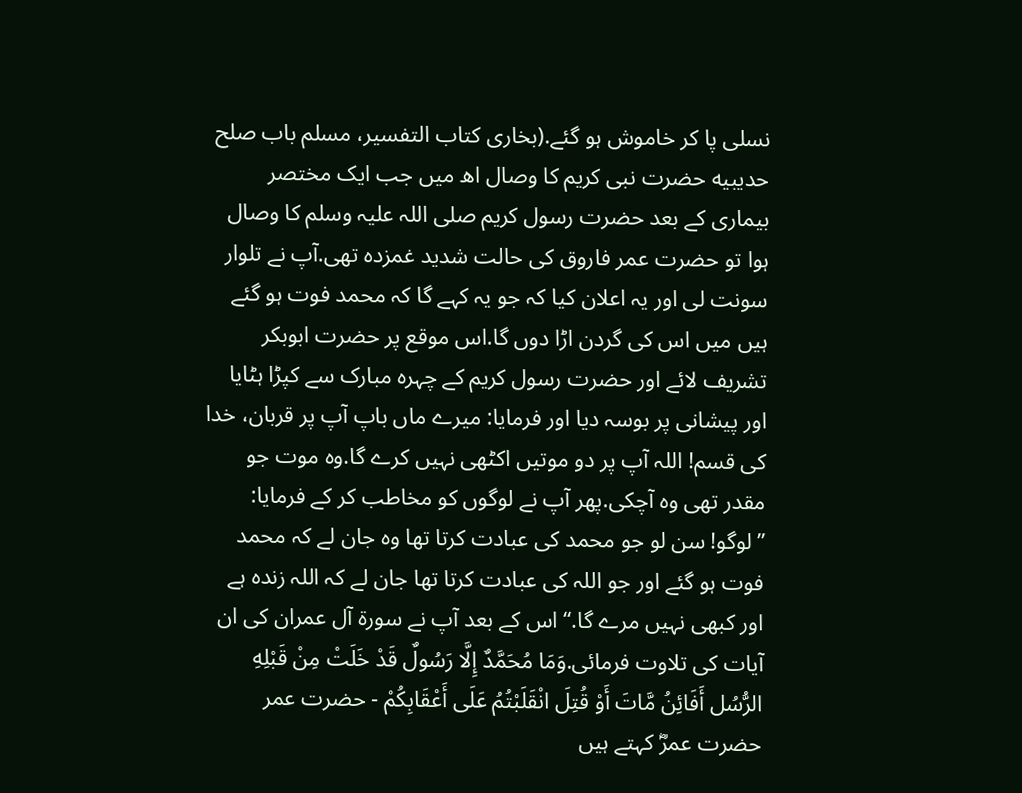نسلی پا کر خاموش ہو گئے.(بخاری کتاب التفسیر، مسلم باب صلح حدیبیه حضرت نبی کریم کا وصال اھ میں جب ایک مختصر بیماری کے بعد حضرت رسول کریم صلی اللہ علیہ وسلم کا وصال ہوا تو حضرت عمر فاروق کی حالت شدید غمزدہ تھی.آپ نے تلوار سونت لی اور یہ اعلان کیا کہ جو یہ کہے گا کہ محمد فوت ہو گئے ہیں میں اس کی گردن اڑا دوں گا.اس موقع پر حضرت ابوبکر تشریف لائے اور حضرت رسول کریم کے چہرہ مبارک سے کپڑا ہٹایا اور پیشانی پر بوسہ دیا اور فرمایا: میرے ماں باپ آپ پر قربان، خدا کی قسم! اللہ آپ پر دو موتیں اکٹھی نہیں کرے گا.وہ موت جو مقدر تھی وہ آچکی.پھر آپ نے لوگوں کو مخاطب کر کے فرمایا: ”لوگو! سن لو جو محمد کی عبادت کرتا تھا وہ جان لے کہ محمد فوت ہو گئے اور جو اللہ کی عبادت کرتا تھا جان لے کہ اللہ زندہ ہے اور کبھی نہیں مرے گا.“ اس کے بعد آپ نے سورۃ آل عمران کی ان آیات کی تلاوت فرمائی.وَمَا مُحَمَّدٌ إِلَّا رَسُولٌ قَدْ خَلَتْ مِنْ قَبْلِهِ الرُّسُل أَفَائِنُ مَّاتَ أَوْ قُتِلَ انْقَلَبْتُمُ عَلَى أَعْقَابِكُمْ - حضرت عمر حضرت عمرؓ کہتے ہیں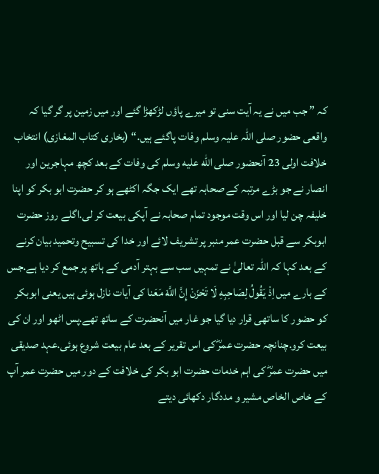کہ ” جب میں نے یہ آیت سنی تو میرے پاؤں لڑکھڑا گئے اور میں زمین پر گر گیا کہ واقعی حضور صلی اللہ علیہ وسلم وفات پاگئے ہیں.“ (بخاری کتاب المغازی) انتخاب خلافت اولی 23 آنحضور صلى الله عليه وسلم کی وفات کے بعد کچھ مہاجرین اور انصار نے جو بڑے مرتبہ کے صحابہ تھے ایک جگہ اکٹھے ہو کر حضرت ابو بکر کو اپنا خلیفہ چن لیا اور اس وقت موجود تمام صحابہ نے آپکی بیعت کر لی.اگلے روز حضرت ابوبکر سے قبل حضرت عمر منبر پر تشریف لائے اور خدا کی تسبیح وتحمید بیان کرنے کے بعد کہا کہ اللہ تعالیٰ نے تمہیں سب سے بہتر آدمی کے ہاتھ پر جمع کر دیا ہے.جس کے بارے میں اِذْ يَقُولُ لِصَاحِبِهِ لَا تَحْزَنْ إِنَّ اللَّهَ مَعَنا کی آیات نازل ہوئی ہیں یعنی ابوبکر کو حضور کا ساتھی قرار دیا گیا جو غار میں آنحضرت کے ساتھ تھے.پس اٹھو اور ان کی بیعت کرو.چنانچہ حضرت عمرؓ کی اس تقریر کے بعد عام بیعت شروع ہوئی.عہد صدیقی میں حضرت عمرؓ کی اہم خدمات حضرت ابو بکر کی خلافت کے دور میں حضرت عمر آپ کے خاص الخاص مشیر و مددگار دکھائی دیتے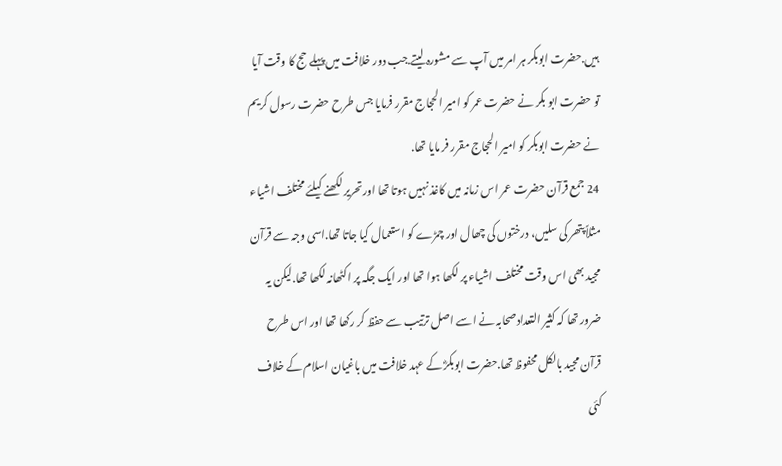ہیں.حضرت ابوبکر ہر امر میں آپ سے مشورہ لیتے.جب دور خلافت میں پہلے حج کا وقت آیا تو حضرت ابو بکر نے حضرت عمر کو امیر الحجاج مقرر فرمایا جس طرح حضرت رسول کریم نے حضرت ابوبکر کو امیر الحجاج مقرر فر مایا تھا.
24 جمع قرآن حضرت عمر اس زمانہ میں کاغذ نہیں ہوتا تھا اورتحریر لکھنے کیلئے مختلف اشیاء مثلاً پتھر کی سلیں، درختوں کی چھال اور چمڑے کو استعمال کیا جاتا تھا.اسی وجہ سے قرآن مجید بھی اس وقت مختلف اشیاء پر لکھا ہوا تھا اور ایک جگہ پر اکٹھانہ لکھا تھا.لیکن یہ ضرور تھا کہ کثیر التعدادصحابہ نے اسے اصل ترتیب سے حفظ کر رکھا تھا اور اس طرح قرآن مجید بالکل محفوظ تھا.حضرت ابوبکرؓ کے عہد خلافت میں باغیان اسلام کے خلاف کئی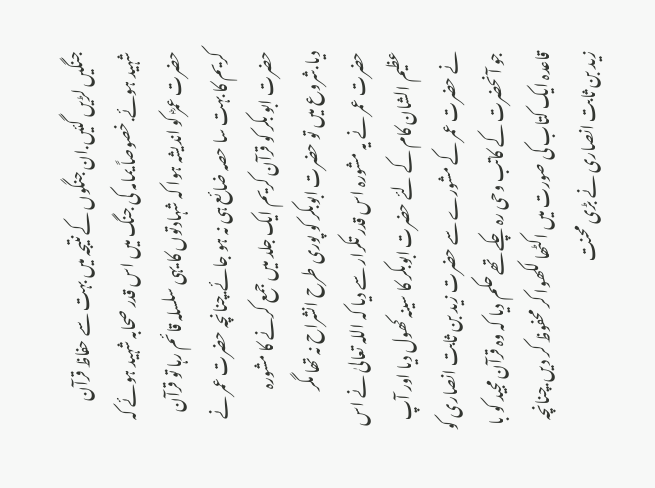جنگیں لڑیں گئیں.ان جنگوں کے نتیجہ میں بہت سے حفاظ قرآن شہید ہوئے.خصوصاً یمامہ کی جنگ میں اس قدر صحابہ شہید ہوئے کہ حضرت عمرؓ کو اندیشہ ہوا کہ شہادتوں کا یہی سلسلہ قائم رہا تو قرآن کریم کا بہت سا حصہ ضائع ہی نہ ہو جائے.چنانچہ حضرت عمر نے حضرت ابو بکر کو قرآن کریم ایک جلد میں جمع کرنے کا مشورہ دیا.شروع میں تو حضرت ابوبکر کو پوری طرح انشراح نہ تھا مگر حضرت عمر نے یہ مشورہ اس قدر تکرار سے دیا کہ اللہ تعالیٰ نے اس عظیم الشان کام کے لئے حضرت ابوبکر کا سینہ کھول دیا اور آپ نے حضرت عمر کے مشورے سے حضرت زید بن ثابت انصاری کو جو آنحضرت کے کاتب وحی رہ چکے تھے حکم دیا کہ وہ قرآن مجید کو با قاعدہ ایک کتاب کی صورت میں اکٹھا لکھوا کر محفوظ کر دیں.چنانچہ زید بن ثابت انصاری نے بڑی محنت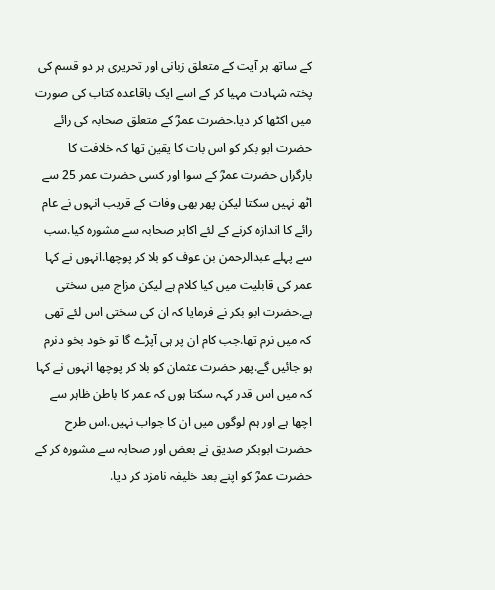کے ساتھ ہر آیت کے متعلق زبانی اور تحریری ہر دو قسم کی پختہ شہادت مہیا کر کے اسے ایک باقاعدہ کتاب کی صورت میں اکٹھا کر دیا.حضرت عمرؓ کے متعلق صحابہ کی رائے حضرت ابو بکر کو اس بات کا یقین تھا کہ خلافت کا بارگراں حضرت عمرؓ کے سوا اور کسی حضرت عمر 25 سے اٹھ نہیں سکتا لیکن پھر بھی وفات کے قریب انہوں نے عام رائے کا اندازہ کرنے کے لئے اکابر صحابہ سے مشورہ کیا.سب سے پہلے عبدالرحمن بن عوف کو بلا کر پوچھا.انہوں نے کہا عمر کی قابلیت میں کیا کلام ہے لیکن مزاج میں سختی ہے.حضرت ابو بکر نے فرمایا کہ ان کی سختی اس لئے تھی کہ میں نرم تھا.جب کام ان پر ہی آپڑے گا تو خود بخو دنرم ہو جائیں گے.پھر حضرت عثمان کو بلا کر پوچھا انہوں نے کہا کہ میں اس قدر کہہ سکتا ہوں کہ عمر کا باطن ظاہر سے اچھا ہے اور ہم لوگوں میں ان کا جواب نہیں.اس طرح حضرت ابوبکر صدیق نے بعض اور صحابہ سے مشورہ کر کے حضرت عمرؓ کو اپنے بعد خلیفہ نامزد کر دیا.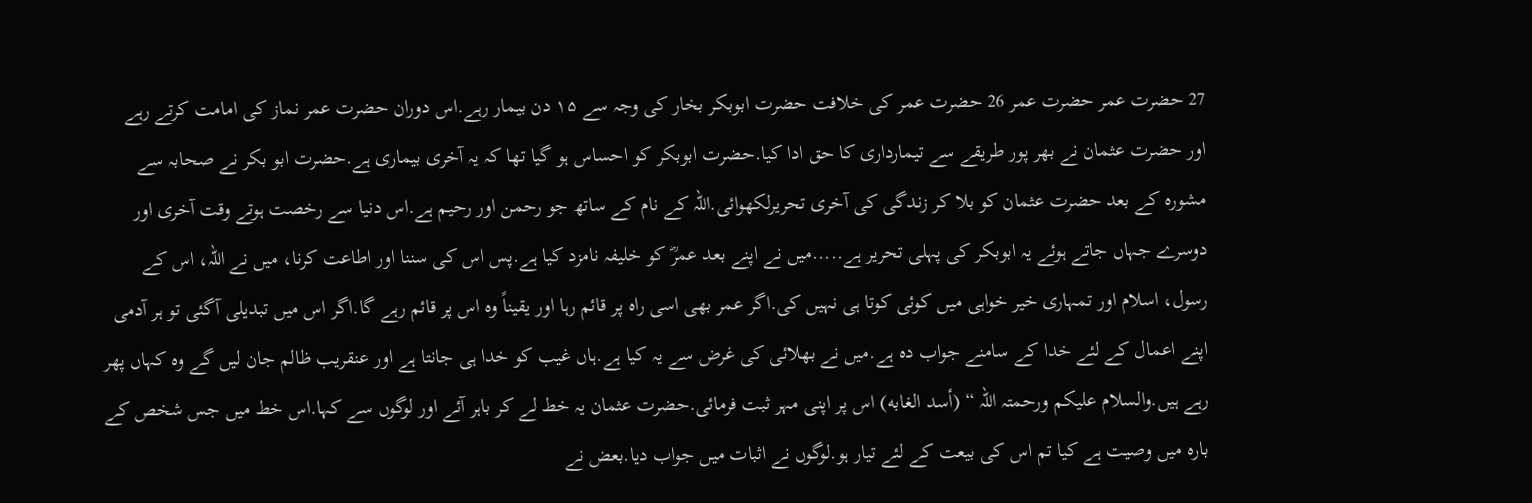27 حضرت عمر حضرت عمر 26 حضرت عمر کی خلافت حضرت ابوبکر بخار کی وجہ سے ۱۵ دن بیمار رہے.اس دوران حضرت عمر نماز کی امامت کرتے رہے اور حضرت عثمان نے بھر پور طریقے سے تیمارداری کا حق ادا کیا.حضرت ابوبکر کو احساس ہو گیا تھا کہ یہ آخری بیماری ہے.حضرت ابو بکر نے صحابہ سے مشورہ کے بعد حضرت عثمان کو بلا کر زندگی کی آخری تحریرلکھوائی.اللہ کے نام کے ساتھ جو رحمن اور رحیم ہے.اس دنیا سے رخصت ہوتے وقت آخری اور دوسرے جہاں جاتے ہوئے یہ ابوبکر کی پہلی تحریر ہے.....میں نے اپنے بعد عمرؓ کو خلیفہ نامزد کیا ہے.پس اس کی سننا اور اطاعت کرنا، میں نے اللہ، اس کے رسول، اسلام اور تمہاری خیر خواہی میں کوئی کوتا ہی نہیں کی.اگر عمر بھی اسی راہ پر قائم رہا اور یقیناً وہ اس پر قائم رہے گا.اگر اس میں تبدیلی آگئی تو ہر آدمی اپنے اعمال کے لئے خدا کے سامنے جواب دہ ہے.میں نے بھلائی کی غرض سے یہ کیا ہے.ہاں غیب کو خدا ہی جانتا ہے اور عنقریب ظالم جان لیں گے وہ کہاں پھر رہے ہیں.والسلام علیکم ورحمتہ اللہ “ (أسد الغابه) اس پر اپنی مہر ثبت فرمائی.حضرت عثمان یہ خط لے کر باہر آئے اور لوگوں سے کہا.اس خط میں جس شخص کے بارہ میں وصیت ہے کیا تم اس کی بیعت کے لئے تیار ہو.لوگوں نے اثبات میں جواب دیا.بعض نے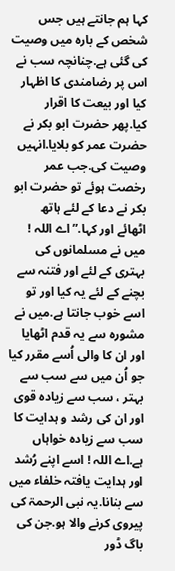کہا ہم جانتے ہیں جس شخص کے بارہ میں وصیت کی گئی ہے.چنانچہ سب نے اس پر رضامندی کا اظہار کیا اور بیعت کا اقرار کیا.پھر حضرت ابو بکر نے حضرت عمر کو بلایا.انہیں وصیت کی.جب عمر رخصت ہوئے تو حضرت ابو بکر نے دعا کے لئے ہاتھ اٹھائے اور کہا.”اے اللہ ! میں نے مسلمانوں کی بہتری کے لئے اور فتنہ سے بچنے کے لئے یہ کیا اور تو اسے خوب جانتا ہے.میں نے مشورہ سے یہ قدم اٹھایا اور ان کا والی اُسے مقرر کیا جو اُن میں سے سب سے بہتر ، سب سے زیادہ قوی اور ان کی رشد و ہدایت کا سب سے زیادہ خواہاں ہے.اے اللہ ! اسے اپنے رُشد اور ہدایت یافتہ خلفاء میں سے بنانا.یہ نبی الرحمۃ کی پیروی کرنے والا ہو.جن کی باگ ڈور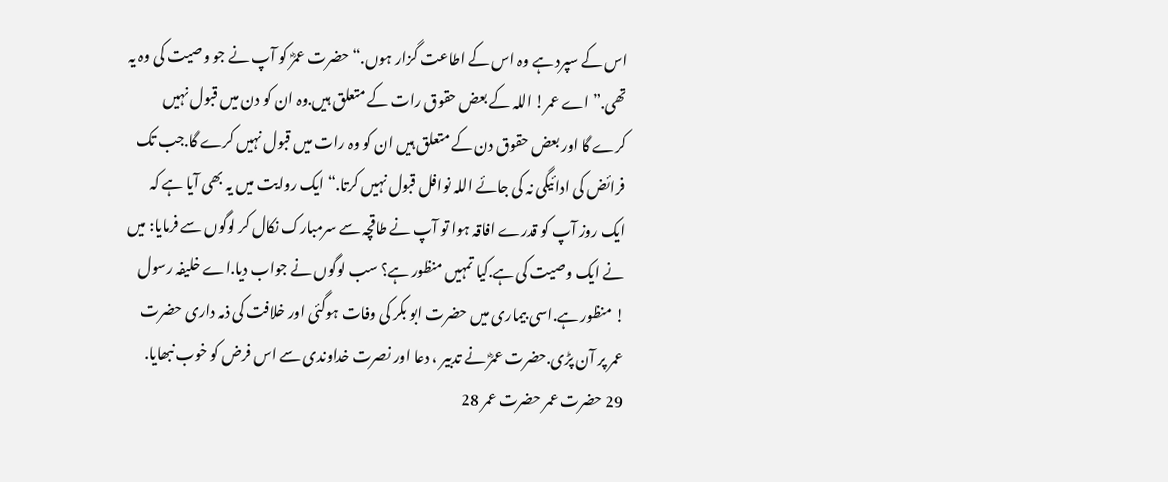اس کے سپرد ہے وہ اس کے اطاعت گزار ہوں.“ حضرت عمرؓ کو آپ نے جو وصیت کی وہ یہ تھی.”اے عمر! اللہ کے بعض حقوق رات کے متعلق ہیں.وہ ان کو دن میں قبول نہیں کرے گا اور بعض حقوق دن کے متعلق ہیں ان کو وہ رات میں قبول نہیں کرے گا.جب تک فرائض کی ادائیگی نہ کی جائے اللہ نوافل قبول نہیں کرتا.“ ایک روایت میں یہ بھی آیا ہے کہ ایک روز آپ کو قدرے افاقہ ہوا تو آپ نے طاقچہ سے سرمبارک نکال کر لوگوں سے فرمایا: میں نے ایک وصیت کی ہے.کیا تمہیں منظور ہے؟ سب لوگوں نے جواب دیا.اے خلیفہ رسول ! منظور ہے.اسی بیماری میں حضرت ابو بکر کی وفات ہوگئی اور خلافت کی ذمہ داری حضرت عمر پر آن پڑی.حضرت عمرؓ نے تدبیر ، دعا اور نصرت خداوندی سے اس فرض کو خوب نبھایا.
29 حضرت عمر حضرت عمر 28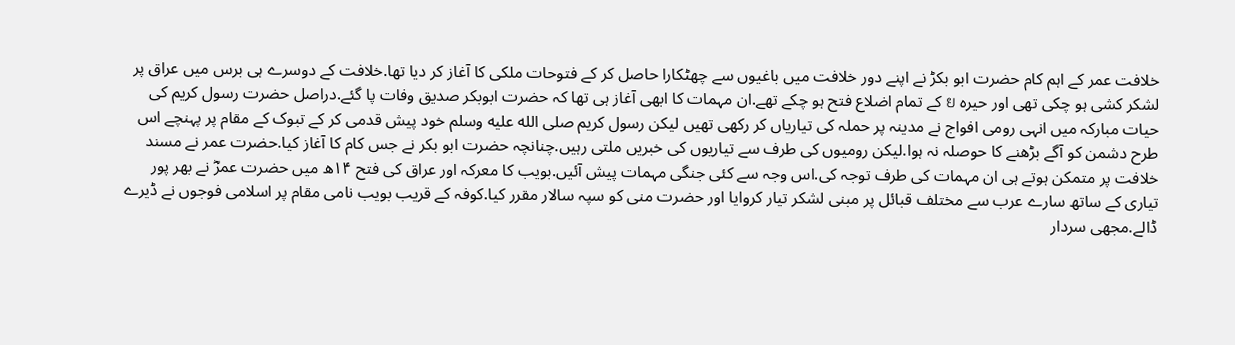خلافت عمر کے اہم کام حضرت ابو بکڑ نے اپنے دور خلافت میں باغیوں سے چھٹکارا حاصل کر کے فتوحات ملکی کا آغاز کر دیا تھا.خلافت کے دوسرے ہی برس میں عراق پر لشکر کشی ہو چکی تھی اور حیرہ ย کے تمام اضلاع فتح ہو چکے تھے.ان مہمات کا ابھی آغاز ہی تھا کہ حضرت ابوبکر صدیق وفات پا گئے.دراصل حضرت رسول کریم کی حیات مبارکہ میں انہی رومی افواج نے مدینہ پر حملہ کی تیاریاں کر رکھی تھیں لیکن رسول کریم صلى الله عليه وسلم خود پیش قدمی کر کے تبوک کے مقام پر پہنچے اس طرح دشمن کو آگے بڑھنے کا حوصلہ نہ ہوا.لیکن رومیوں کی طرف سے تیاریوں کی خبریں ملتی رہیں.چنانچہ حضرت ابو بکر نے جس کام کا آغاز کیا.حضرت عمر نے مسند خلافت پر متمکن ہوتے ہی ان مہمات کی طرف توجہ کی.اس وجہ سے کئی جنگی مہمات پیش آئیں.بویب کا معرکہ اور عراق کی فتح ۱۴ھ میں حضرت عمرؓ نے بھر پور تیاری کے ساتھ سارے عرب سے مختلف قبائل پر مبنی لشکر تیار کروایا اور حضرت منی کو سپہ سالار مقرر کیا.کوفہ کے قریب بویب نامی مقام پر اسلامی فوجوں نے ڈیرے ڈالے.مجھی سردار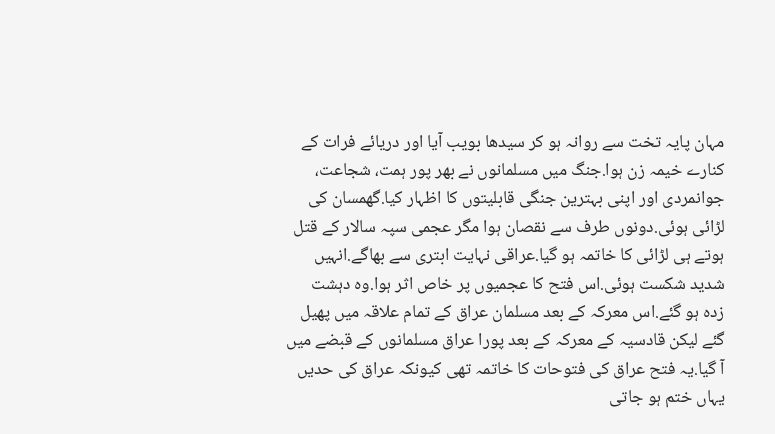مہان پایہ تخت سے روانہ ہو کر سیدھا بویب آیا اور دریائے فرات کے کنارے خیمہ زن ہوا.جنگ میں مسلمانوں نے بھر پور ہمت، شجاعت، جوانمردی اور اپنی بہترین جنگی قابلیتوں کا اظہار کیا.گھمسان کی لڑائی ہوئی.دونوں طرف سے نقصان ہوا مگر عجمی سپہ سالار کے قتل ہوتے ہی لڑائی کا خاتمہ ہو گیا.عراقی نہایت ابتری سے بھاگے.انہیں شدید شکست ہوئی.اس فتح کا عجمیوں پر خاص اثر ہوا.وہ دہشت زدہ ہو گئے.اس معرکہ کے بعد مسلمان عراق کے تمام علاقہ میں پھیل گئے لیکن قادسیہ کے معرکہ کے بعد پورا عراق مسلمانوں کے قبضے میں آ گیا.یہ فتح عراق کی فتوحات کا خاتمہ تھی کیونکہ عراق کی حدیں یہاں ختم ہو جاتی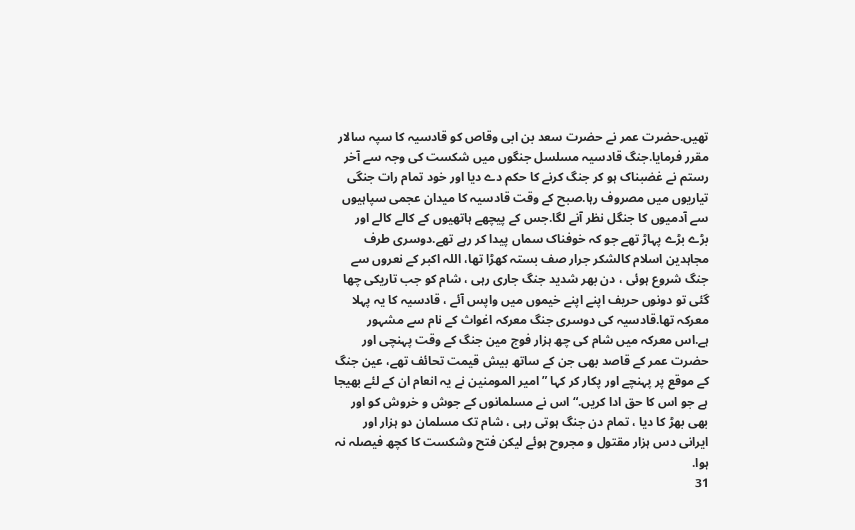تھیں.حضرت عمر نے حضرت سعد بن ابی وقاص کو قادسیہ کا سپہ سالار مقرر فرمایا.جنگ قادسیہ مسلسل جنگوں میں شکست کی وجہ سے آخر رستم نے غضبناک ہو کر جنگ کرنے کا حکم دے دیا اور خود تمام رات جنگی تیاریوں میں مصروف رہا.صبح کے وقت قادسیہ کا میدان عجمی سپاہیوں سے آدمیوں کا جنگل نظر آنے لگا.جس کے پیچھے ہاتھیوں کے کالے کالے اور بڑے بڑے پہاڑ تھے جو کہ خوفناک سماں پیدا کر رہے تھے.دوسری طرف مجاہدین اسلام کالشکر جرار صف بستہ کھڑا تھا، اللہ اکبر کے نعروں سے جنگ شروع ہوئی ، دن بھر شدید جنگ جاری رہی ، شام کو جب تاریکی چھا گئی تو دونوں حریف اپنے اپنے خیموں میں واپس آئے ، قادسیہ کا یہ پہلا معرکہ تھا.قادسیہ کی دوسری جنگ معرکہ اغواث کے نام سے مشہور ہے.اس معرکہ میں شام کی چھ ہزار فوج مین جنگ کے وقت پہنچی اور حضرت عمر کے قاصد بھی جن کے ساتھ بیش قیمت تحائف تھے، عین جنگ کے موقع پر پہنچے اور پکار کر کہا ”امیر المومنین نے یہ انعام ان کے لئے بھیجا ہے جو اس کا حق ادا کریں.“ اس نے مسلمانوں کے جوش و خروش کو اور بھی بھڑ کا دیا ، تمام دن جنگ ہوتی رہی ، شام تک مسلمان دو ہزار اور ایرانی دس ہزار مقتول و مجروح ہوئے لیکن فتح وشکست کا کچھ فیصلہ نہ ہوا.
31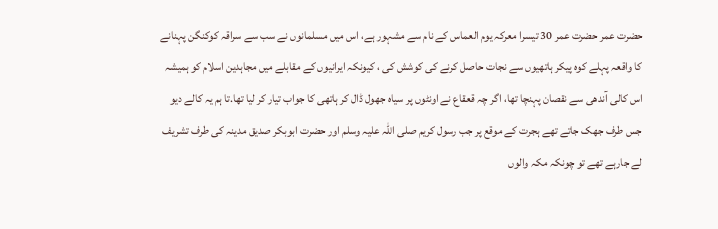حضرت عمر حضرت عمر 30 تیسرا معرکہ یوم العماس کے نام سے مشہور ہے، اس میں مسلمانوں نے سب سے سراقہ کوکنگن پہنانے کا واقعہ پہلے کوہ پیکر ہاتھیوں سے نجات حاصل کرنے کی کوشش کی ، کیونکہ ایرانیوں کے مقابلے میں مجاہدین اسلام کو ہمیشہ اس کالی آندھی سے نقصان پہنچا تھا، اگر چہ قعقاع نے اونٹوں پر سیاہ جھول ڈال کر ہاتھی کا جواب تیار کر لیا تھا.تا ہم یہ کالے دیو جس طرف جھک جاتے تھے ہجرت کے موقع پر جب رسول کریم صلی اللہ علیہ وسلم اور حضرت ابوبکر صدیق مدینہ کی طرف تشریف لے جارہے تھے تو چونکہ مکہ والوں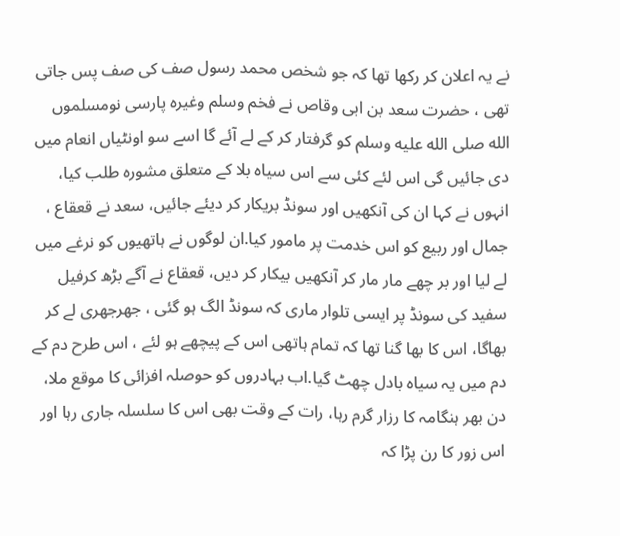نے یہ اعلان کر رکھا تھا کہ جو شخص محمد رسول صف کی صف پس جاتی تھی ، حضرت سعد بن ابی وقاص نے فخم وسلم وغیرہ پارسی نومسلموں الله صلى الله عليه وسلم کو گرفتار کر کے لے آئے گا اسے سو اونٹیاں انعام میں دی جائیں گی اس لئے کئی سے اس سیاہ بلا کے متعلق مشورہ طلب کیا، انہوں نے کہا ان کی آنکھیں اور سونڈ بریکار کر دیئے جائیں، سعد نے قعقاع ، جمال اور ربیع کو اس خدمت پر مامور کیا.ان لوگوں نے ہاتھیوں کو نرغے میں لے لیا اور بر چھے مار مار کر آنکھیں بیکار کر دیں، قعقاع نے آگے بڑھ کرفیل سفید کی سونڈ پر ایسی تلوار ماری کہ سونڈ الگ ہو گئی ، جھرجھری لے کر بھاگا، اس کا بھا گنا تھا کہ تمام ہاتھی اس کے پیچھے ہو لئے ، اس طرح دم کے دم میں یہ سیاہ بادل چھٹ گیا.اب بہادروں کو حوصلہ افزائی کا موقع ملا، دن بھر ہنگامہ کا رزار گرم رہا، رات کے وقت بھی اس کا سلسلہ جاری رہا اور اس زور کا رن پڑا کہ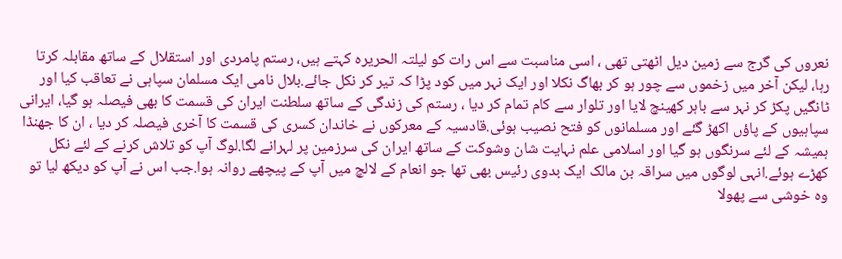نعروں کی گرج سے زمین دیل اٹھتی تھی ، اسی مناسبت سے اس رات کو لیلتہ الحریرہ کہتے ہیں، رستم پامردی اور استقلال کے ساتھ مقابلہ کرتا رہا، لیکن آخر میں زخموں سے چور ہو کر بھاگ نکلا اور ایک نہر میں کود پڑا کہ تیر کر نکل جائے.بلال نامی ایک مسلمان سپاہی نے تعاقب کیا اور ٹانگیں پکڑ کر نہر سے باہر کھینچ لایا اور تلوار سے کام تمام کر دیا ، رستم کی زندگی کے ساتھ سلطنت ایران کی قسمت کا بھی فیصلہ ہو گیا، ایرانی سپاہیوں کے پاؤں اکھڑ گئے اور مسلمانوں کو فتح نصیب ہوئی.قادسیہ کے معرکوں نے خاندان کسری کی قسمت کا آخری فیصلہ کر دیا ، ان کا جھنڈا ہمیشہ کے لئے سرنگوں ہو گیا اور اسلامی علم نہایت شان وشوکت کے ساتھ ایران کی سرزمین پر لہرانے لگا.لوگ آپ کو تلاش کرنے کے لئے نکل کھڑے ہوئے.انہی لوگوں میں سراقہ بن مالک ایک بدوی رئیس بھی تھا جو انعام کے لالچ میں آپ کے پیچھے روانہ ہوا.جب اس نے آپ کو دیکھ لیا تو وہ خوشی سے پھولا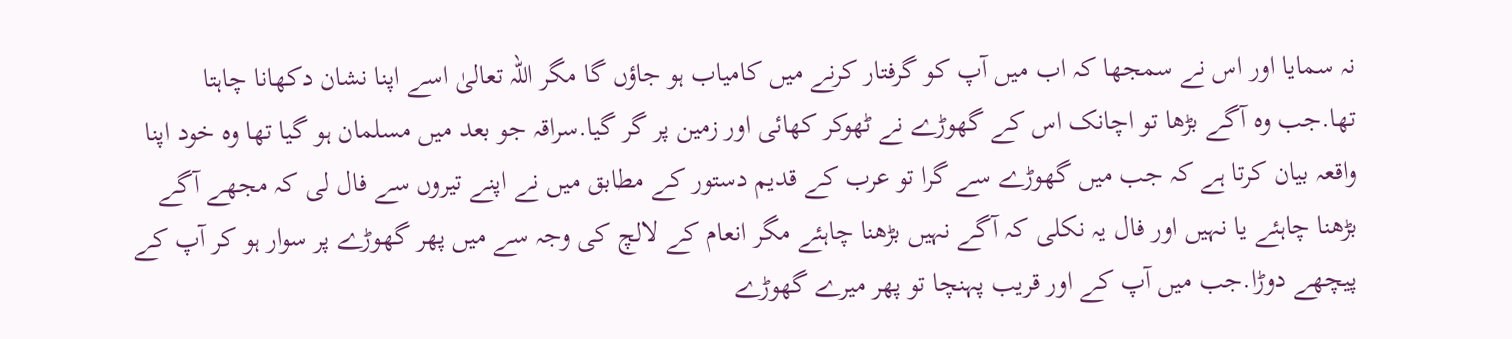نہ سمایا اور اس نے سمجھا کہ اب میں آپ کو گرفتار کرنے میں کامیاب ہو جاؤں گا مگر اللہ تعالیٰ اسے اپنا نشان دکھانا چاہتا تھا.جب وہ آگے بڑھا تو اچانک اس کے گھوڑے نے ٹھوکر کھائی اور زمین پر گر گیا.سراقہ جو بعد میں مسلمان ہو گیا تھا وہ خود اپنا واقعہ بیان کرتا ہے کہ جب میں گھوڑے سے گرا تو عرب کے قدیم دستور کے مطابق میں نے اپنے تیروں سے فال لی کہ مجھے آگے بڑھنا چاہئے یا نہیں اور فال یہ نکلی کہ آگے نہیں بڑھنا چاہئے مگر انعام کے لالچ کی وجہ سے میں پھر گھوڑے پر سوار ہو کر آپ کے پیچھے دوڑا.جب میں آپ کے اور قریب پہنچا تو پھر میرے گھوڑے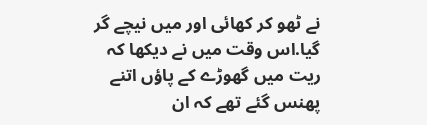نے ٹھو کر کھائی اور میں نیچے گر گیا.اس وقت میں نے دیکھا کہ ریت میں گھوڑے کے پاؤں اتنے پھنس گئے تھے کہ ان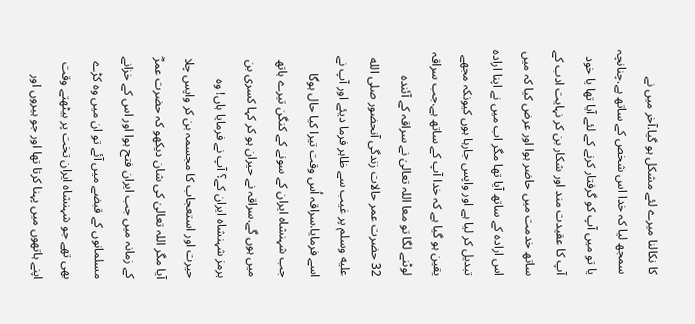کا نکالنا میرے لئے مشکل ہو گیا.آخر میں نے سمجھ لیا کہ خدا اس شخص کے ساتھ ہے.چنانچہ یا تو میں آپ کو گرفتار کرنے کے لئے آیا تھا یا خود آپ کا عقیدت مند اور شکار بن کر نہایت ادب کے ساتھ خدمت میں حاضر ہوا اور عرض کیا کہ میں اس ارادہ کے ساتھ آیا تھا مگر اب میں نے اپنا ارادہ تبدیل کر لیا ہے اور واپس جارہا ہوں کیونکہ مجھے یقین ہو گیا ہے کہ خدا آپ کے ساتھ ہے.جب سراقہ لوٹنے لگا تو معا اللہ تعالیٰ نے سراقہ کے آئندہ
32 حضرت عمر حالات زندگی آنحضور صلى الله عليه وسلم پر غیب سے ظاہر فرما دیئے اور آپ نے اسے فرمایا.سراقہ اُس وقت تیرا کیا حال ہوگا جب شہنشاہ ایران کے سونے کے کنگن تیرے ہاتھ میں ہوں گے.سراقہ نے حیران ہو کر کہا کسری بن ہرمز شہنشاہ ایران کے؟ آپ نے فرمایا ہاں! وہ حیرت اور استعجاب کا مجسمہ بن کر واپس چلا آیا مگر اللہ تعالیٰ کی شان دیکھو کہ حضرت عمرؓ کے زمانہ میں جب ایران فتح ہوا اور اس کے خزانے مسلمانوں کے قبضے میں آئے تو ان میں وہ کڑے بھی تھے جو شہنشاہ ایران تخت پر بیٹھتے وقت اپنے ہاتھوں میں پہنا کرتا تھا اور جو ہیروں اور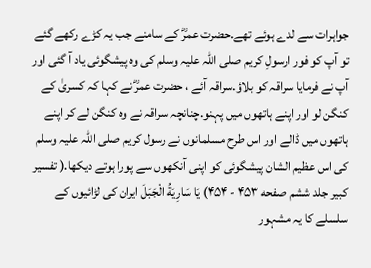جواہرات سے لدے ہوئے تھے.حضرت عمرؓ کے سامنے جب یہ کڑے رکھے گئے تو آپ کو فور ارسولِ کریم صلی اللہ علیہ وسلم کی وہ پیشگوئی یاد آ گئی اور آپ نے فرمایا سراقہ کو بلاؤ.سراقہ آئے ، حضرت عمرؓ نے کہا کہ کسریٰ کے کنگن لو اور اپنے ہاتھوں میں پہنو.چنانچہ سراقہ نے وہ کنگن لے کر اپنے ہاتھوں میں ڈالے اور اس طرح مسلمانوں نے رسول کریم صلی اللہ علیہ وسلم کی اس عظیم الشان پیشگوئی کو اپنی آنکھوں سے پورا ہوتے دیکھا.( تفسیر کبیر جلد ششم صفحه ۴۵۳ - ۴۵۴) يَا سَارِيَةُ الْجَبَلَ ایران کی لڑائیوں کے سلسلے کا یہ مشہور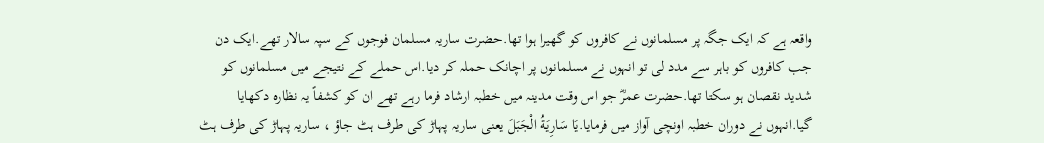واقعہ ہے کہ ایک جگہ پر مسلمانوں نے کافروں کو گھیرا ہوا تھا.حضرت ساریہ مسلمان فوجوں کے سپہ سالار تھے.ایک دن جب کافروں کو باہر سے مدد لی تو انہوں نے مسلمانوں پر اچانک حملہ کر دیا.اس حملے کے نتیجے میں مسلمانوں کو شدید نقصان ہو سکتا تھا.حضرت عمرؓ جو اس وقت مدینہ میں خطبہ ارشاد فرما رہے تھے ان کو کشفاً یہ نظارہ دکھایا گیا.انہوں نے دوران خطبہ اونچی آواز میں فرمایا.يَا سَارِيَةُ الْجَبَلَ یعنی ساریہ پہاڑ کی طرف ہٹ جاؤ ، ساریہ پہاڑ کی طرف ہٹ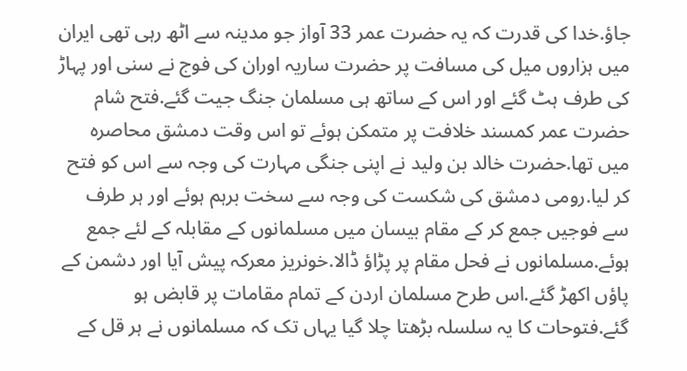جاؤ.خدا کی قدرت کہ یہ حضرت عمر 33 آواز جو مدینہ سے اٹھ رہی تھی ایران میں ہزاروں میل کی مسافت پر حضرت ساریہ اوران کی فوج نے سنی اور پہاڑ کی طرف ہٹ گئے اور اس کے ساتھ ہی مسلمان جنگ جیت گئے.فتح شام حضرت عمر کمسند خلافت پر متمکن ہوئے تو اس وقت دمشق محاصرہ میں تھا.حضرت خالد بن ولید نے اپنی جنگی مہارت کی وجہ سے اس کو فتح کر لیا.رومی دمشق کی شکست کی وجہ سے سخت برہم ہوئے اور ہر طرف سے فوجیں جمع کر کے مقام بیسان میں مسلمانوں کے مقابلہ کے لئے جمع ہوئے.مسلمانوں نے فحل مقام پر پڑاؤ ڈالا.خونریز معرکہ پیش آیا اور دشمن کے پاؤں اکھڑ گئے.اس طرح مسلمان اردن کے تمام مقامات پر قابض ہو گئے.فتوحات کا یہ سلسلہ بڑھتا چلا گیا یہاں تک کہ مسلمانوں نے ہر قل کے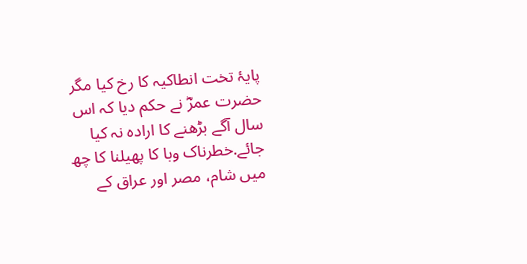پایۂ تخت انطاکیہ کا رخ کیا مگر حضرت عمرؓ نے حکم دیا کہ اس سال آگے بڑھنے کا ارادہ نہ کیا جائے.خطرناک وبا کا پھیلنا کا چھ میں شام، مصر اور عراق کے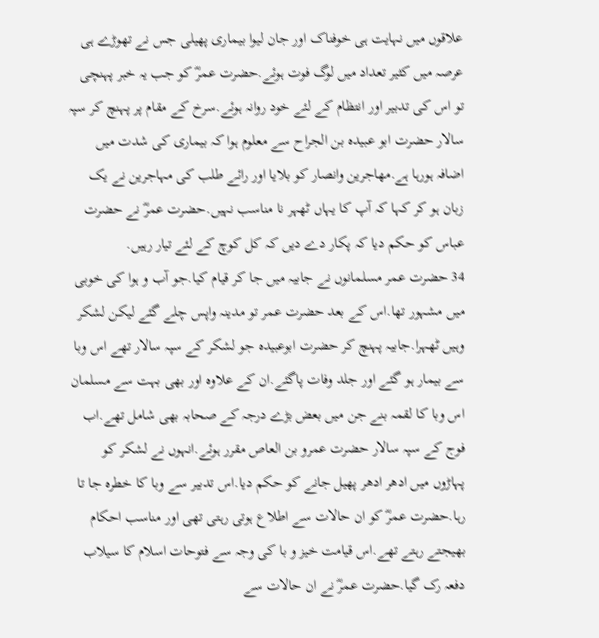علاقوں میں نہایت ہی خوفناک اور جان لیوا بیماری پھیلی جس نے تھوڑے ہی عرصہ میں کثیر تعداد میں لوگ فوت ہوئے.حضرت عمرؓ کو جب یہ خبر پہنچی تو اس کی تدبیر اور انتظام کے لئے خود روانہ ہوئے.سرخ کے مقام پر پہنچ کر سپہ سالار حضرت ابو عبیدہ بن الجراح سے معلوم ہوا کہ بیماری کی شدت میں اضافہ ہورہا ہے.مهاجرین وانصار کو بلایا اور رائے طلب کی مہاجرین نے یک زبان ہو کر کہا کہ آپ کا یہاں ٹھہر نا مناسب نہیں.حضرت عمرؓ نے حضرت عباس کو حکم دیا کہ پکار دے دیں کہ کل کوچ کے لئے تیار رہیں.
34 حضرت عمر مسلمانوں نے جابیہ میں جا کر قیام کیا.جو آب و ہوا کی خوبی میں مشہور تھا.اس کے بعد حضرت عمر تو مدینہ واپس چلے گئے لیکن لشکر وہیں ٹھہرا.جابیہ پہنچ کر حضرت ابوعبیدہ جو لشکر کے سپہ سالار تھے اس وبا سے بیمار ہو گئے اور جلد وفات پاگئے.ان کے علاوہ اور بھی بہت سے مسلمان اس وبا کا لقمہ بنے جن میں بعض بڑے درجہ کے صحابہ بھی شامل تھے.اب فوج کے سپہ سالار حضرت عمرو بن العاص مقرر ہوئے.انہوں نے لشکر کو پہاڑوں میں ادھر ادھر پھیل جانے کو حکم دیا.اس تدبیر سے وبا کا خطرہ جا تا رہا.حضرت عمرؓ کو ان حالات سے اطلاع ہوتی رہتی تھی اور مناسب احکام بھیجتے رہتے تھے.اس قیامت خیز و با کی وجہ سے فتوحات اسلام کا سیلاب دفعہ رک گیا.حضرت عمرؓ نے ان حالات سے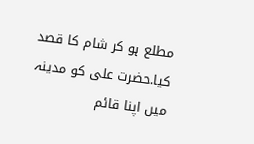مطلع ہو کر شام کا قصد کیا.حضرت علی کو مدینہ میں اپنا قائم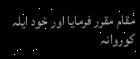مقام مقرر فرمایا اور خود ایلہ کوروانہ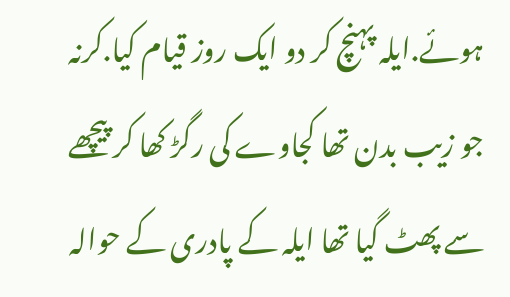ہوئے.ایلہ پہنچ کر دو ایک روز قیام کیا.کرنہ جو زیب بدن تھا کجاوے کی رگڑ کھا کر پیچھے سے پھٹ گیا تھا ایلہ کے پادری کے حوالہ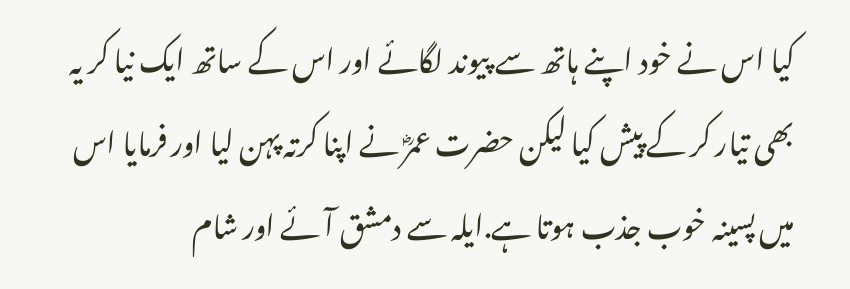کیا اس نے خود اپنے ہاتھ سے پیوند لگائے اور اس کے ساتھ ایک نیا کر یہ بھی تیار کر کے پیش کیا لیکن حضرت عمرؓ نے اپنا کرتہ پہن لیا اور فرمایا اس میں پسینہ خوب جذب ہوتا ہے.ایلہ سے دمشق آئے اور شام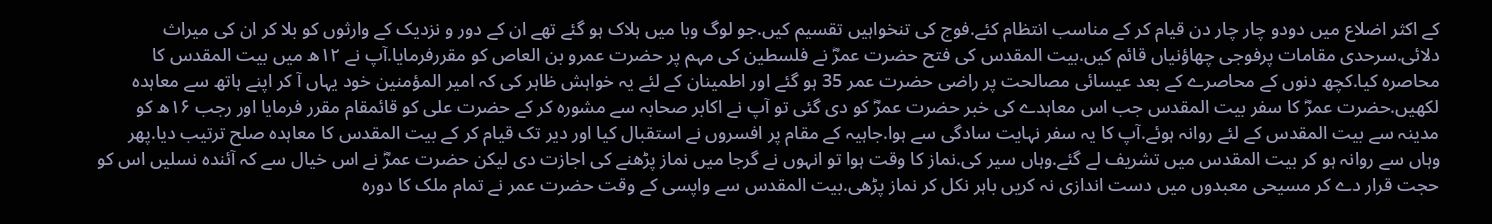کے اکثر اضلاع میں دودو چار چار دن قیام کر کے مناسب انتظام کئے.فوج کی تنخواہیں تقسیم کیں.جو لوگ وبا میں ہلاک ہو گئے تھے ان کے دور و نزدیک کے وارثوں کو بلا کر ان کی میراث دلائی.سرحدی مقامات پرفوجی چھاؤنیاں قائم کیں.بیت المقدس کی فتح حضرت عمرؓ نے فلسطین کی مہم پر حضرت عمرو بن العاص کو مقررفرمایا.آپ نے ۱۲ھ میں بیت المقدس کا محاصرہ کیا.کچھ دنوں کے محاصرے کے بعد عیسائی مصالحت پر راضی حضرت عمر 35 ہو گئے اور اطمینان کے لئے یہ خواہش ظاہر کی کہ امیر المؤمنین خود یہاں آ کر اپنے ہاتھ سے معاہدہ لکھیں.حضرت عمرؓ کا سفر بیت المقدس جب اس معاہدے کی خبر حضرت عمرؓ کو دی گئی تو آپ نے اکابر صحابہ سے مشورہ کر کے حضرت علی کو قائمقام مقرر فرمایا اور رجب ۱۶ھ کو مدینہ سے بیت المقدس کے لئے روانہ ہوئے.آپ کا یہ سفر نہایت سادگی سے ہوا.جاہیہ کے مقام پر افسروں نے استقبال کیا اور دیر تک قیام کر کے بیت المقدس کا معاہدہ صلح ترتیب دیا.پھر وہاں سے روانہ ہو کر بیت المقدس میں تشریف لے گئے.وہاں سیر کی.نماز کا وقت ہوا تو انہوں نے گرجا میں نماز پڑھنے کی اجازت دی لیکن حضرت عمرؓ نے اس خیال سے کہ آئندہ نسلیں اس کو حجت قرار دے کر مسیحی معبدوں میں دست اندازی نہ کریں باہر نکل کر نماز پڑھی.بیت المقدس سے واپسی کے وقت حضرت عمر نے تمام ملک کا دورہ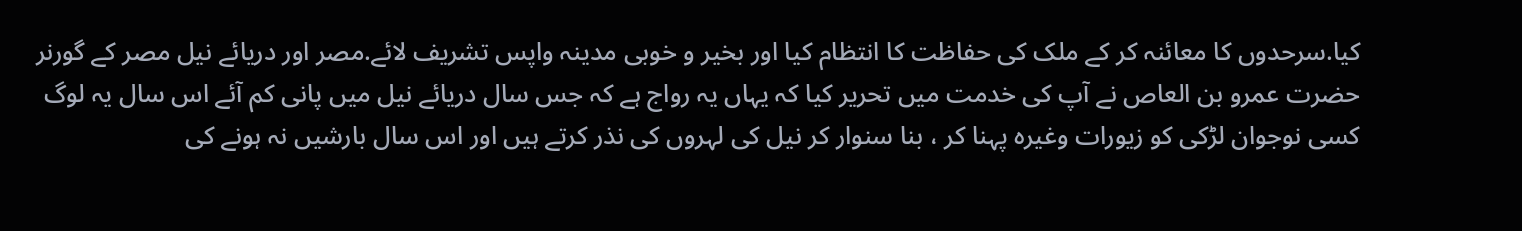کیا.سرحدوں کا معائنہ کر کے ملک کی حفاظت کا انتظام کیا اور بخیر و خوبی مدینہ واپس تشریف لائے.مصر اور دریائے نیل مصر کے گورنر حضرت عمرو بن العاص نے آپ کی خدمت میں تحریر کیا کہ یہاں یہ رواج ہے کہ جس سال دریائے نیل میں پانی کم آئے اس سال یہ لوگ کسی نوجوان لڑکی کو زیورات وغیرہ پہنا کر ، بنا سنوار کر نیل کی لہروں کی نذر کرتے ہیں اور اس سال بارشیں نہ ہونے کی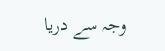وجہ سے دریا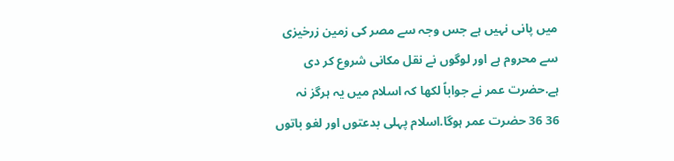میں پانی نہیں ہے جس وجہ سے مصر کی زمین زرخیزی سے محروم ہے اور لوگوں نے نقل مکانی شروع کر دی ہے.حضرت عمر نے جواباً لکھا کہ اسلام میں یہ ہرگز نہ
36 36 حضرت عمر ہوگا.اسلام پہلی بدعتوں اور لغو باتوں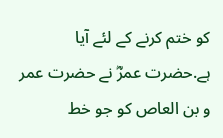کو ختم کرنے کے لئے آیا ہے.حضرت عمرؓ نے حضرت عمر و بن العاص کو جو خط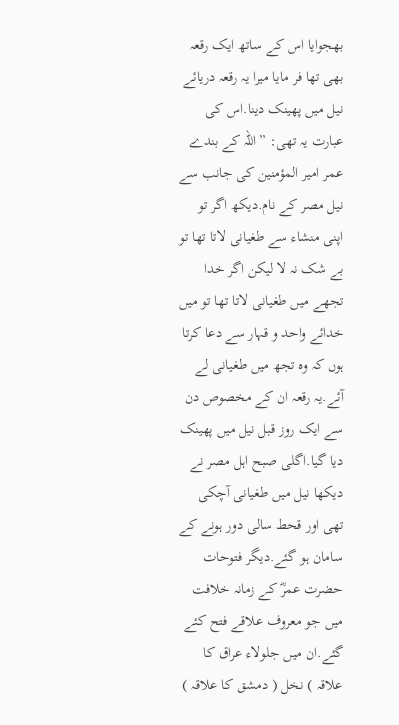بھجوایا اس کے ساتھ ایک رقعہ بھی تھا فر مایا میرا یہ رقعہ دریائے نیل میں پھینک دینا.اس کی عبارت یہ تھی: ”اللہ کے بندے عمر امیر المؤمنین کی جانب سے نیل مصر کے نام.دیکھ اگر تو اپنی منشاء سے طغیانی لاتا تھا تو بے شک نہ لا لیکن اگر خدا تجھے میں طغیانی لاتا تھا تو میں خدائے واحد و قہار سے دعا کرتا ہوں کہ وہ تجھ میں طغیانی لے آئے.یہ رقعہ ان کے مخصوص دن سے ایک روز قبل نیل میں پھینک دیا گیا.اگلی صبح اہل مصر نے دیکھا نیل میں طغیانی آچکی تھی اور قحط سالی دور ہونے کے سامان ہو گئے.دیگر فتوحات حضرت عمرؓ کے زمانہ خلافت میں جو معروف علاقے فتح کئے گئے.ان میں جلولاء عراق کا علاقہ ) نخل ( دمشق کا علاقہ )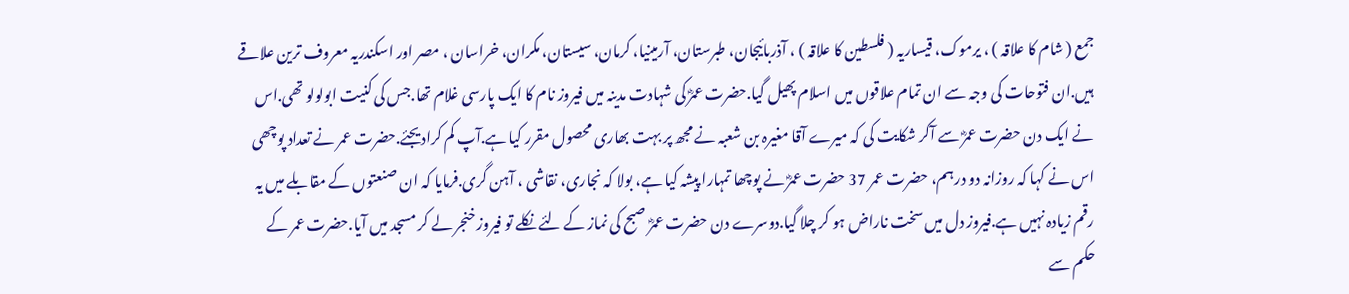جمع ( شام کا علاقہ ) ، یرموک، قیساریہ ( فلسطین کا علاقہ ) ، آذربائیجان، طبرستان، آرمینیا، کرمان، سیستان، مکران، خراسان ، مصر اور اسکندریہ معروف ترین علاقے ہیں.ان فتوحات کی وجہ سے ان تمام علاقوں میں اسلام پھیل گیا.حضرت عمرؓ کی شہادت مدینہ میں فیروز نام کا ایک پارسی غلام تھا.جس کی کنیت ابولولو تھی.اس نے ایک دن حضرت عمرؓ سے آکر شکایت کی کہ میرے آقا مغیرہ بن شعبہ نے مجھ پر بہت بھاری محصول مقرر کیا ہے.آپ کم کرادیجئے.حضرت عمر نے تعداد پوچھی اس نے کہا کہ روزانہ دو درہم، حضرت عمر 37 حضرت عمرؓ نے پوچھا تمہارا پیشہ کیا ہے، بولا کہ نجاری، نقاشی ، آہن گری.فرمایا کہ ان صنعتوں کے مقابلے میں یہ رقم زیادہ نہیں ہے.فیروز دل میں سخت ناراض ہو کر چلا گیا.دوسرے دن حضرت عمرؓ صبح کی نماز کے لئے نکلے تو فیروز خنجر لے کر مسجد میں آیا.حضرت عمر کے حکم سے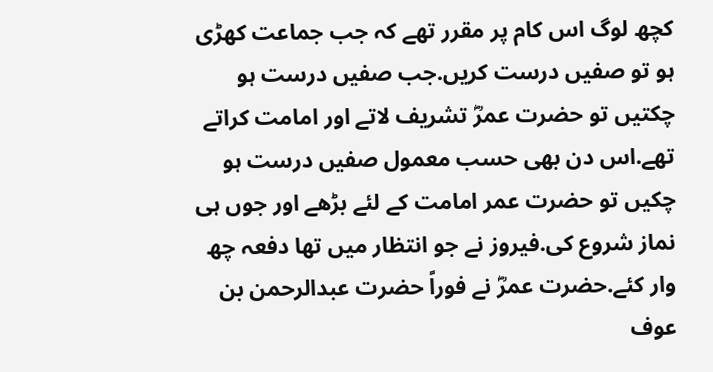کچھ لوگ اس کام پر مقرر تھے کہ جب جماعت کھڑی ہو تو صفیں درست کریں.جب صفیں درست ہو چکتیں تو حضرت عمرؓ تشریف لاتے اور امامت کراتے تھے.اس دن بھی حسب معمول صفیں درست ہو چکیں تو حضرت عمر امامت کے لئے بڑھے اور جوں ہی نماز شروع کی.فیروز نے جو انتظار میں تھا دفعہ چھ وار کئے.حضرت عمرؓ نے فوراً حضرت عبدالرحمن بن عوف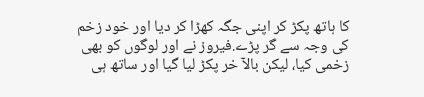کا ہاتھ پکڑ کر اپنی جگہ کھڑا کر دیا اور خود زخم کی وجہ سے گر پڑے.فیروز نے اور لوگوں کو بھی زخمی کیا، لیکن بالآ خر پکڑ لیا گیا اور ساتھ ہی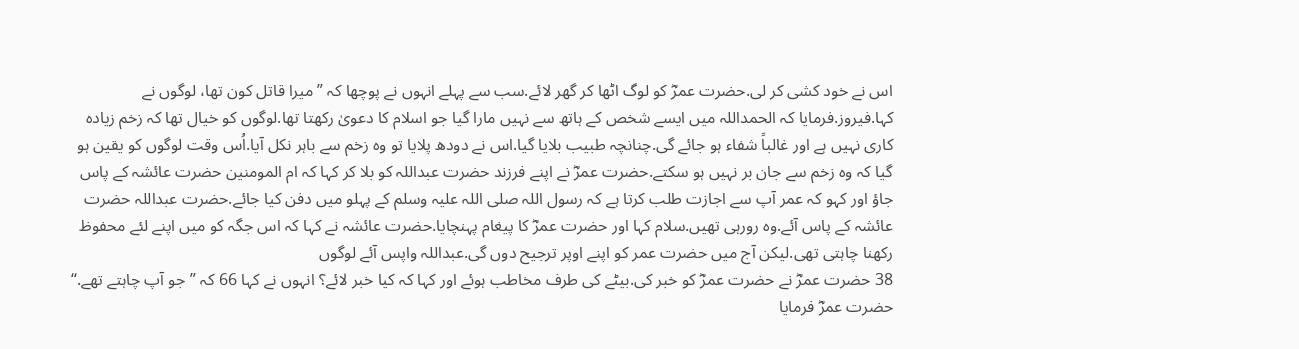اس نے خود کشی کر لی.حضرت عمرؓ کو لوگ اٹھا کر گھر لائے.سب سے پہلے انہوں نے پوچھا کہ ” میرا قاتل کون تھا، لوگوں نے کہا.فیروز.فرمایا کہ الحمداللہ میں ایسے شخص کے ہاتھ سے نہیں مارا گیا جو اسلام کا دعویٰ رکھتا تھا.لوگوں کو خیال تھا کہ زخم زیادہ کاری نہیں ہے اور غالباً شفاء ہو جائے گی.چنانچہ طبیب بلایا گیا.اس نے دودھ پلایا تو وہ زخم سے باہر نکل آیا.اُس وقت لوگوں کو یقین ہو گیا کہ وہ زخم سے جان بر نہیں ہو سکتے.حضرت عمرؓ نے اپنے فرزند حضرت عبداللہ کو بلا کر کہا کہ ام المومنین حضرت عائشہ کے پاس جاؤ اور کہو کہ عمر آپ سے اجازت طلب کرتا ہے کہ رسول اللہ صلی اللہ علیہ وسلم کے پہلو میں دفن کیا جائے.حضرت عبداللہ حضرت عائشہ کے پاس آئے.وہ رورہی تھیں.سلام کہا اور حضرت عمرؓ کا پیغام پہنچایا.حضرت عائشہ نے کہا کہ اس جگہ کو میں اپنے لئے محفوظ رکھنا چاہتی تھی.لیکن آج میں حضرت عمر کو اپنے اوپر ترجیح دوں گی.عبداللہ واپس آئے لوگوں
38 حضرت عمرؓ نے حضرت عمرؓ کو خبر کی.بیٹے کی طرف مخاطب ہوئے اور کہا کہ کیا خبر لائے؟ انہوں نے کہا 66 کہ ”جو آپ چاہتے تھے.“ حضرت عمرؓ فرمایا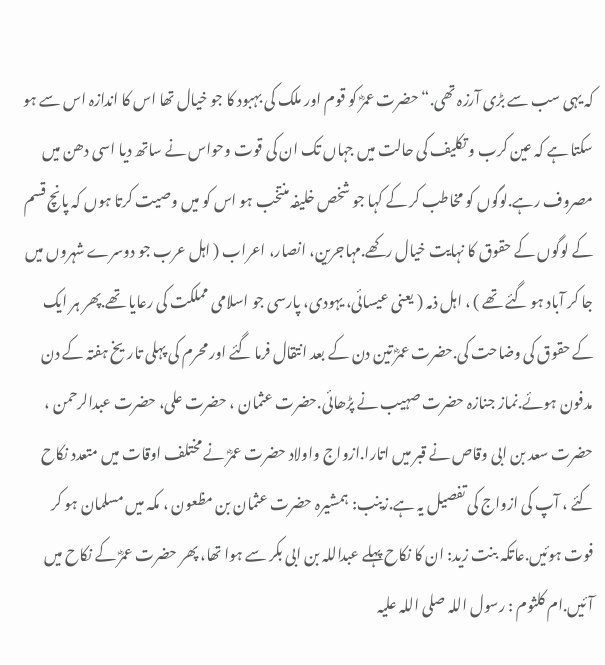کہ یہی سب سے بڑی آرزہ تھی.“ حضرت عمرؓ کو قوم اور ملک کی بہبود کا جو خیال تھا اس کا اندازہ اس سے ہو سکتا ہے کہ عین کرب و تکلیف کی حالت میں جہاں تک ان کی قوت وحواس نے ساتھ دیا اسی دھن میں مصروف رہے.لوگوں کو مخاطب کر کے کہا جو شخص خلیفہ منتخب ہو اس کو میں وصیت کرتا ہوں کہ پانچ قسم کے لوگوں کے حقوق کا نہایت خیال رکھے.مہاجرین، انصار، اعراب ( اہل عرب جو دوسرے شہروں میں جا کر آباد ہو گئے تھے ) ، اہل ذمہ ( یعنی عیسائی، یہودی، پارسی جو اسلامی مملکت کی رعایا تھے.پھر ہر ایک کے حقوق کی وضاحت کی.حضرت عمرؓ تین دن کے بعد انتقال فرما گئے اور محرم کی پہلی تاریخ ہفتہ کے دن مدفون ہوئے.نماز جنازہ حضرت صہیب نے پڑھائی.حضرت عثمان ، حضرت علی، حضرت عبدالرحمن ، حضرت سعد بن ابی وقاص نے قبر میں اتارا.ازواج واولاد حضرت عمرؓ نے مختلف اوقات میں متعدد نکاح کئے ، آپ کی ازواج کی تفصیل یہ ہے.زینب: ہمشیرہ حضرت عثمان بن مظعون ، مکہ میں مسلمان ہو کر فوت ہوئیں.عاتکہ بنت زید: ان کا نکاح پہلے عبداللہ بن ابی بکر سے ہوا تھا، پھر حضرت عمرؓ کے نکاح میں آئیں.ام کلثوم : رسول اللہ صلی اللہ علیہ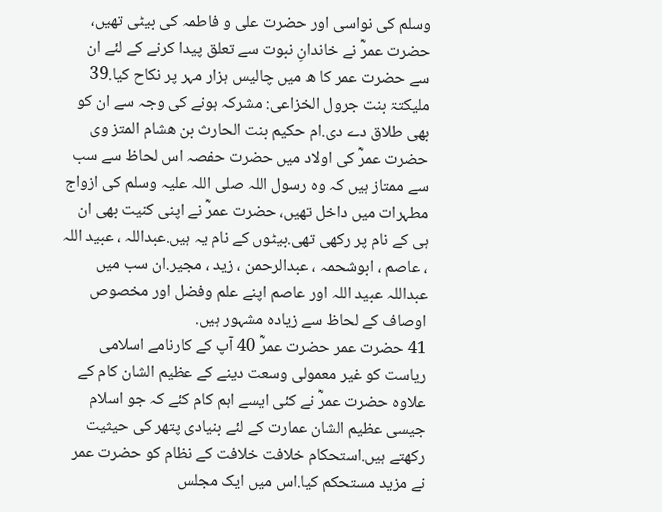وسلم کی نواسی اور حضرت علی و فاطمہ کی بیٹی تھیں، حضرت عمرؓ نے خاندانِ نبوت سے تعلق پیدا کرنے کے لئے ان سے حضرت عمر کا ھ میں چالیس ہزار مہر پر نکاح کیا.39 ملیکتۃ بنت جرول الخزاعی: مشرکہ ہونے کی وجہ سے ان کو بھی طلاق دے دی.ام حکیم بنت الحارث بن هشام المتز وی حضرت عمرؓ کی اولاد میں حضرت حفصہ اس لحاظ سے سب سے ممتاز ہیں کہ وہ رسول اللہ صلی اللہ علیہ وسلم کی ازواج مطہرات میں داخل تھیں، حضرت عمرؓ نے اپنی کنیت بھی ان ہی کے نام پر رکھی تھی.بیٹوں کے نام یہ ہیں.عبداللہ ، عبید اللہ ، عاصم ، ابوشحمہ ، عبدالرحمن ، زید ، مجیر.ان سب میں عبداللہ عبید اللہ اور عاصم اپنے علم وفضل اور مخصوص اوصاف کے لحاظ سے زیادہ مشہور ہیں.
41 حضرت عمر حضرت عمرؓ 40 آپ کے کارنامے اسلامی ریاست کو غیر معمولی وسعت دینے کے عظیم الشان کام کے علاوہ حضرت عمرؓ نے کئی ایسے اہم کام کئے کہ جو اسلام جیسی عظیم الشان عمارت کے لئے بنیادی پتھر کی حیثیت رکھتے ہیں.استحکام خلافت خلافت کے نظام کو حضرت عمر نے مزید مستحکم کیا.اس میں ایک مجلس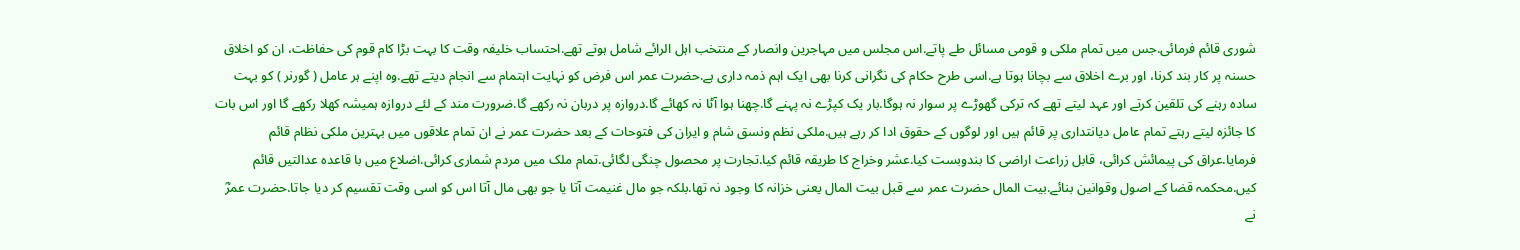شوری قائم فرمائی.جس میں تمام ملکی و قومی مسائل طے پاتے.اس مجلس میں مہاجرین وانصار کے منتخب اہل الرائے شامل ہوتے تھے.احتساب خلیفہ وقت کا بہت بڑا کام قوم کی حفاظت، ان کو اخلاق حسنہ پر کار بند کرنا، اور برے اخلاق سے بچانا ہوتا ہے.اسی طرح حکام کی نگرانی کرنا بھی ایک اہم ذمہ داری ہے.حضرت عمر اس فرض کو نہایت اہتمام سے انجام دیتے تھے.وہ اپنے ہر عامل ( گورنر ) کو بہت سادہ رہنے کی تلقین کرتے اور عہد لیتے تھے کہ ترکی گھوڑے پر سوار نہ ہوگا.بار یک کپڑے نہ پہنے گا.چھنا ہوا آٹا نہ کھائے گا.دروازہ پر دربان نہ رکھے گا.ضرورت مند کے لئے دروازہ ہمیشہ کھلا رکھے گا اور اس بات کا جائزہ لیتے رہتے تمام عامل دیانتداری پر قائم ہیں اور لوگوں کے حقوق ادا کر رہے ہیں.ملکی نظم ونسق شام و ایران کی فتوحات کے بعد حضرت عمر نے ان تمام علاقوں میں بہترین ملکی نظام قائم فرمایا.عراق کی پیمائش کرائی، قابل زراعت اراضی کا بندوبست کیا.عشر وخراج کا طریقہ قائم کیا.تجارت پر محصول چنگی لگائی.تمام ملک میں مردم شماری کرائی.اضلاع میں با قاعدہ عدالتیں قائم کیں.محکمہ قضا کے اصول وقوانین بنائے.بیت المال حضرت عمر سے قبل بیت المال یعنی خزانہ کا وجود نہ تھا.بلکہ جو مال غنیمت آتا یا جو بھی مال آتا اس کو اسی وقت تقسیم کر دیا جاتا.حضرت عمرؓ نے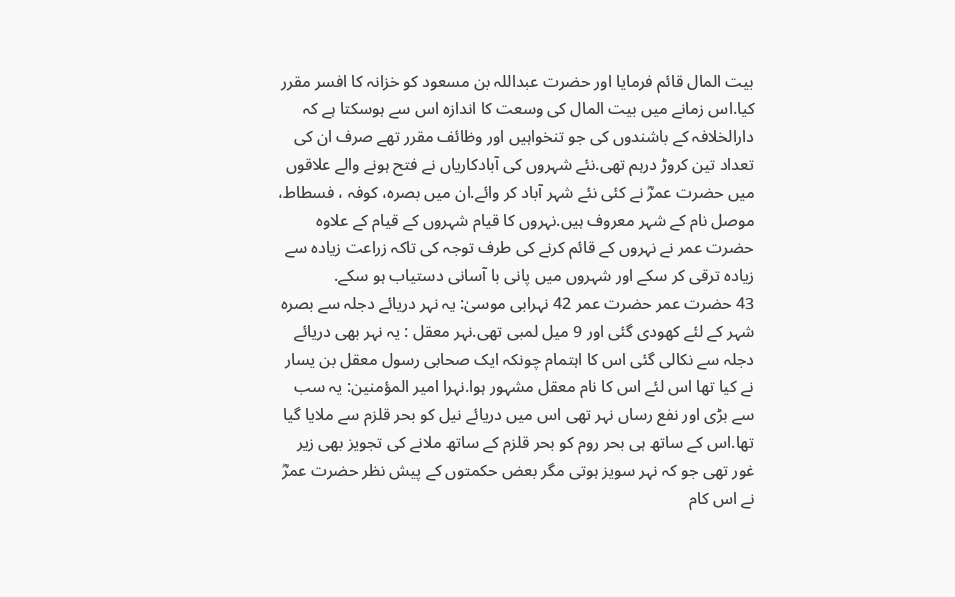بیت المال قائم فرمایا اور حضرت عبداللہ بن مسعود کو خزانہ کا افسر مقرر کیا.اس زمانے میں بیت المال کی وسعت کا اندازہ اس سے ہوسکتا ہے کہ دارالخلافہ کے باشندوں کی جو تنخواہیں اور وظائف مقرر تھے صرف ان کی تعداد تین کروڑ درہم تھی.نئے شہروں کی آبادکاریاں نے فتح ہونے والے علاقوں میں حضرت عمرؓ نے کئی نئے شہر آباد کر وائے.ان میں بصرہ، کوفہ ، فسطاط، موصل نام کے شہر معروف ہیں.نہروں کا قیام شہروں کے قیام کے علاوہ حضرت عمر نے نہروں کے قائم کرنے کی طرف توجہ کی تاکہ زراعت زیادہ سے زیادہ ترقی کر سکے اور شہروں میں پانی با آسانی دستیاب ہو سکے.
43 حضرت عمر حضرت عمر 42 نہرابی موسیٰ: یہ نہر دریائے دجلہ سے بصرہ شہر کے لئے کھودی گئی اور 9 میل لمبی تھی.نہر معقل : یہ نہر بھی دریائے دجلہ سے نکالی گئی اس کا اہتمام چونکہ ایک صحابی رسول معقل بن یسار نے کیا تھا اس لئے اس کا نام معقل مشہور ہوا.نہرا امیر المؤمنین: یہ سب سے بڑی اور نفع رساں نہر تھی اس میں دریائے نیل کو بحر قلزم سے ملایا گیا تھا.اس کے ساتھ ہی بحر روم کو بحر قلزم کے ساتھ ملانے کی تجویز بھی زیر غور تھی جو کہ نہر سویز ہوتی مگر بعض حکمتوں کے پیش نظر حضرت عمرؓ نے اس کام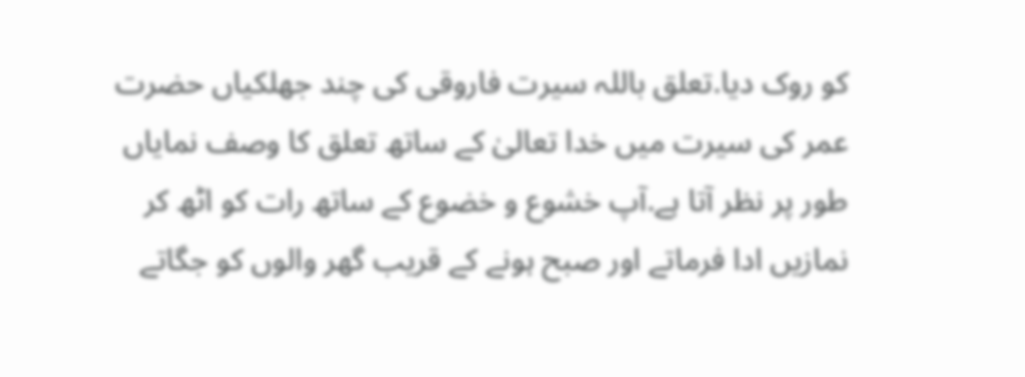کو روک دیا.تعلق باللہ سیرت فاروقی کی چند جھلکیاں حضرت عمر کی سیرت میں خدا تعالیٰ کے ساتھ تعلق کا وصف نمایاں طور پر نظر آتا ہے.آپ خشوع و خضوع کے ساتھ رات کو اٹھ کر نمازیں ادا فرماتے اور صبح ہونے کے قریب گھر والوں کو جگاتے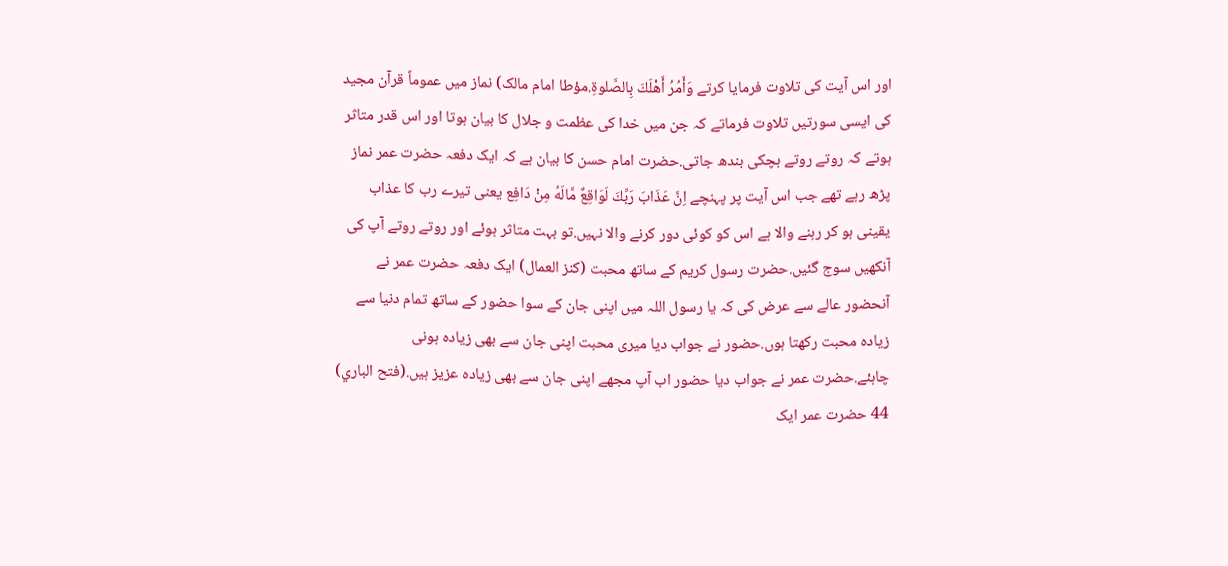اور اس آیت کی تلاوت فرمایا کرتے وَأَمُرُ أَهْلَكَ بِالصَّلوةِ.مؤطا امام مالک) نماز میں عموماً قرآن مجید کی ایسی سورتیں تلاوت فرماتے کہ جن میں خدا کی عظمت و جلال کا بیان ہوتا اور اس قدر متاثر ہوتے کہ روتے روتے ہچکی بندھ جاتی.حضرت امام حسن کا بیان ہے کہ ایک دفعہ حضرت عمر نماز پڑھ رہے تھے جب اس آیت پر پہنچے اِنَّ عَذَابَ رَبِّكَ لَوَاقِعٌ مَّالَهُ مِنْ دَافِع یعنی تیرے رب کا عذاب یقینی ہو کر رہنے والا ہے اس کو کوئی دور کرنے والا نہیں.تو بہت متاثر ہوئے اور روتے روتے آپ کی آنکھیں سوج گئیں.حضرت رسول کریم کے ساتھ محبت (کنز العمال) ایک دفعہ حضرت عمر نے آنحضور عالے سے عرض کی کہ یا رسول اللہ میں اپنی جان کے سوا حضور کے ساتھ تمام دنیا سے زیادہ محبت رکھتا ہوں.حضور نے جواب دیا میری محبت اپنی جان سے بھی زیادہ ہونی چاہئے.حضرت عمر نے جواب دیا حضور اب آپ مجھے اپنی جان سے بھی زیادہ عزیز ہیں.(فتح الباري)
44 حضرت عمر ایک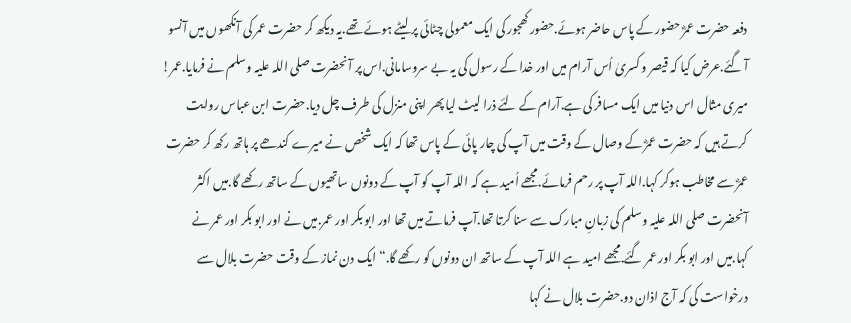دفعہ حضرت عمرؓ حضور کے پاس حاضر ہوئے.حضور کھجور کی ایک معمولی چٹائی پر لیٹے ہوئے تھے.یہ دیکھ کر حضرت عمر کی آنکھوں میں آنسو آ گئے.عرض کیا کہ قیصر و کسریٰ اُس آرام میں اور خدا کے رسول کی یہ بے سروسامانی.اس پر آنحضرت صلی اللہ علیہ وسلم نے فرمایا.عمر! میری مثال اس دنیا میں ایک مسافر کی ہے.آرام کے لئے ذرا لیٹ لیا پھر اپنی منزل کی طرف چل دیا.حضرت ابن عباس روایت کرتے ہیں کہ حضرت عمرؓ کے وصال کے وقت میں آپ کی چار پائی کے پاس تھا کہ ایک شخص نے میرے کندھے پر ہاتھ رکھ کر حضرت عمرؓ سے مخاطب ہوکر کہا.اللہ آپ پر رحم فرمائے.مجھے اُمید ہے کہ اللہ آپ کو آپ کے دونوں ساتھیوں کے ساتھ رکھے گا.میں اکثر آنحضرت صلی اللہ علیہ وسلم کی زبانِ مبارک سے سنا کرتا تھا.آپ فرماتے میں تھا اور ابو بکر اور عمر.میں نے اور ابو بکر اور عمر نے کہا.میں اور ابو بکر اور عمر گئے.مجھے امید ہے اللہ آپ کے ساتھ ان دونوں کو رکھے گا.“ ایک دن نماز کے وقت حضرت بلال سے درخواست کی کہ آج اذان دو.حضرت بلال نے کہا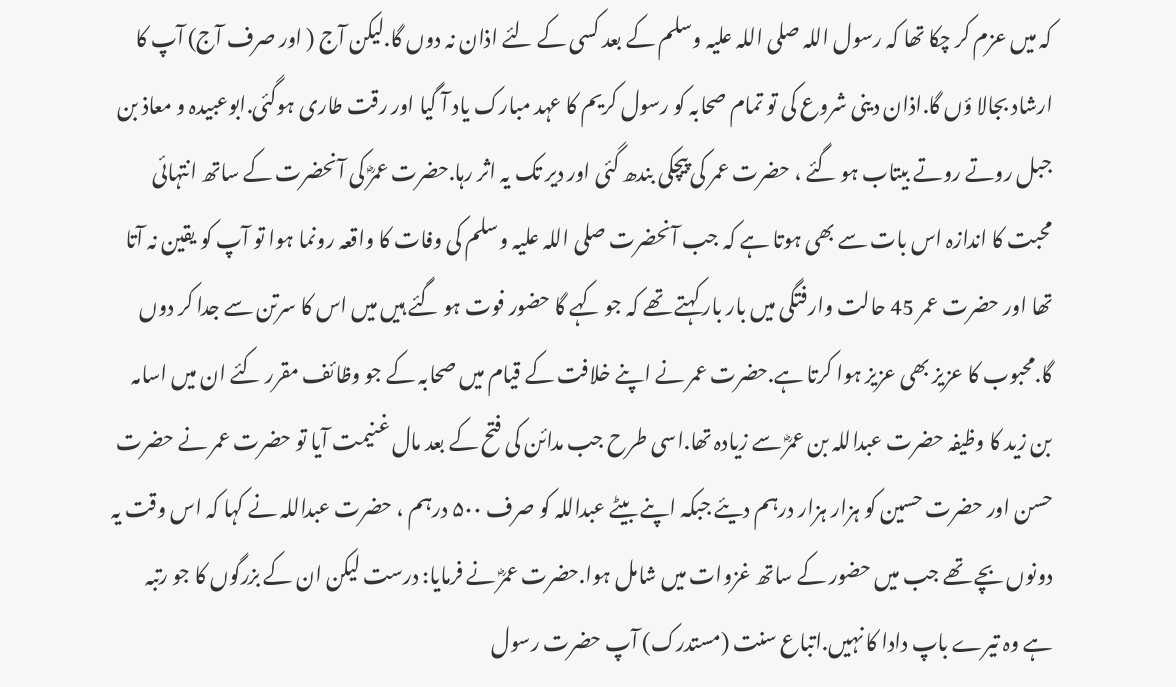کہ میں عزم کر چکا تھا کہ رسول اللہ صلی اللہ علیہ وسلم کے بعد کسی کے لئے اذان نہ دوں گا.لیکن آج ( اور صرف آج) آپ کا ارشاد بجالا ؤں گا.اذان دینی شروع کی تو تمام صحابہ کو رسول کریم کا عہد مبارک یاد آ گیا اور رقت طاری ہوگئی.ابوعبیدہ و معاذ بن جبل روتے روتے بیتاب ہو گئے ، حضرت عمر کی پیچکی بندھ گئی اور دیر تک یہ اثر رہا.حضرت عمرؓ کی آنحضرت کے ساتھ انتہائی محبت کا اندازہ اس بات سے بھی ہوتا ہے کہ جب آنحضرت صلی اللہ علیہ وسلم کی وفات کا واقعہ رونما ہوا تو آپ کو یقین نہ آتا تھا اور حضرت عمر 45 حالت وارفتگی میں بار بار کہتے تھے کہ جو کہے گا حضور فوت ہو گئے ہیں میں اس کا سرتن سے جدا کر دوں گا.محبوب کا عزیز بھی عزیز ہوا کرتا ہے.حضرت عمر نے اپنے خلافت کے قیام میں صحابہ کے جو وظائف مقرر کئے ان میں اسامہ بن زید کا وظیفہ حضرت عبداللہ بن عمرؓ سے زیادہ تھا.اسی طرح جب مدائن کی فتح کے بعد مال غنیمت آیا تو حضرت عمر نے حضرت حسن اور حضرت حسین کو ہزار ہزار درہم دیئے جبکہ اپنے بیٹے عبداللہ کو صرف ۵۰۰ درہم ، حضرت عبداللہ نے کہا کہ اس وقت یہ دونوں بچے تھے جب میں حضور کے ساتھ غزوات میں شامل ہوا.حضرت عمرؓ نے فرمایا: درست لیکن ان کے بزرگوں کا جو رتبہ ہے وہ تیرے باپ دادا کا نہیں.اتباع سنت (مستدرک) آپ حضرت رسول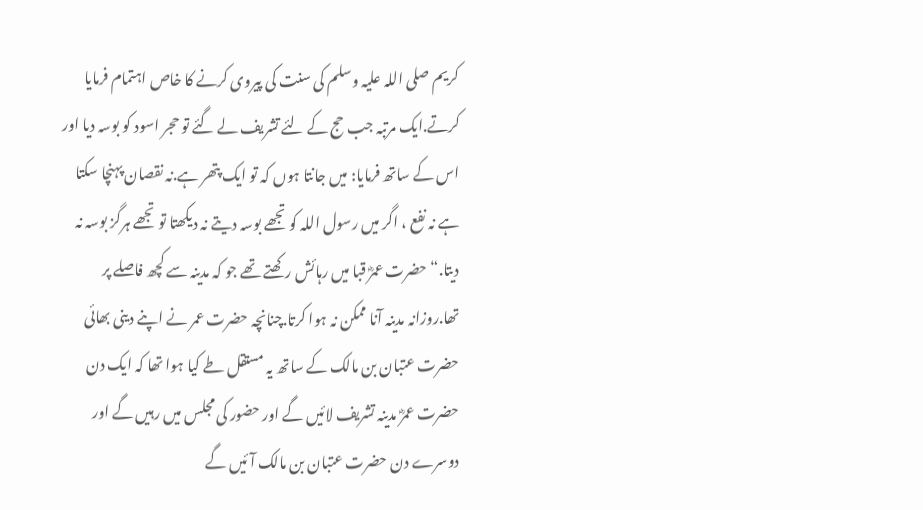کریم صلی اللہ علیہ وسلم کی سنت کی پیروی کرنے کا خاص اہتمام فرمایا کرتے.ایک مرتبہ جب حج کے لئے تشریف لے گئے تو حجر اسود کو بوسہ دیا اور اس کے ساتھ فرمایا: میں جانتا ہوں کہ تو ایک پتھر ہے.نہ نقصان پہنچا سکتا ہے نہ نفع ، اگر میں رسول اللہ کو تجھے بوسہ دیتے نہ دیکھتا تو تجھے ہرگز بوسہ نہ دیتا.“ حضرت عمرؓ قبا میں رہائش رکھتے تھے جو کہ مدینہ سے کچھ فاصلے پر تھا.روزانہ مدینہ آنا ممکن نہ ہوا کرتا.چنانچہ حضرت عمر نے اپنے دینی بھائی حضرت عتبان بن مالک کے ساتھ یہ مستقل طے کیا ہوا تھا کہ ایک دن حضرت عمرؓ مدینہ تشریف لائیں گے اور حضور کی مجلس میں رہیں گے اور دوسرے دن حضرت عتبان بن مالک آئیں گے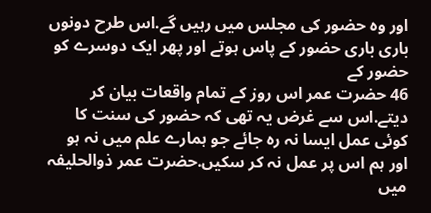اور وہ حضور کی مجلس میں رہیں گے.اس طرح دونوں باری باری حضور کے پاس ہوتے اور پھر ایک دوسرے کو حضور کے
46 حضرت عمر اس روز کے تمام واقعات بیان کر دیتے.اس سے غرض یہ تھی کہ حضور کی سنت کا کوئی عمل ایسا نہ رہ جائے جو ہمارے علم میں نہ ہو اور ہم اس پر عمل نہ کر سکیں.حضرت عمر ذوالحلیفہ میں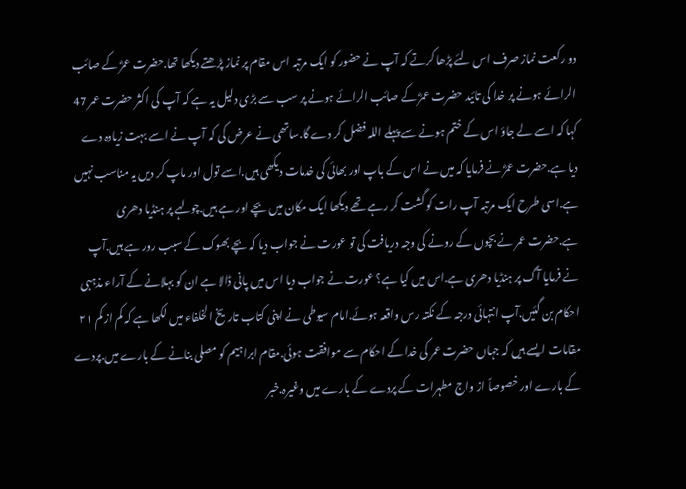دو رکعت نماز صرف اس لئے پڑھا کرتے کہ آپ نے حضور کو ایک مرتبہ اس مقام پر نماز پڑھتے دیکھا تھا.حضرت عمرؓ کے صائب الرائے ہونے پر خدا کی تائید حضرت عمرؓ کے صائب الرائے ہونے پر سب سے بڑی دلیل یہ ہے کہ آپ کی اکثر حضرت عمر 47 کہا کہ اسے لے جاؤ اس کے ختم ہونے سے پہلے اللہ فضل کر دے گا.ساتھی نے عرض کی کہ آپ نے اسے بہت زیادہ دے دیا ہے.حضرت عمرؓ نے فرمایا کہ میں نے اس کے باپ اور بھائی کی خدمات دیکھی ہیں.اسے تول اور ماپ کر دیں یہ مناسب نہیں ہے.اسی طرح ایک مرتبہ آپ رات کو گشت کر رہے تھے دیکھا ایک مکان میں بچے اور ہے ہیں.چولہے پر ہنڈیا دھری ہے.حضرت عمر نے بچوں کے رونے کی وجہ دریافت کی تو عورت نے جواب دیا کہ بچے بھوک کے سبب رور ہے ہیں.آپ نے فرمایا آگ پر ہنڈیا دھری ہے.اس میں کیا ہے؟ عورت نے جواب دیا اس میں پانی ڈالا ہے ان کو بہلانے کے آراء مذہبی احکام بن گئیں.آپ انتہائی درجہ کے نکتہ رس واقعہ ہوئے.امام سیوطی نے اپنی کتاب تاریخ الخلفاء میں لکھا ہے کہ کم از کم ۲۱ مقامات ایسے ہیں کہ جہاں حضرت عمر کی خدا کے احکام سے موافقت ہوئی.مقام ابراہیم کو مصلی بنانے کے بارے میں.پردے کے بارے اور خصوصاً از واج مطہرات کے پردے کے بارے میں وغیرہ.خبر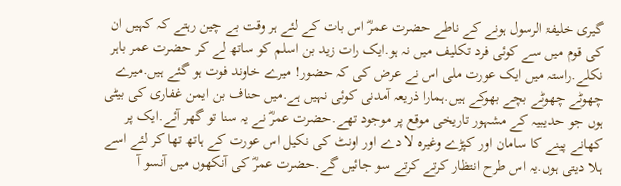گیری خلیفۃ الرسول ہونے کے ناطے حضرت عمرؓ اس بات کے لئے ہر وقت بے چین رہتے کہ کہیں ان کی قوم میں سے کوئی فرد تکلیف میں نہ ہو.ایک رات زید بن اسلم کو ساتھ لے کر حضرت عمر باہر نکلے.راستہ میں ایک عورت ملی اس نے عرض کی کہ حضور! میرے خاوند فوت ہو گئے ہیں.میرے چھوٹے چھوٹے بچے بھوکے ہیں.ہمارا ذریعہ آمدنی کوئی نہیں ہے.میں حناف بن ایمن غفاری کی بیٹی ہوں جو حدیبیہ کے مشہور تاریخی موقع پر موجود تھے.حضرت عمرؓ نے یہ سنا تو گھر آئے.ایک پر کھانے پینے کا سامان اور کپڑے وغیرہ لا دے اور اونٹ کی نکیل اس عورت کے ہاتھ تھا کر لئے اسے ہلا دیتی ہوں.یہ اس طرح انتظار کرتے کرتے سو جائیں گے.حضرت عمرؓ کی آنکھوں میں آنسو آ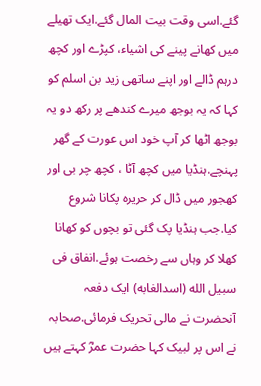گئے.اسی وقت بیت المال گئے.ایک تھیلے میں کھانے پینے کی اشیاء، کپڑے اور کچھ درہم ڈالے اور اپنے ساتھی زید بن اسلم کو کہا کہ یہ بوجھ میرے کندھے پر رکھ دو یہ بوجھ اٹھا کر آپ خود اس عورت کے گھر پہنچے.ہنڈیا میں کچھ آٹا ، کچھ چر بی اور کھجور میں ڈال کر حریرہ پکانا شروع کیا.جب ہنڈیا پک گئی تو بچوں کو کھانا کھلا کر وہاں سے رخصت ہوئے.انفاق فی سبیل الله (اسدالغابه) ایک دفعہ آنحضرت نے مالی تحریک فرمائی.صحابہ نے اس پر لبیک کہا حضرت عمرؓ کہتے ہیں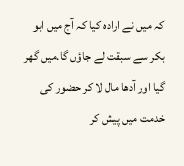کہ میں نے ارادہ کیا کہ آج میں ابو بکر سے سبقت لے جاؤں گا.میں گھر گیا اور آدھا مال لا کر حضور کی خدمت میں پیش کر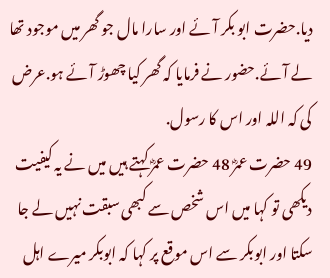دیا.حضرت ابو بکر آئے اور سارا مال جو گھر میں موجود تھا لے آئے.حضور نے فرمایا کہ گھر کیا چھوڑ آئے ہو.عرض کی کہ اللہ اور اس کا رسول.
49 حضرت عمرؓ 48 حضرت عمرؓ کہتے ہیں میں نے یہ کیفیت دیکھی تو کہا میں اس شخص سے کبھی سبقت نہیں لے جا سکتا اور ابوبکر سے اس موقع پر کہا کہ ابوبکر میرے اہل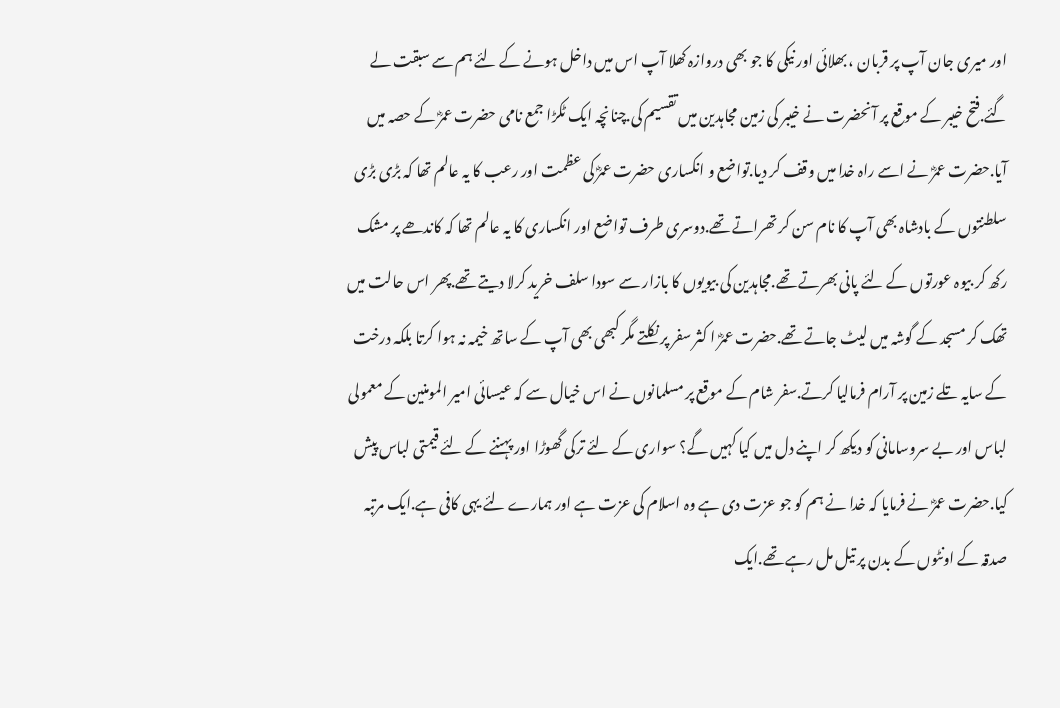اور میری جان آپ پر قربان ، بھلائی اور نیکی کا جو بھی دروازہ کھلا آپ اس میں داخل ہونے کے لئے ہم سے سبقت لے گئے.فتح خیبر کے موقع پر آنحضرت نے خیبر کی زمین مجاہدین میں تقسیم کی.چنانچہ ایک ٹکڑا جمع نامی حضرت عمرؓ کے حصہ میں آیا.حضرت عمرؓ نے اسے راہ خدا میں وقف کر دیا.تواضع و انکساری حضرت عمرؓ کی عظمت اور رعب کا یہ عالم تھا کہ بڑی بڑی سلطنتوں کے بادشاہ بھی آپ کا نام سن کر تھراتے تھے.دوسری طرف تواضع اور انکساری کا یہ عالم تھا کہ کاندھے پر مشک رکھ کر بیوہ عورتوں کے لئے پانی بھرتے تھے.مجاہدین کی بیویوں کا بازار سے سودا سلف خرید کرلا دیتے تھے.پھر اس حالت میں تھک کر مسجد کے گوشہ میں لیٹ جاتے تھے.حضرت عمرؓ ا کثر سفر پر نکلتے مگر کبھی بھی آپ کے ساتھ خیمہ نہ ہوا کرتا بلکہ درخت کے سایہ تلے زمین پر آرام فرمالیا کرتے.سفر شام کے موقع پر مسلمانوں نے اس خیال سے کہ عیسائی امیر المومنین کے معمولی لباس اور بے سروسامانی کو دیکھ کر اپنے دل میں کیا کہیں گے؟ سواری کے لئے ترکی گھوڑا اور پہننے کے لئے قیمتی لباس پیش کیا.حضرت عمرؓ نے فرمایا کہ خدا نے ہم کو جو عزت دی ہے وہ اسلام کی عزت ہے اور ہمارے لئے یہی کافی ہے.ایک مرتبہ صدقہ کے اونٹوں کے بدن پر تیل مل رہے تھے.ایک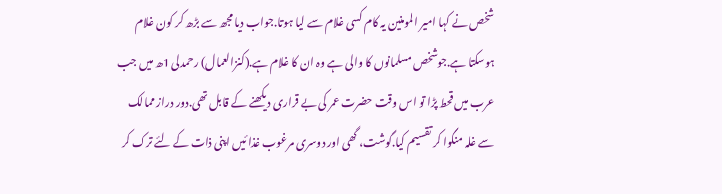شخص نے کہا امیر المومنین یہ کام کسی غلام سے لیا ہوتا.جواب دیا مجھ سے بڑھ کر کون غلام ہوسکتا ہے.جوشخص مسلمانوں کا والی ہے وہ ان کا غلام ہے.(کنزالعمال) رحمدلی 1ھ میں جب عرب میں قحط پڑا تو اس وقت حضرت عمر کی بے قراری دیکھنے کے قابل تھی.دور دراز ممالک سے غلہ منگوا کر تقسیم کیا.گوشت، گھی اور دوسری مرغوب غذا ئیں اپنی ذات کے لئے ترک کر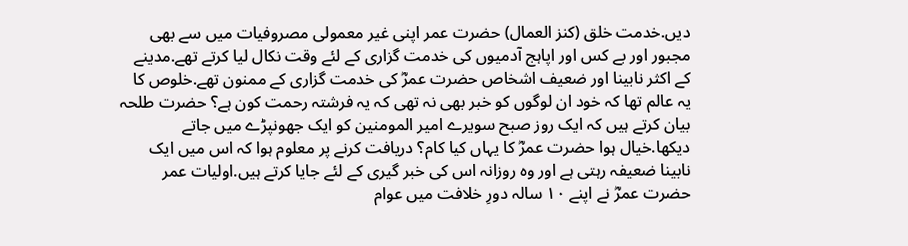دیں.خدمت خلق (کنز العمال) حضرت عمر اپنی غیر معمولی مصروفیات میں سے بھی مجبور اور بے کس اور اپاہج آدمیوں کی خدمت گزاری کے لئے وقت نکال لیا کرتے تھے.مدینے کے اکثر نابینا اور ضعیف اشخاص حضرت عمرؓ کی خدمت گزاری کے ممنون تھے.خلوص کا یہ عالم تھا کہ خود ان لوگوں کو خبر بھی نہ تھی کہ یہ فرشتہ رحمت کون ہے؟ حضرت طلحہ بیان کرتے ہیں کہ ایک روز صبح سویرے امیر المومنین کو ایک جھونپڑے میں جاتے دیکھا.خیال ہوا حضرت عمرؓ کا یہاں کیا کام؟ دریافت کرنے پر معلوم ہوا کہ اس میں ایک نابینا ضعیفہ رہتی ہے اور وہ روزانہ اس کی خبر گیری کے لئے جایا کرتے ہیں.اولیات عمر حضرت عمرؓ نے اپنے ۱۰ سالہ دورِ خلافت میں عوام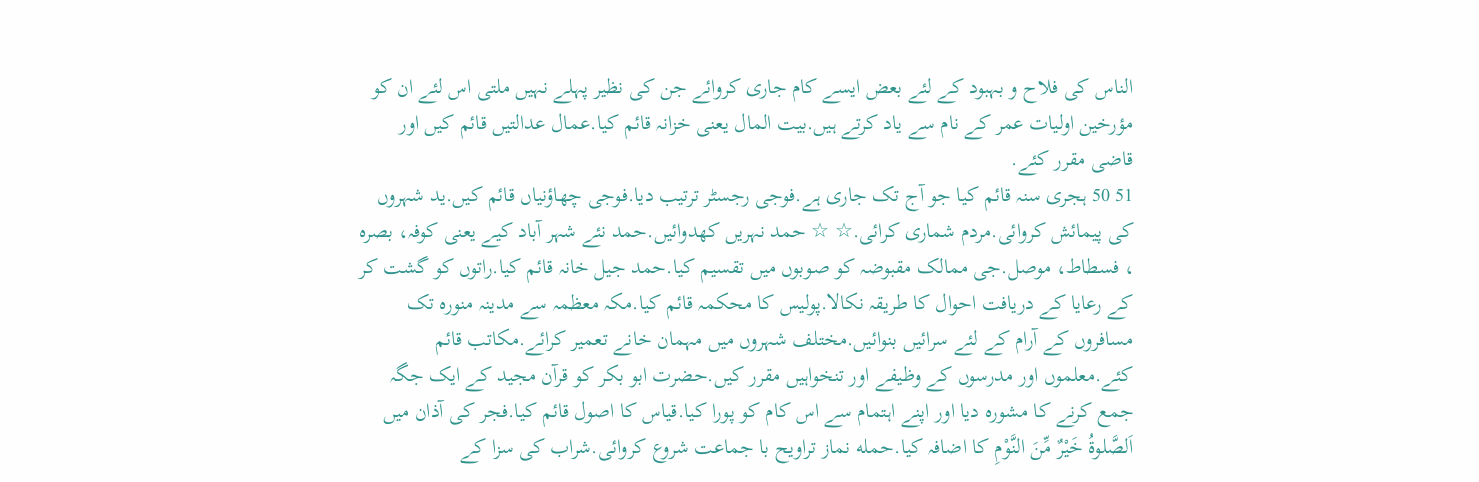الناس کی فلاح و بہبود کے لئے بعض ایسے کام جاری کروائے جن کی نظیر پہلے نہیں ملتی اس لئے ان کو مؤرخین اولیات عمر کے نام سے یاد کرتے ہیں.بیت المال یعنی خزانہ قائم کیا.عمال عدالتیں قائم کیں اور قاضی مقرر کئے.
51 50 ہجری سنہ قائم کیا جو آج تک جاری ہے.فوجی رجسٹر ترتیب دیا.فوجی چھاؤنیاں قائم کیں.ید شہروں کی پیمائش کروائی.مردم شماری کرائی.☆ ☆ حمد نہریں کھدوائیں.حمد نئے شہر آباد کیے یعنی کوفہ، بصرہ ، فسطاط، موصل.جی ممالک مقبوضہ کو صوبوں میں تقسیم کیا.حمد جیل خانہ قائم کیا.راتوں کو گشت کر کے رعایا کے دریافت احوال کا طریقہ نکالا.پولیس کا محکمہ قائم کیا.مکہ معظمہ سے مدینہ منورہ تک مسافروں کے آرام کے لئے سرائیں بنوائیں.مختلف شہروں میں مہمان خانے تعمیر کرائے.مکاتب قائم کئے.معلموں اور مدرسوں کے وظیفے اور تنخواہیں مقرر کیں.حضرت ابو بکر کو قرآن مجید کے ایک جگہ جمع کرنے کا مشورہ دیا اور اپنے اہتمام سے اس کام کو پورا کیا.قیاس کا اصول قائم کیا.فجر کی آذان میں اَلصَّلوةُ خَيْرٌ مِّنَ النَّوْمِ کا اضافہ کیا.حمله نماز تراویح با جماعت شروع کروائی.شراب کی سزا کے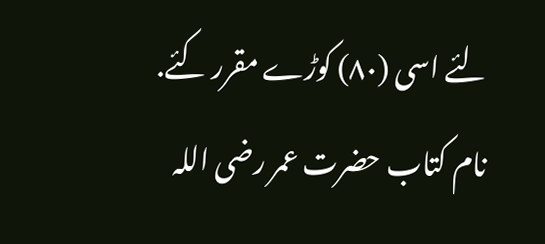لئے اسی (۸۰) کوڑے مقرر کئے.
نام کتاب حضرت عمر رضی اللہ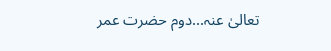تعالیٰ عنہ...دوم حضرت عمر